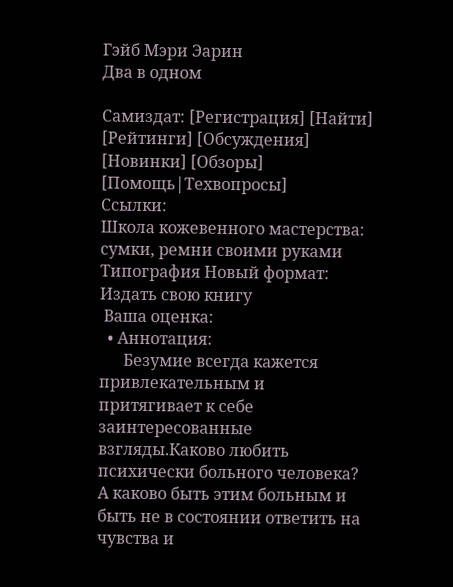Гэйб Мэри Эарин
Два в одном

Самиздат: [Регистрация] [Найти] [Рейтинги] [Обсуждения] [Новинки] [Обзоры] [Помощь|Техвопросы]
Ссылки:
Школа кожевенного мастерства: сумки, ремни своими руками Типография Новый формат: Издать свою книгу
 Ваша оценка:
  • Аннотация:
      Безумие всегда кажется привлекательным и притягивает к себе заинтересованные взгляды.Каково любить психически больного человека? А каково быть этим больным и быть не в состоянии ответить на чувства и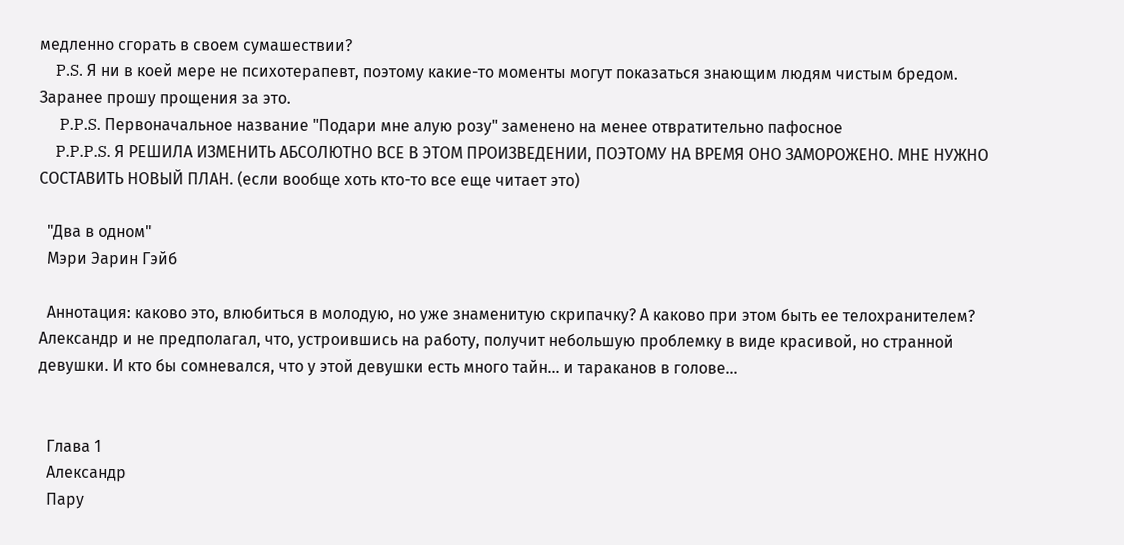медленно сгорать в своем сумашествии?
    P.S. Я ни в коей мере не психотерапевт, поэтому какие-то моменты могут показаться знающим людям чистым бредом. Заранее прошу прощения за это.
     P.P.S. Первоначальное название "Подари мне алую розу" заменено на менее отвратительно пафосное
    P.P.P.S. Я РЕШИЛА ИЗМЕНИТЬ АБСОЛЮТНО ВСЕ В ЭТОМ ПРОИЗВЕДЕНИИ, ПОЭТОМУ НА ВРЕМЯ ОНО ЗАМОРОЖЕНО. МНЕ НУЖНО СОСТАВИТЬ НОВЫЙ ПЛАН. (если вообще хоть кто-то все еще читает это)

  "Два в одном"
  Мэри Эарин Гэйб

  Аннотация: каково это, влюбиться в молодую, но уже знаменитую скрипачку? А каково при этом быть ее телохранителем? Александр и не предполагал, что, устроившись на работу, получит небольшую проблемку в виде красивой, но странной девушки. И кто бы сомневался, что у этой девушки есть много тайн... и тараканов в голове...


  Глава 1
  Александр
  Пару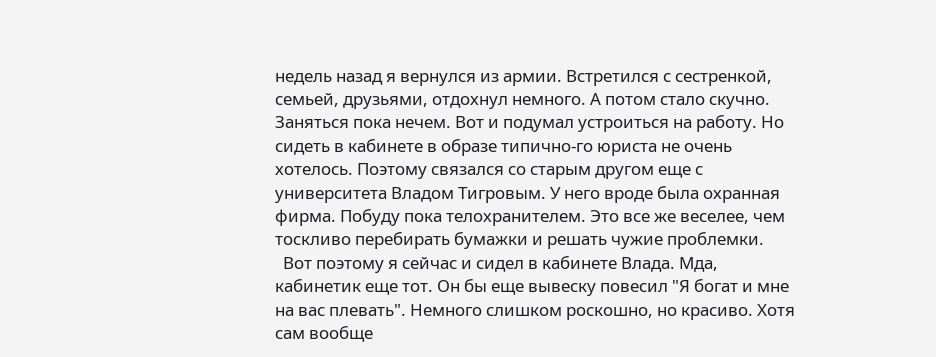недель назад я вернулся из армии. Встретился с сестренкой, семьей, друзьями, отдохнул немного. А потом стало скучно. Заняться пока нечем. Вот и подумал устроиться на работу. Но сидеть в кабинете в образе типично-го юриста не очень хотелось. Поэтому связался со старым другом еще с университета Владом Тигровым. У него вроде была охранная фирма. Побуду пока телохранителем. Это все же веселее, чем тоскливо перебирать бумажки и решать чужие проблемки.
  Вот поэтому я сейчас и сидел в кабинете Влада. Мда, кабинетик еще тот. Он бы еще вывеску повесил "Я богат и мне на вас плевать". Немного слишком роскошно, но красиво. Хотя сам вообще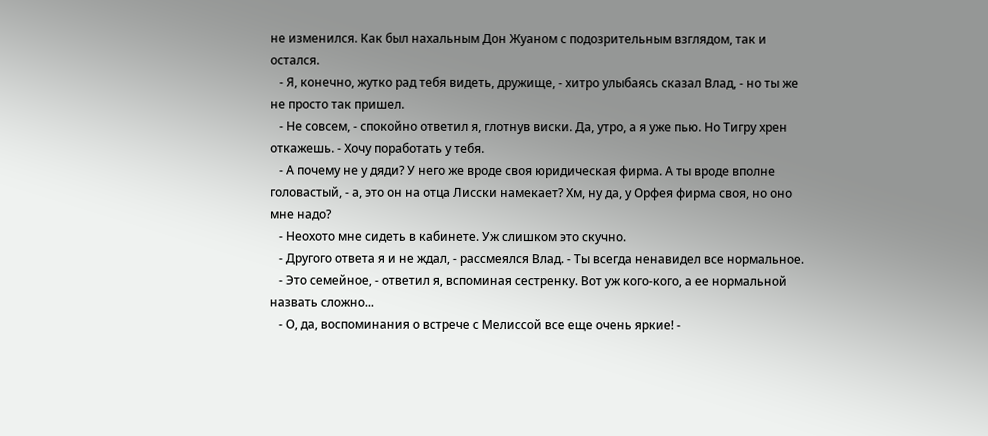не изменился. Как был нахальным Дон Жуаном с подозрительным взглядом, так и остался.
   - Я, конечно, жутко рад тебя видеть, дружище, - хитро улыбаясь сказал Влад, - но ты же не просто так пришел.
   - Не совсем, - спокойно ответил я, глотнув виски. Да, утро, а я уже пью. Но Тигру хрен откажешь. - Хочу поработать у тебя.
   - А почему не у дяди? У него же вроде своя юридическая фирма. А ты вроде вполне головастый, - а, это он на отца Лисски намекает? Хм, ну да, у Орфея фирма своя, но оно мне надо?
   - Неохото мне сидеть в кабинете. Уж слишком это скучно.
   - Другого ответа я и не ждал, - рассмеялся Влад. - Ты всегда ненавидел все нормальное.
   - Это семейное, - ответил я, вспоминая сестренку. Вот уж кого-кого, а ее нормальной назвать сложно...
   - О, да, воспоминания о встрече с Мелиссой все еще очень яркие! -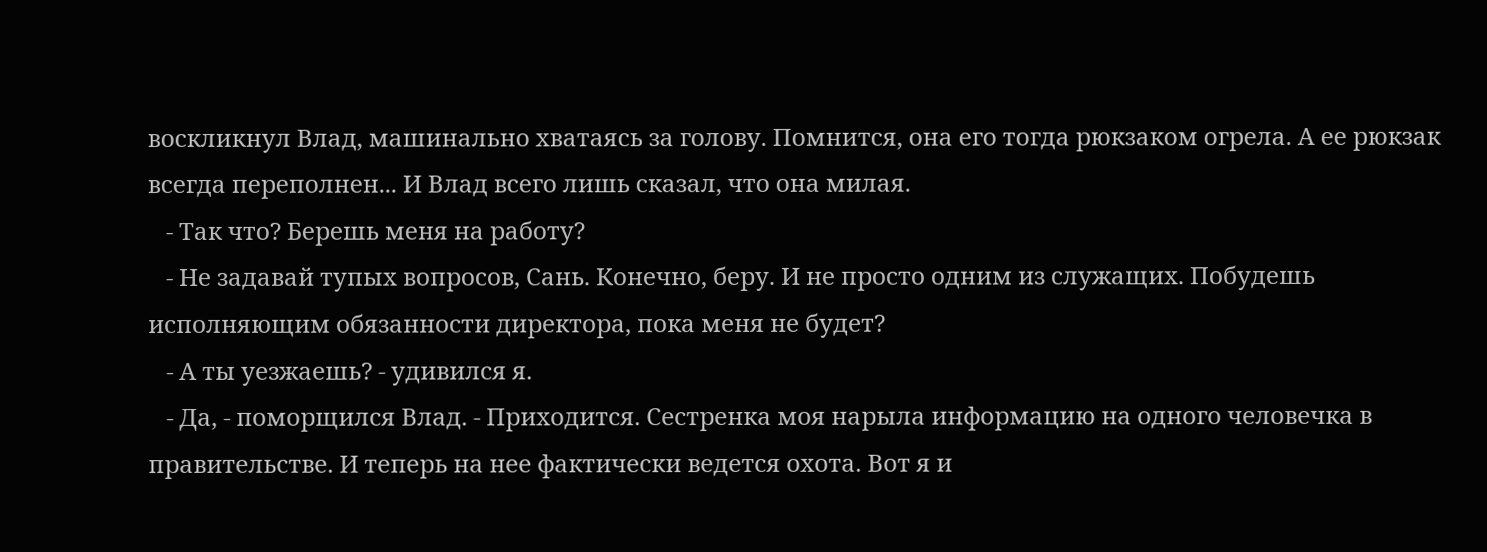воскликнул Влад, машинально хватаясь за голову. Помнится, она его тогда рюкзаком огрела. А ее рюкзак всегда переполнен... И Влад всего лишь сказал, что она милая.
   - Так что? Берешь меня на работу?
   - Не задавай тупых вопросов, Сань. Конечно, беру. И не просто одним из служащих. Побудешь исполняющим обязанности директора, пока меня не будет?
   - А ты уезжаешь? - удивился я.
   - Да, - поморщился Влад. - Приходится. Сестренка моя нарыла информацию на одного человечка в правительстве. И теперь на нее фактически ведется охота. Вот я и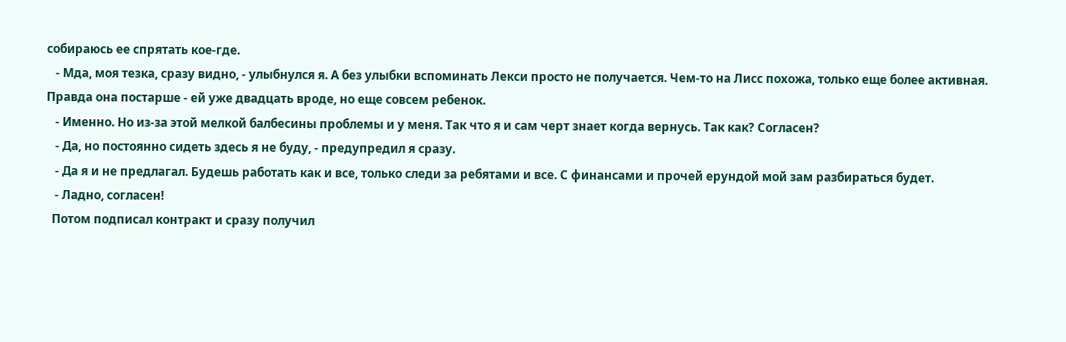собираюсь ее спрятать кое-где.
   - Мда, моя тезка, сразу видно, - улыбнулся я. А без улыбки вспоминать Лекси просто не получается. Чем-то на Лисс похожа, только еще более активная. Правда она постарше - ей уже двадцать вроде, но еще совсем ребенок.
   - Именно. Но из-за этой мелкой балбесины проблемы и у меня. Так что я и сам черт знает когда вернусь. Так как? Согласен?
   - Да, но постоянно сидеть здесь я не буду, - предупредил я сразу.
   - Да я и не предлагал. Будешь работать как и все, только следи за ребятами и все. С финансами и прочей ерундой мой зам разбираться будет.
   - Ладно, согласен!
  Потом подписал контракт и сразу получил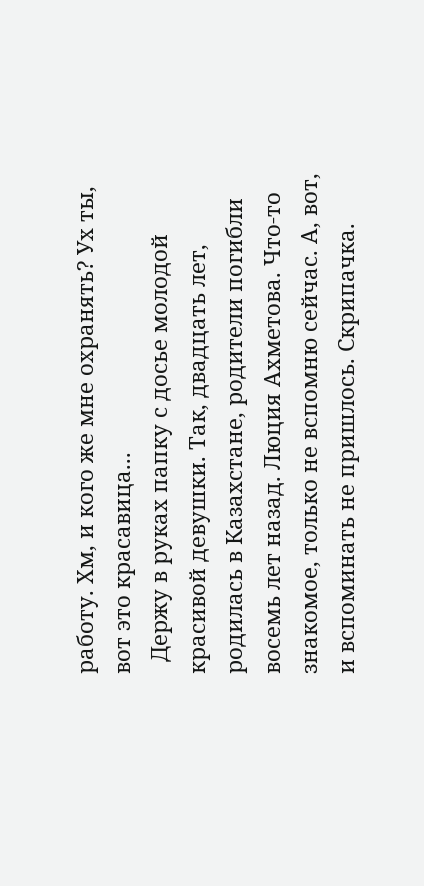работу. Хм, и кого же мне охранять? Ух ты, вот это красавица...
  Держу в руках папку с досье молодой красивой девушки. Так, двадцать лет, родилась в Казахстане, родители погибли восемь лет назад. Люция Ахметова. Что-то знакомое, только не вспомню сейчас. А, вот, и вспоминать не пришлось. Скрипачка.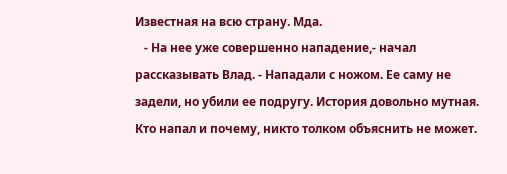Известная на всю страну. Мда.
   - На нее уже совершенно нападение,- начал рассказывать Влад. - Нападали с ножом. Ее саму не задели, но убили ее подругу. История довольно мутная. Кто напал и почему, никто толком объяснить не может.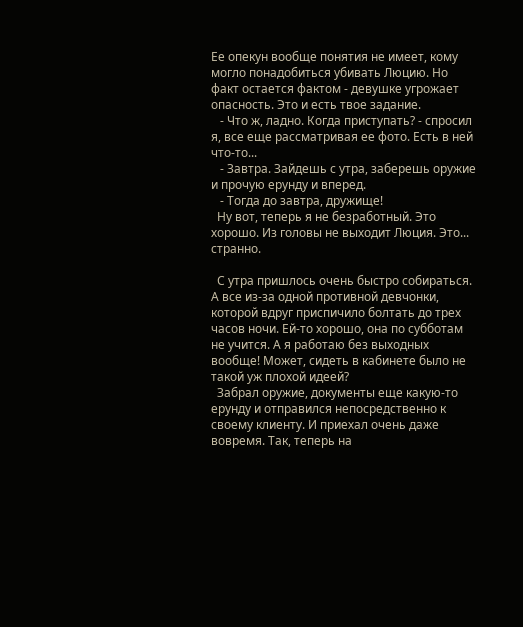Ее опекун вообще понятия не имеет, кому могло понадобиться убивать Люцию. Но факт остается фактом - девушке угрожает опасность. Это и есть твое задание.
   - Что ж, ладно. Когда приступать? - спросил я, все еще рассматривая ее фото. Есть в ней что-то...
   - Завтра. Зайдешь с утра, заберешь оружие и прочую ерунду и вперед.
   - Тогда до завтра, дружище!
  Ну вот, теперь я не безработный. Это хорошо. Из головы не выходит Люция. Это... странно.

  С утра пришлось очень быстро собираться. А все из-за одной противной девчонки, которой вдруг приспичило болтать до трех часов ночи. Ей-то хорошо, она по субботам не учится. А я работаю без выходных вообще! Может, сидеть в кабинете было не такой уж плохой идеей?
  Забрал оружие, документы еще какую-то ерунду и отправился непосредственно к своему клиенту. И приехал очень даже вовремя. Так, теперь на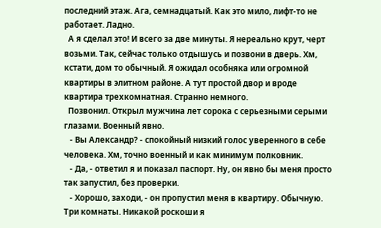последний этаж. Ага, семнадцатый. Как это мило, лифт-то не работает. Ладно.
  А я сделал это! И всего за две минуты. Я нереально крут, черт возьми. Так, сейчас только отдышусь и позвони в дверь. Хм, кстати, дом то обычный. Я ожидал особняка или огромной квартиры в элитном районе. А тут простой двор и вроде квартира трехкомнатная. Странно немного.
  Позвонил. Открыл мужчина лет сорока с серьезными серыми глазами. Военный явно.
   - Вы Александр? - спокойный низкий голос уверенного в себе человека. Хм, точно военный и как минимум полковник.
   - Да, - ответил я и показал паспорт. Ну, он явно бы меня просто так запустил, без проверки.
   - Хорошо, заходи, - он пропустил меня в квартиру. Обычную. Три комнаты. Никакой роскоши я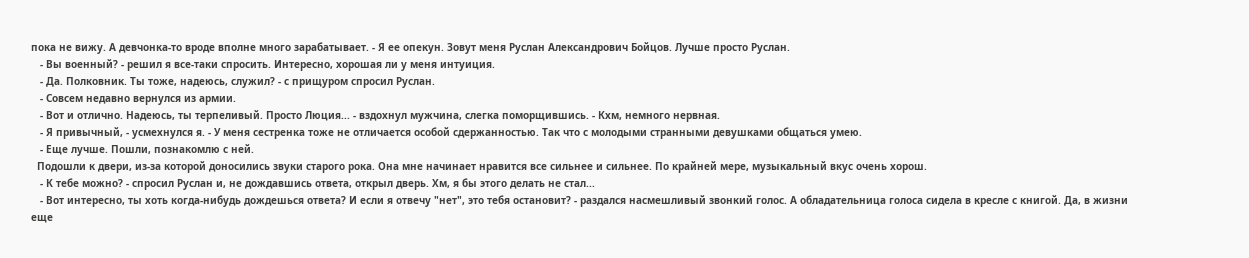пока не вижу. А девчонка-то вроде вполне много зарабатывает. - Я ее опекун. Зовут меня Руслан Александрович Бойцов. Лучше просто Руслан.
   - Вы военный? - решил я все-таки спросить. Интересно, хорошая ли у меня интуиция.
   - Да. Полковник. Ты тоже, надеюсь, служил? - с прищуром спросил Руслан.
   - Совсем недавно вернулся из армии.
   - Вот и отлично. Надеюсь, ты терпеливый. Просто Люция... - вздохнул мужчина, слегка поморщившись. - Кхм, немного нервная.
   - Я привычный, - усмехнулся я. - У меня сестренка тоже не отличается особой сдержанностью. Так что с молодыми странными девушками общаться умею.
   - Еще лучше. Пошли, познакомлю с ней.
  Подошли к двери, из-за которой доносились звуки старого рока. Она мне начинает нравится все сильнее и сильнее. По крайней мере, музыкальный вкус очень хорош.
   - К тебе можно? - спросил Руслан и, не дождавшись ответа, открыл дверь. Хм, я бы этого делать не стал...
   - Вот интересно, ты хоть когда-нибудь дождешься ответа? И если я отвечу "нет", это тебя остановит? - раздался насмешливый звонкий голос. А обладательница голоса сидела в кресле с книгой. Да, в жизни еще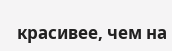красивее, чем на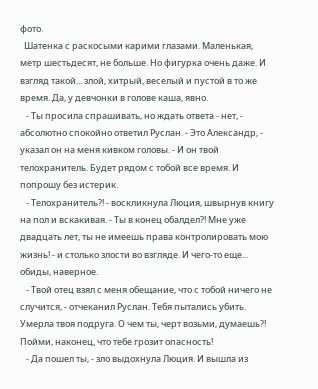фото.
  Шатенка с раскосыми карими глазами. Маленькая, метр шестьдесят, не больше. Но фигурка очень даже. И взгляд такой... злой, хитрый, веселый и пустой в то же время. Да, у девчонки в голове каша, явно.
   - Ты просила спрашивать, но ждать ответа - нет, - абсолютно спокойно ответил Руслан. - Это Александр, - указал он на меня кивком головы. - И он твой телохранитель. Будет рядом с тобой все время. И попрошу без истерик.
   - Телохранитель?! - воскликнула Люция, швырнув книгу на пол и вскакивая. - Ты в конец обалдел?! Мне уже двадцать лет, ты не имеешь права контролировать мою жизнь! - и столько злости во взгляде. И чего-то еще... обиды, наверное.
   - Твой отец взял с меня обещание, что с тобой ничего не случится, - отчеканил Руслан. Тебя пытались убить. Умерла твоя подруга. О чем ты, черт возьми, думаешь?! Пойми, наконец, что тебе грозит опасность!
   - Да пошел ты, - зло выдохнула Люция. И вышла из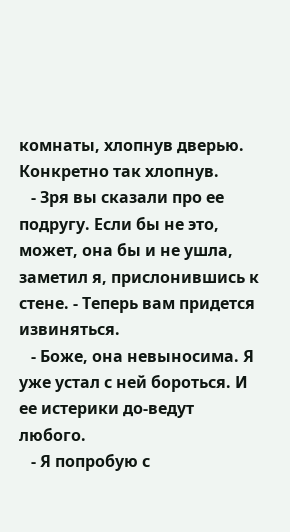комнаты, хлопнув дверью. Конкретно так хлопнув.
   - Зря вы сказали про ее подругу. Если бы не это, может, она бы и не ушла, заметил я, прислонившись к стене. - Теперь вам придется извиняться.
   - Боже, она невыносима. Я уже устал с ней бороться. И ее истерики до-ведут любого.
   - Я попробую с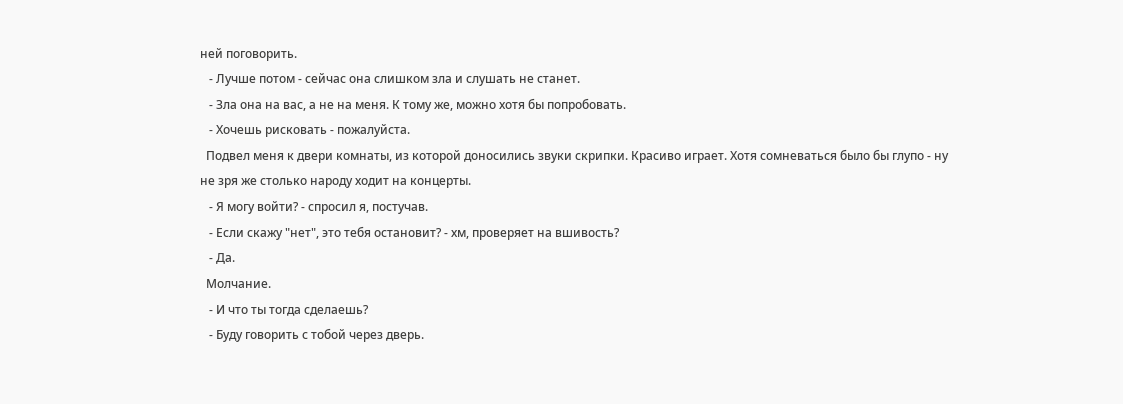ней поговорить.
   - Лучше потом - сейчас она слишком зла и слушать не станет.
   - Зла она на вас, а не на меня. К тому же, можно хотя бы попробовать.
   - Хочешь рисковать - пожалуйста.
  Подвел меня к двери комнаты, из которой доносились звуки скрипки. Красиво играет. Хотя сомневаться было бы глупо - ну не зря же столько народу ходит на концерты.
   - Я могу войти? - спросил я, постучав.
   - Если скажу "нет", это тебя остановит? - хм, проверяет на вшивость?
   - Да.
  Молчание.
   - И что ты тогда сделаешь?
   - Буду говорить с тобой через дверь.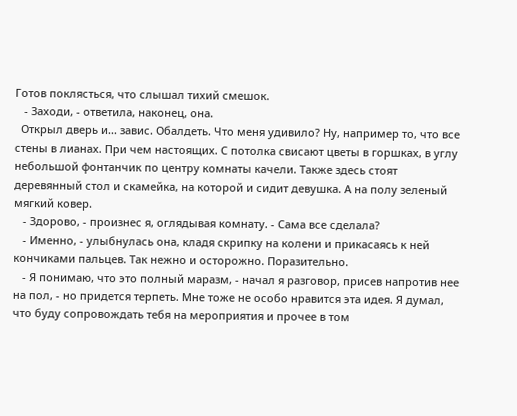Готов поклясться, что слышал тихий смешок.
   - Заходи, - ответила, наконец, она.
  Открыл дверь и... завис. Обалдеть. Что меня удивило? Ну, например то, что все стены в лианах. При чем настоящих. С потолка свисают цветы в горшках, в углу небольшой фонтанчик по центру комнаты качели. Также здесь стоят деревянный стол и скамейка, на которой и сидит девушка. А на полу зеленый мягкий ковер.
   - Здорово, - произнес я, оглядывая комнату. - Сама все сделала?
   - Именно, - улыбнулась она, кладя скрипку на колени и прикасаясь к ней кончиками пальцев. Так нежно и осторожно. Поразительно.
   - Я понимаю, что это полный маразм, - начал я разговор, присев напротив нее на пол, - но придется терпеть. Мне тоже не особо нравится эта идея. Я думал, что буду сопровождать тебя на мероприятия и прочее в том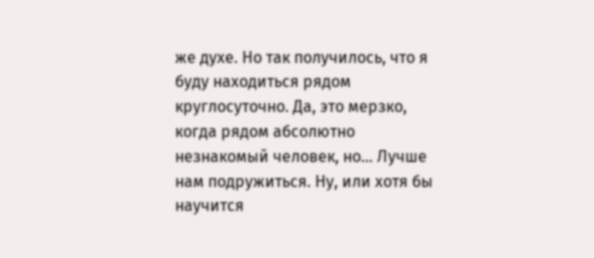же духе. Но так получилось, что я буду находиться рядом круглосуточно. Да, это мерзко, когда рядом абсолютно незнакомый человек, но... Лучше нам подружиться. Ну, или хотя бы научится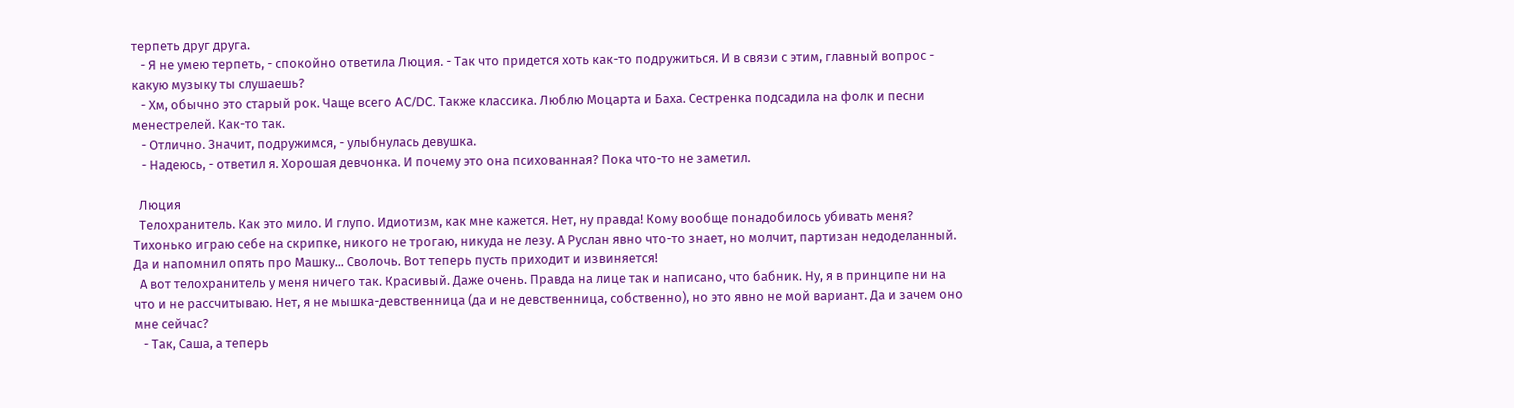терпеть друг друга.
   - Я не умею терпеть, - спокойно ответила Люция. - Так что придется хоть как-то подружиться. И в связи с этим, главный вопрос - какую музыку ты слушаешь?
   - Хм, обычно это старый рок. Чаще всего AC/DC. Также классика. Люблю Моцарта и Баха. Сестренка подсадила на фолк и песни менестрелей. Как-то так.
   - Отлично. Значит, подружимся, - улыбнулась девушка.
   - Надеюсь, - ответил я. Хорошая девчонка. И почему это она психованная? Пока что-то не заметил.

  Люция
  Телохранитель. Как это мило. И глупо. Идиотизм, как мне кажется. Нет, ну правда! Кому вообще понадобилось убивать меня? Тихонько играю себе на скрипке, никого не трогаю, никуда не лезу. А Руслан явно что-то знает, но молчит, партизан недоделанный. Да и напомнил опять про Машку... Сволочь. Вот теперь пусть приходит и извиняется!
  А вот телохранитель у меня ничего так. Красивый. Даже очень. Правда на лице так и написано, что бабник. Ну, я в принципе ни на что и не рассчитываю. Нет, я не мышка-девственница (да и не девственница, собственно), но это явно не мой вариант. Да и зачем оно мне сейчас?
   - Так, Саша, а теперь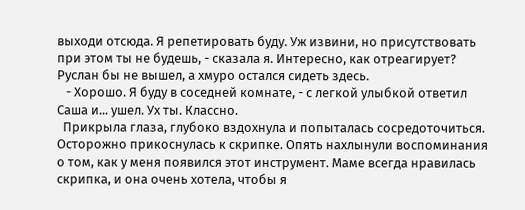выходи отсюда. Я репетировать буду. Уж извини, но присутствовать при этом ты не будешь, - сказала я. Интересно, как отреагирует? Руслан бы не вышел, а хмуро остался сидеть здесь.
   - Хорошо. Я буду в соседней комнате, - с легкой улыбкой ответил Саша и... ушел. Ух ты. Классно.
  Прикрыла глаза, глубоко вздохнула и попыталась сосредоточиться. Осторожно прикоснулась к скрипке. Опять нахлынули воспоминания о том, как у меня появился этот инструмент. Маме всегда нравилась скрипка, и она очень хотела, чтобы я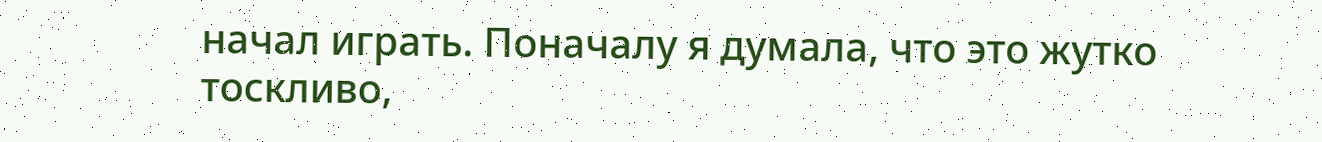начал играть. Поначалу я думала, что это жутко тоскливо,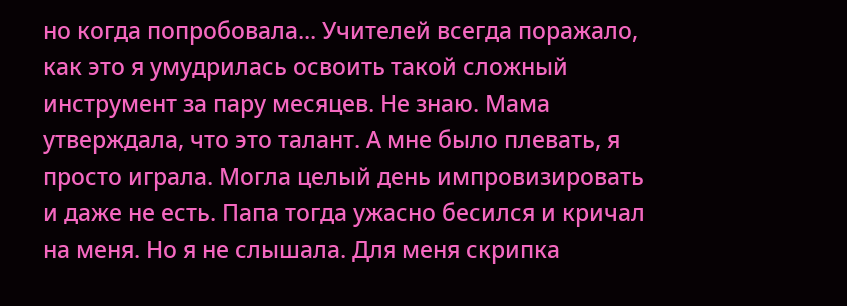но когда попробовала... Учителей всегда поражало, как это я умудрилась освоить такой сложный инструмент за пару месяцев. Не знаю. Мама утверждала, что это талант. А мне было плевать, я просто играла. Могла целый день импровизировать и даже не есть. Папа тогда ужасно бесился и кричал на меня. Но я не слышала. Для меня скрипка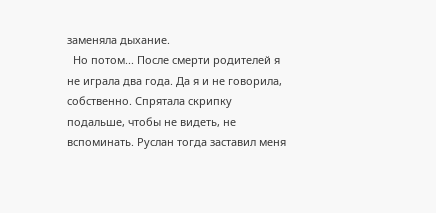заменяла дыхание.
  Но потом... После смерти родителей я не играла два года. Да я и не говорила, собственно. Спрятала скрипку подальше, чтобы не видеть, не вспоминать. Руслан тогда заставил меня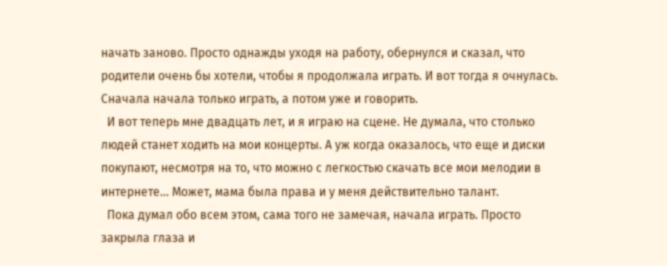начать заново. Просто однажды уходя на работу, обернулся и сказал, что родители очень бы хотели, чтобы я продолжала играть. И вот тогда я очнулась. Сначала начала только играть, а потом уже и говорить.
  И вот теперь мне двадцать лет, и я играю на сцене. Не думала, что столько людей станет ходить на мои концерты. А уж когда оказалось, что еще и диски покупают, несмотря на то, что можно с легкостью скачать все мои мелодии в интернете... Может, мама была права и у меня действительно талант.
  Пока думал обо всем этом, сама того не замечая, начала играть. Просто закрыла глаза и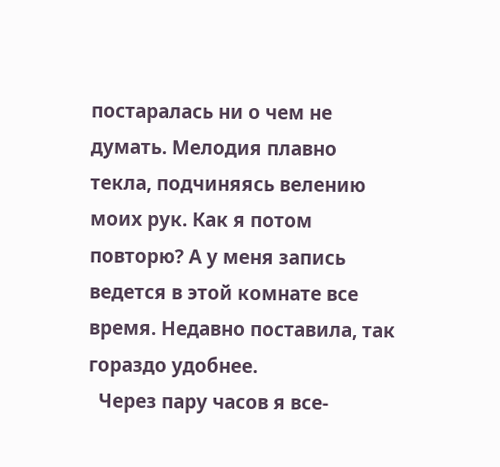постаралась ни о чем не думать. Мелодия плавно текла, подчиняясь велению моих рук. Как я потом повторю? А у меня запись ведется в этой комнате все время. Недавно поставила, так гораздо удобнее.
  Через пару часов я все-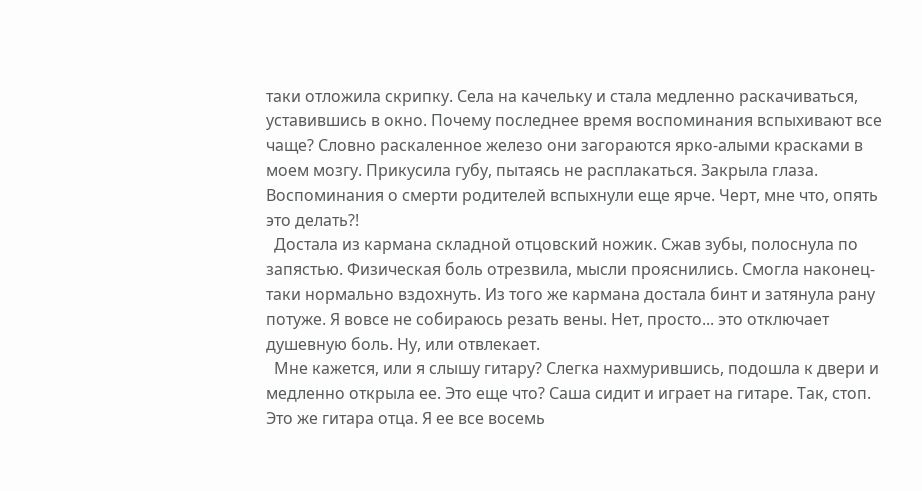таки отложила скрипку. Села на качельку и стала медленно раскачиваться, уставившись в окно. Почему последнее время воспоминания вспыхивают все чаще? Словно раскаленное железо они загораются ярко-алыми красками в моем мозгу. Прикусила губу, пытаясь не расплакаться. Закрыла глаза. Воспоминания о смерти родителей вспыхнули еще ярче. Черт, мне что, опять это делать?!
  Достала из кармана складной отцовский ножик. Сжав зубы, полоснула по запястью. Физическая боль отрезвила, мысли прояснились. Смогла наконец-таки нормально вздохнуть. Из того же кармана достала бинт и затянула рану потуже. Я вовсе не собираюсь резать вены. Нет, просто... это отключает душевную боль. Ну, или отвлекает.
  Мне кажется, или я слышу гитару? Слегка нахмурившись, подошла к двери и медленно открыла ее. Это еще что? Саша сидит и играет на гитаре. Так, стоп. Это же гитара отца. Я ее все восемь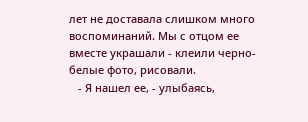лет не доставала слишком много воспоминаний. Мы с отцом ее вместе украшали - клеили черно-белые фото, рисовали.
   - Я нашел ее, - улыбаясь,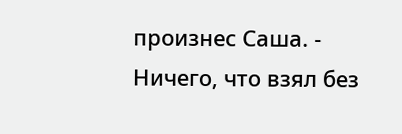произнес Саша. - Ничего, что взял без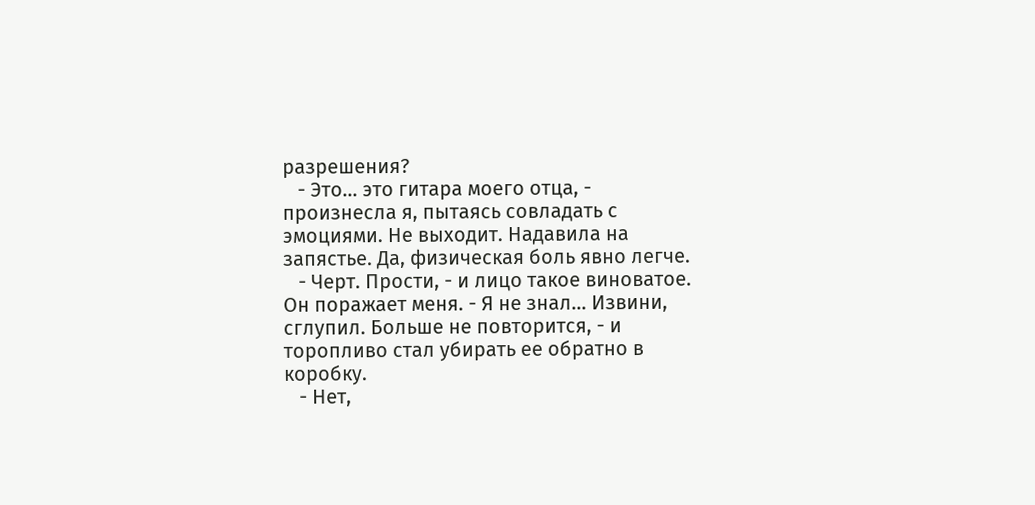разрешения?
   - Это... это гитара моего отца, - произнесла я, пытаясь совладать с эмоциями. Не выходит. Надавила на запястье. Да, физическая боль явно легче.
   - Черт. Прости, - и лицо такое виноватое. Он поражает меня. - Я не знал... Извини, сглупил. Больше не повторится, - и торопливо стал убирать ее обратно в коробку.
   - Нет,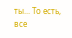ты... То есть, все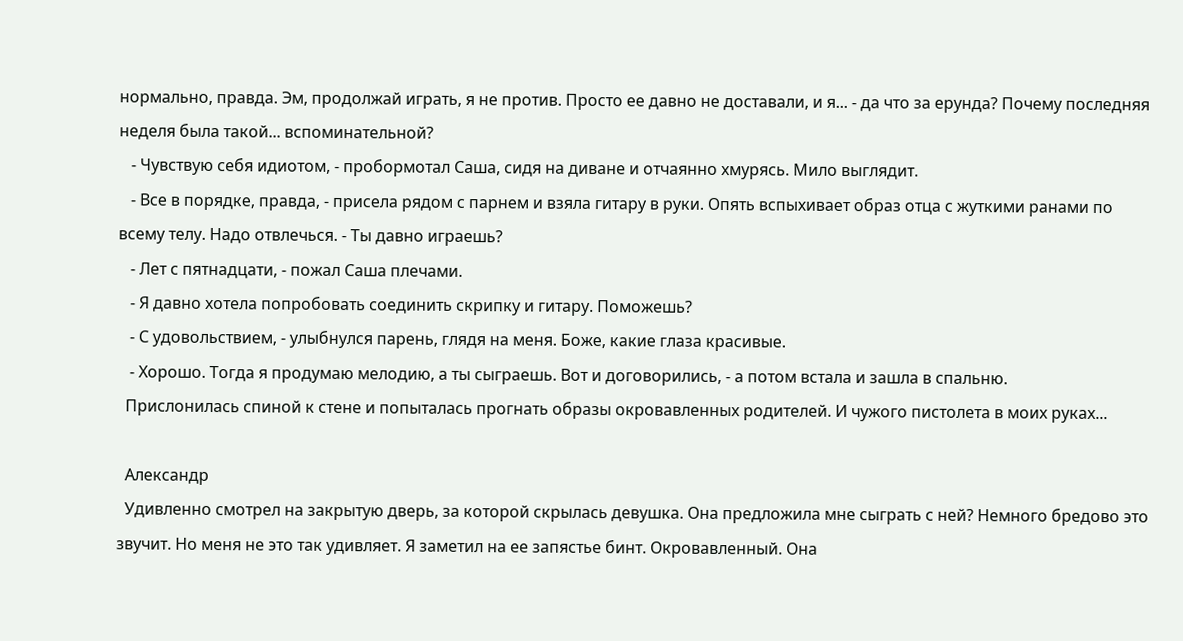нормально, правда. Эм, продолжай играть, я не против. Просто ее давно не доставали, и я... - да что за ерунда? Почему последняя неделя была такой... вспоминательной?
   - Чувствую себя идиотом, - пробормотал Саша, сидя на диване и отчаянно хмурясь. Мило выглядит.
   - Все в порядке, правда, - присела рядом с парнем и взяла гитару в руки. Опять вспыхивает образ отца с жуткими ранами по всему телу. Надо отвлечься. - Ты давно играешь?
   - Лет с пятнадцати, - пожал Саша плечами.
   - Я давно хотела попробовать соединить скрипку и гитару. Поможешь?
   - С удовольствием, - улыбнулся парень, глядя на меня. Боже, какие глаза красивые.
   - Хорошо. Тогда я продумаю мелодию, а ты сыграешь. Вот и договорились, - а потом встала и зашла в спальню.
  Прислонилась спиной к стене и попыталась прогнать образы окровавленных родителей. И чужого пистолета в моих руках...

  Александр
  Удивленно смотрел на закрытую дверь, за которой скрылась девушка. Она предложила мне сыграть с ней? Немного бредово это звучит. Но меня не это так удивляет. Я заметил на ее запястье бинт. Окровавленный. Она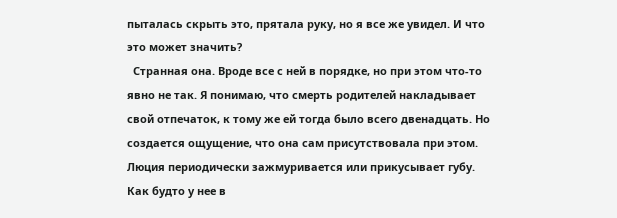пыталась скрыть это, прятала руку, но я все же увидел. И что это может значить?
  Странная она. Вроде все с ней в порядке, но при этом что-то явно не так. Я понимаю, что смерть родителей накладывает свой отпечаток, к тому же ей тогда было всего двенадцать. Но создается ощущение, что она сам присутствовала при этом. Люция периодически зажмуривается или прикусывает губу. Как будто у нее в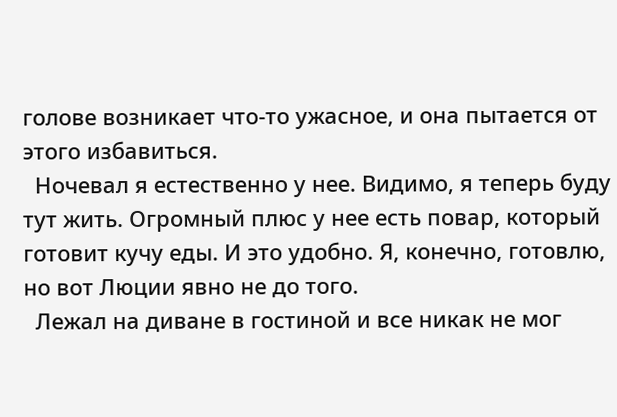голове возникает что-то ужасное, и она пытается от этого избавиться.
  Ночевал я естественно у нее. Видимо, я теперь буду тут жить. Огромный плюс у нее есть повар, который готовит кучу еды. И это удобно. Я, конечно, готовлю, но вот Люции явно не до того.
  Лежал на диване в гостиной и все никак не мог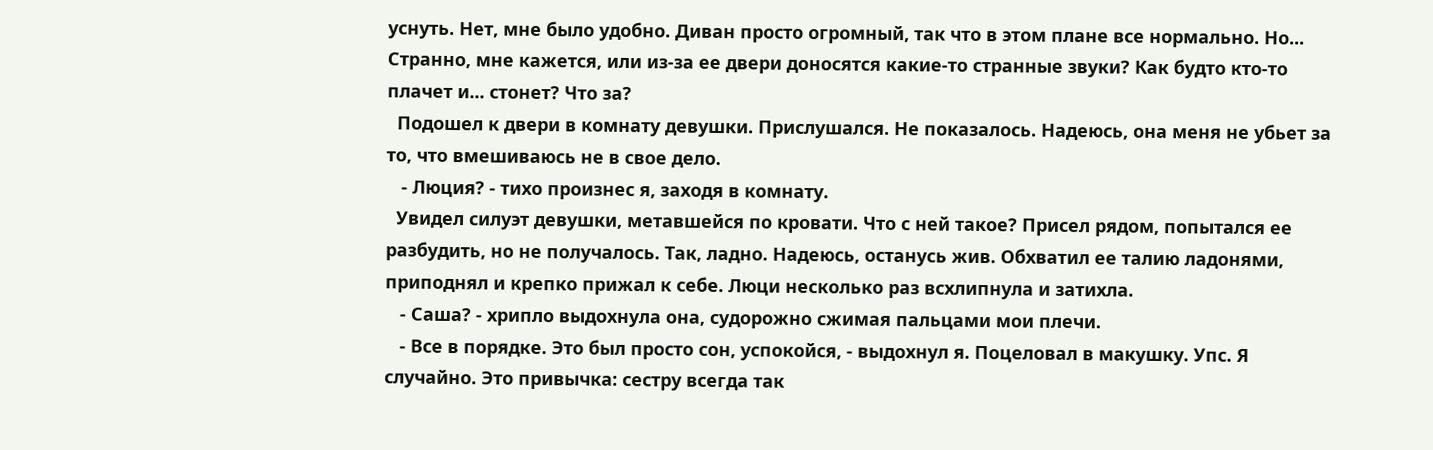уснуть. Нет, мне было удобно. Диван просто огромный, так что в этом плане все нормально. Но... Странно, мне кажется, или из-за ее двери доносятся какие-то странные звуки? Как будто кто-то плачет и... стонет? Что за?
  Подошел к двери в комнату девушки. Прислушался. Не показалось. Надеюсь, она меня не убьет за то, что вмешиваюсь не в свое дело.
   - Люция? - тихо произнес я, заходя в комнату.
  Увидел силуэт девушки, метавшейся по кровати. Что с ней такое? Присел рядом, попытался ее разбудить, но не получалось. Так, ладно. Надеюсь, останусь жив. Обхватил ее талию ладонями, приподнял и крепко прижал к себе. Люци несколько раз всхлипнула и затихла.
   - Саша? - хрипло выдохнула она, судорожно сжимая пальцами мои плечи.
   - Все в порядке. Это был просто сон, успокойся, - выдохнул я. Поцеловал в макушку. Упс. Я случайно. Это привычка: сестру всегда так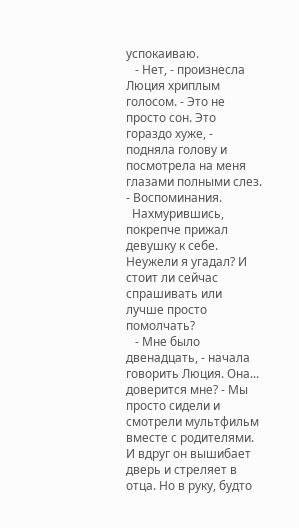успокаиваю.
   - Нет, - произнесла Люция хриплым голосом. - Это не просто сон. Это гораздо хуже, - подняла голову и посмотрела на меня глазами полными слез. - Воспоминания.
  Нахмурившись, покрепче прижал девушку к себе. Неужели я угадал? И стоит ли сейчас спрашивать или лучше просто помолчать?
   - Мне было двенадцать, - начала говорить Люция. Она... доверится мне? - Мы просто сидели и смотрели мультфильм вместе с родителями. И вдруг он вышибает дверь и стреляет в отца. Но в руку, будто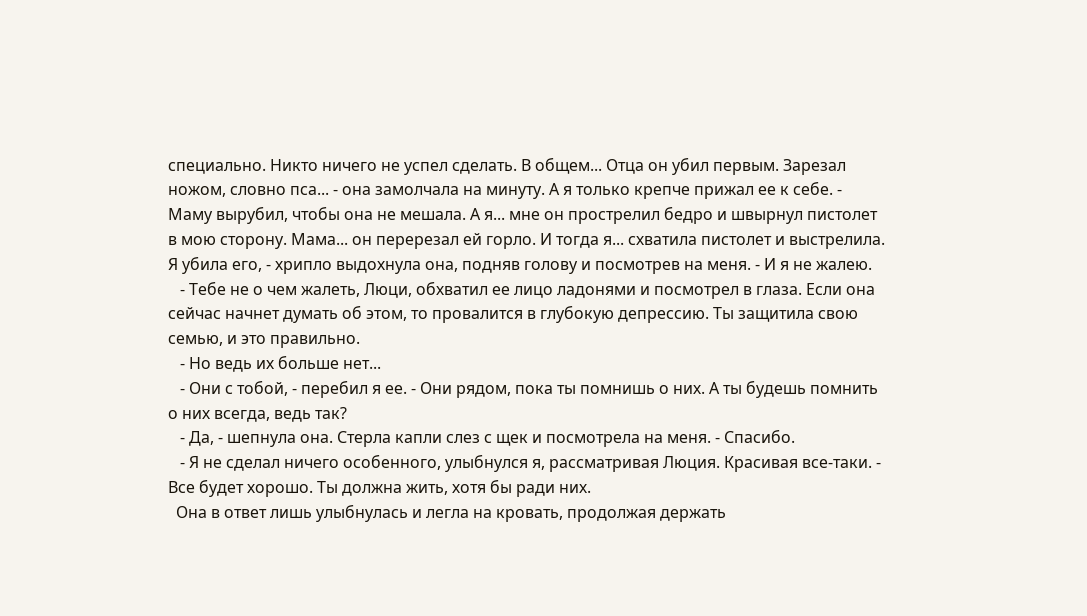специально. Никто ничего не успел сделать. В общем... Отца он убил первым. Зарезал ножом, словно пса... - она замолчала на минуту. А я только крепче прижал ее к себе. - Маму вырубил, чтобы она не мешала. А я... мне он прострелил бедро и швырнул пистолет в мою сторону. Мама... он перерезал ей горло. И тогда я... схватила пистолет и выстрелила. Я убила его, - хрипло выдохнула она, подняв голову и посмотрев на меня. - И я не жалею.
   - Тебе не о чем жалеть, Люци, обхватил ее лицо ладонями и посмотрел в глаза. Если она сейчас начнет думать об этом, то провалится в глубокую депрессию. Ты защитила свою семью, и это правильно.
   - Но ведь их больше нет...
   - Они с тобой, - перебил я ее. - Они рядом, пока ты помнишь о них. А ты будешь помнить о них всегда, ведь так?
   - Да, - шепнула она. Стерла капли слез с щек и посмотрела на меня. - Спасибо.
   - Я не сделал ничего особенного, улыбнулся я, рассматривая Люция. Красивая все-таки. - Все будет хорошо. Ты должна жить, хотя бы ради них.
  Она в ответ лишь улыбнулась и легла на кровать, продолжая держать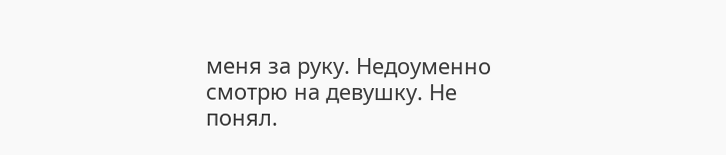меня за руку. Недоуменно смотрю на девушку. Не понял.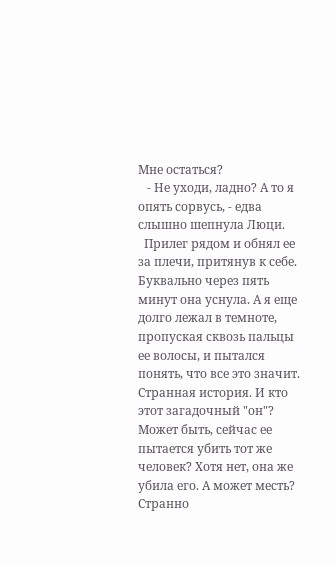Мне остаться?
   - Не уходи, ладно? А то я опять сорвусь, - едва слышно шепнула Люци.
  Прилег рядом и обнял ее за плечи, притянув к себе. Буквально через пять минут она уснула. А я еще долго лежал в темноте, пропуская сквозь пальцы ее волосы, и пытался понять, что все это значит. Странная история. И кто этот загадочный "он"? Может быть, сейчас ее пытается убить тот же человек? Хотя нет, она же убила его. А может месть? Странно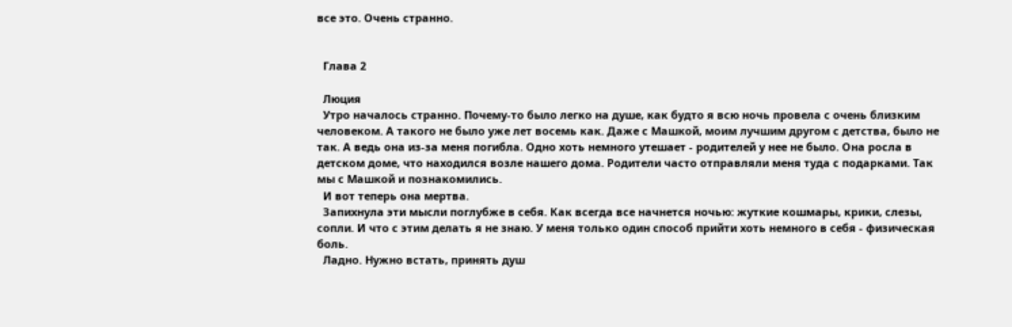все это. Очень странно.


  Глава 2

  Люция
  Утро началось странно. Почему-то было легко на душе, как будто я всю ночь провела с очень близким человеком. А такого не было уже лет восемь как. Даже с Машкой, моим лучшим другом с детства, было не так. А ведь она из-за меня погибла. Одно хоть немного утешает - родителей у нее не было. Она росла в детском доме, что находился возле нашего дома. Родители часто отправляли меня туда с подарками. Так мы с Машкой и познакомились.
  И вот теперь она мертва.
  Запихнула эти мысли поглубже в себя. Как всегда все начнется ночью: жуткие кошмары, крики, слезы, сопли. И что с этим делать я не знаю. У меня только один способ прийти хоть немного в себя - физическая боль.
  Ладно. Нужно встать, принять душ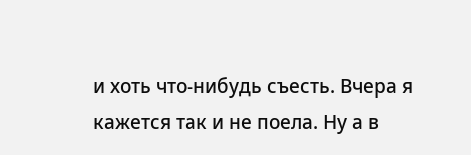и хоть что-нибудь съесть. Вчера я кажется так и не поела. Ну а в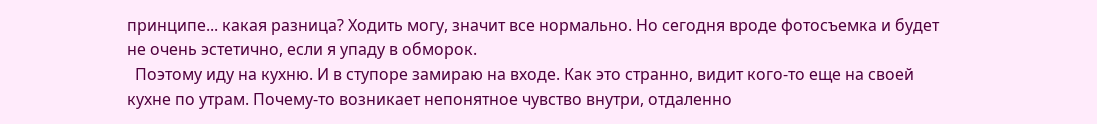принципе... какая разница? Ходить могу, значит все нормально. Но сегодня вроде фотосъемка и будет не очень эстетично, если я упаду в обморок.
  Поэтому иду на кухню. И в ступоре замираю на входе. Как это странно, видит кого-то еще на своей кухне по утрам. Почему-то возникает непонятное чувство внутри, отдаленно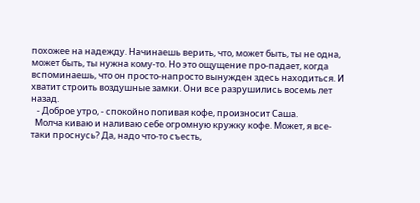похожее на надежду. Начинаешь верить, что, может быть, ты не одна, может быть, ты нужна кому-то. Но это ощущение про-падает, когда вспоминаешь, что он просто-напросто вынужден здесь находиться. И хватит строить воздушные замки. Они все разрушились восемь лет назад.
   - Доброе утро, - спокойно попивая кофе, произносит Саша.
  Молча киваю и наливаю себе огромную кружку кофе. Может, я все-таки проснусь? Да, надо что-то съесть,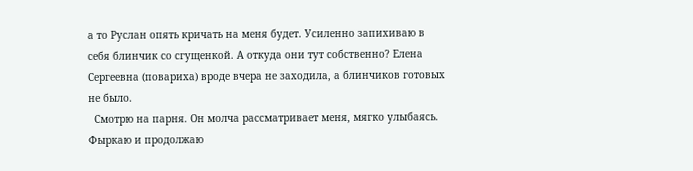а то Руслан опять кричать на меня будет. Усиленно запихиваю в себя блинчик со сгущенкой. А откуда они тут собственно? Елена Сергеевна (повариха) вроде вчера не заходила, а блинчиков готовых не было.
  Смотрю на парня. Он молча рассматривает меня, мягко улыбаясь. Фыркаю и продолжаю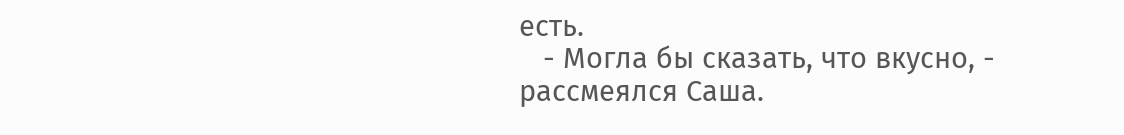есть.
   - Могла бы сказать, что вкусно, - рассмеялся Саша.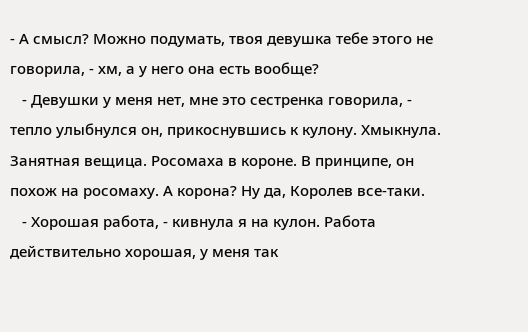- А смысл? Можно подумать, твоя девушка тебе этого не говорила, - хм, а у него она есть вообще?
   - Девушки у меня нет, мне это сестренка говорила, - тепло улыбнулся он, прикоснувшись к кулону. Хмыкнула. Занятная вещица. Росомаха в короне. В принципе, он похож на росомаху. А корона? Ну да, Королев все-таки.
   - Хорошая работа, - кивнула я на кулон. Работа действительно хорошая, у меня так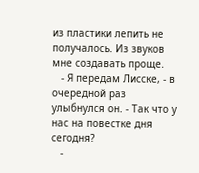из пластики лепить не получалось. Из звуков мне создавать проще.
   - Я передам Лисске, - в очередной раз улыбнулся он. - Так что у нас на повестке дня сегодня?
   -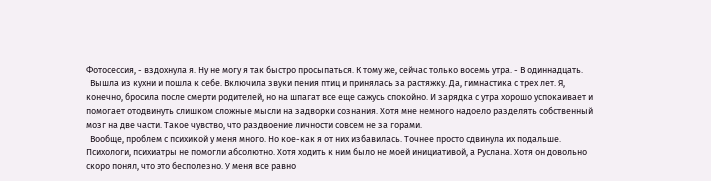Фотосессия, - вздохнула я. Ну не могу я так быстро просыпаться. К тому же, сейчас только восемь утра. - В одиннадцать.
  Вышла из кухни и пошла к себе. Включила звуки пения птиц и принялась за растяжку. Да, гимнастика с трех лет. Я, конечно, бросила после смерти родителей, но на шпагат все еще сажусь спокойно. И зарядка с утра хорошо успокаивает и помогает отодвинуть слишком сложные мысли на задворки сознания. Хотя мне немного надоело разделять собственный мозг на две части. Такое чувство, что раздвоение личности совсем не за горами.
  Вообще, проблем с психикой у меня много. Но кое-как я от них избавилась. Точнее просто сдвинула их подальше. Психологи, психиатры не помогли абсолютно. Хотя ходить к ним было не моей инициативой, а Руслана. Хотя он довольно скоро понял, что это бесполезно. У меня все равно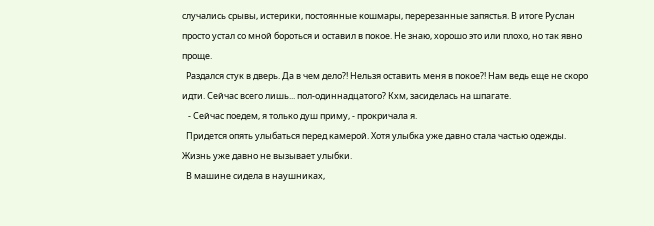случались срывы, истерики, постоянные кошмары, перерезанные запястья. В итоге Руслан просто устал со мной бороться и оставил в покое. Не знаю, хорошо это или плохо, но так явно проще.
  Раздался стук в дверь. Да в чем дело?! Нельзя оставить меня в покое?! Нам ведь еще не скоро идти. Сейчас всего лишь... пол-одиннадцатого? Кхм, засиделась на шпагате.
   - Сейчас поедем, я только душ приму, - прокричала я.
  Придется опять улыбаться перед камерой. Хотя улыбка уже давно стала частью одежды. Жизнь уже давно не вызывает улыбки.
  В машине сидела в наушниках,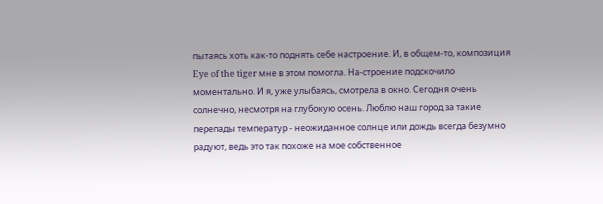пытаясь хоть как-то поднять себе настроение. И, в общем-то, композиция Eye of the tiger мне в этом помогла. На-строение подскочило моментально. И я, уже улыбаясь, смотрела в окно. Сегодня очень солнечно, несмотря на глубокую осень. Люблю наш город за такие перепады температур - неожиданное солнце или дождь всегда безумно радуют, ведь это так похоже на мое собственное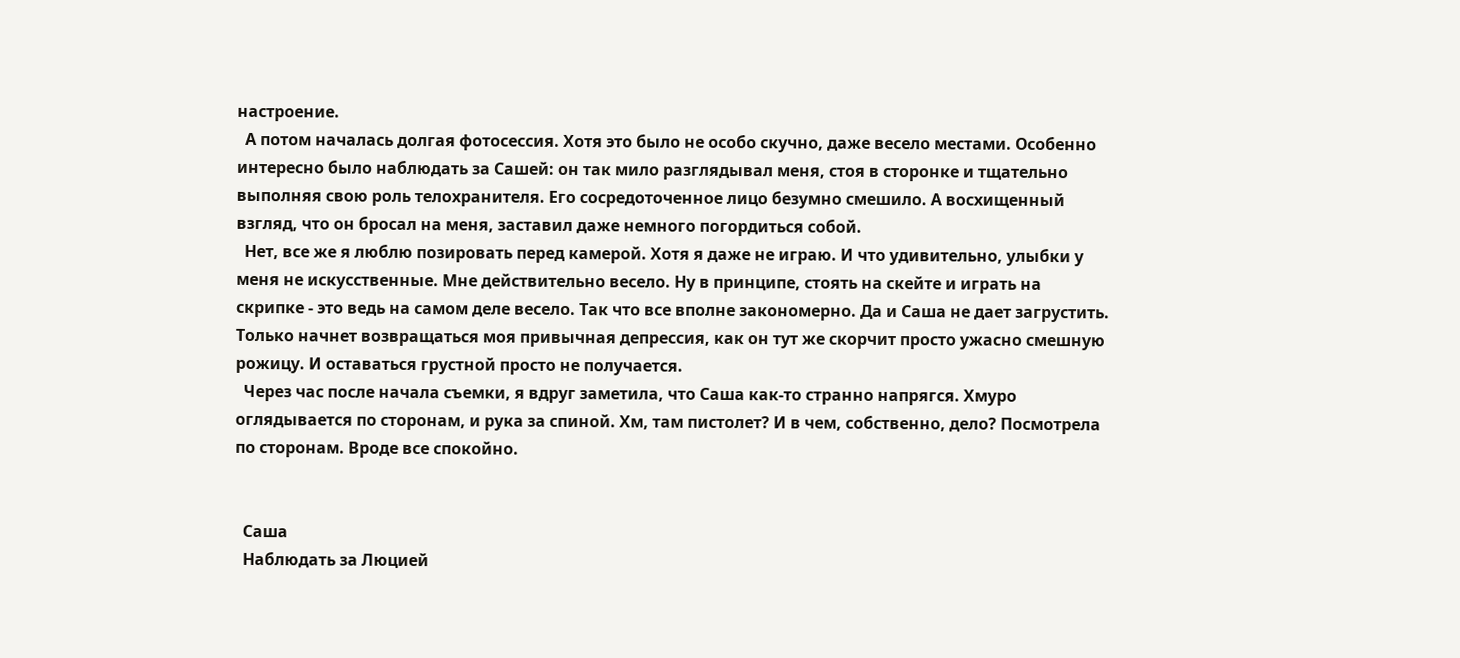настроение.
  А потом началась долгая фотосессия. Хотя это было не особо скучно, даже весело местами. Особенно интересно было наблюдать за Сашей: он так мило разглядывал меня, стоя в сторонке и тщательно выполняя свою роль телохранителя. Его сосредоточенное лицо безумно смешило. А восхищенный взгляд, что он бросал на меня, заставил даже немного погордиться собой.
  Нет, все же я люблю позировать перед камерой. Хотя я даже не играю. И что удивительно, улыбки у меня не искусственные. Мне действительно весело. Ну в принципе, стоять на скейте и играть на скрипке - это ведь на самом деле весело. Так что все вполне закономерно. Да и Саша не дает загрустить. Только начнет возвращаться моя привычная депрессия, как он тут же скорчит просто ужасно смешную рожицу. И оставаться грустной просто не получается.
  Через час после начала съемки, я вдруг заметила, что Саша как-то странно напрягся. Хмуро оглядывается по сторонам, и рука за спиной. Хм, там пистолет? И в чем, собственно, дело? Посмотрела по сторонам. Вроде все спокойно.


  Саша
  Наблюдать за Люцией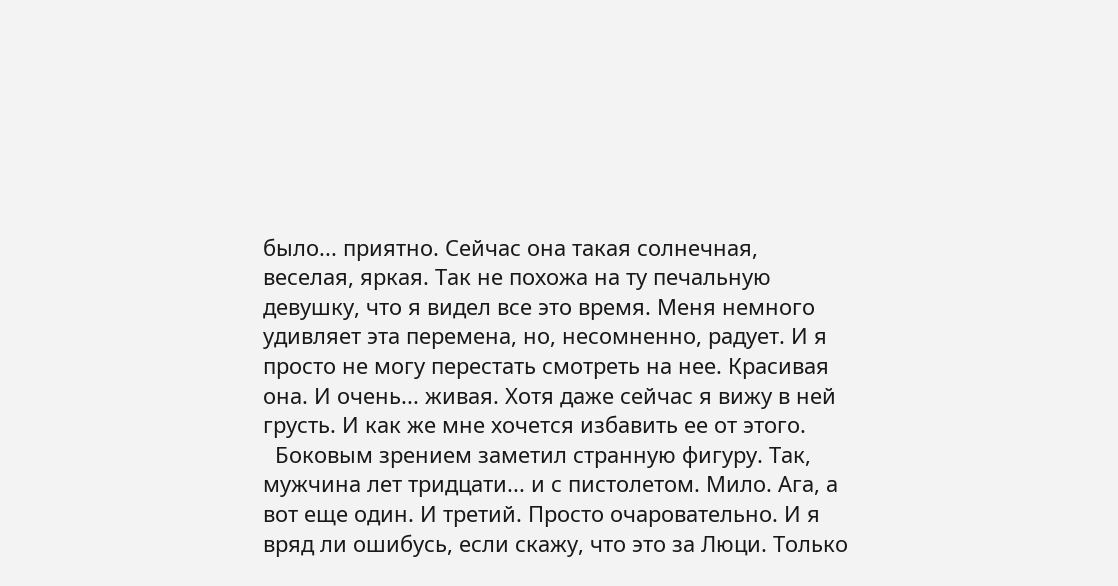было... приятно. Сейчас она такая солнечная, веселая, яркая. Так не похожа на ту печальную девушку, что я видел все это время. Меня немного удивляет эта перемена, но, несомненно, радует. И я просто не могу перестать смотреть на нее. Красивая она. И очень... живая. Хотя даже сейчас я вижу в ней грусть. И как же мне хочется избавить ее от этого.
  Боковым зрением заметил странную фигуру. Так, мужчина лет тридцати... и с пистолетом. Мило. Ага, а вот еще один. И третий. Просто очаровательно. И я вряд ли ошибусь, если скажу, что это за Люци. Только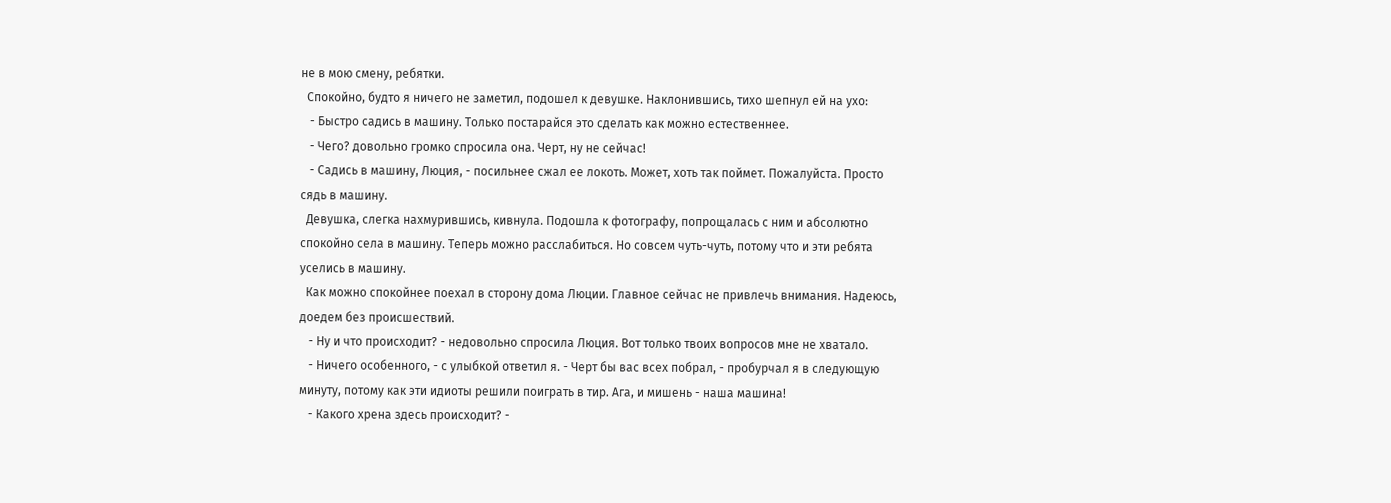не в мою смену, ребятки.
  Спокойно, будто я ничего не заметил, подошел к девушке. Наклонившись, тихо шепнул ей на ухо:
   - Быстро садись в машину. Только постарайся это сделать как можно естественнее.
   - Чего? довольно громко спросила она. Черт, ну не сейчас!
   - Садись в машину, Люция, - посильнее сжал ее локоть. Может, хоть так поймет. Пожалуйста. Просто сядь в машину.
  Девушка, слегка нахмурившись, кивнула. Подошла к фотографу, попрощалась с ним и абсолютно спокойно села в машину. Теперь можно расслабиться. Но совсем чуть-чуть, потому что и эти ребята уселись в машину.
  Как можно спокойнее поехал в сторону дома Люции. Главное сейчас не привлечь внимания. Надеюсь, доедем без происшествий.
   - Ну и что происходит? - недовольно спросила Люция. Вот только твоих вопросов мне не хватало.
   - Ничего особенного, - с улыбкой ответил я. - Черт бы вас всех побрал, - пробурчал я в следующую минуту, потому как эти идиоты решили поиграть в тир. Ага, и мишень - наша машина!
   - Какого хрена здесь происходит? -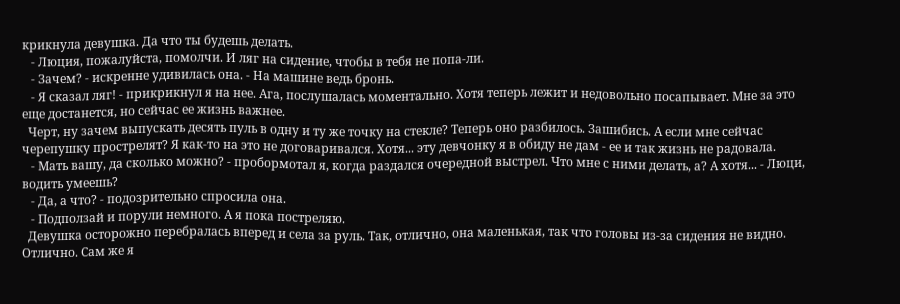крикнула девушка. Да что ты будешь делать.
   - Люция, пожалуйста, помолчи. И ляг на сидение, чтобы в тебя не попа-ли.
   - Зачем? - искренне удивилась она. - На машине ведь бронь.
   - Я сказал ляг! - прикрикнул я на нее. Ага, послушалась моментально. Хотя теперь лежит и недовольно посапывает. Мне за это еще достанется, но сейчас ее жизнь важнее.
  Черт, ну зачем выпускать десять пуль в одну и ту же точку на стекле? Теперь оно разбилось. Зашибись. А если мне сейчас черепушку прострелят? Я как-то на это не договаривался. Хотя... эту девчонку я в обиду не дам - ее и так жизнь не радовала.
   - Мать вашу, да сколько можно? - пробормотал я, когда раздался очередной выстрел. Что мне с ними делать, а? А хотя... - Люци, водить умеешь?
   - Да, а что? - подозрительно спросила она.
   - Подползай и порули немного. А я пока постреляю.
  Девушка осторожно перебралась вперед и села за руль. Так, отлично, она маленькая, так что головы из-за сидения не видно. Отлично. Сам же я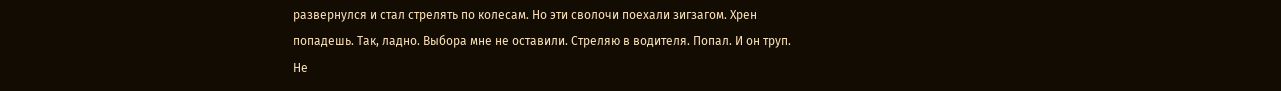развернулся и стал стрелять по колесам. Но эти сволочи поехали зигзагом. Хрен попадешь. Так, ладно. Выбора мне не оставили. Стреляю в водителя. Попал. И он труп. Не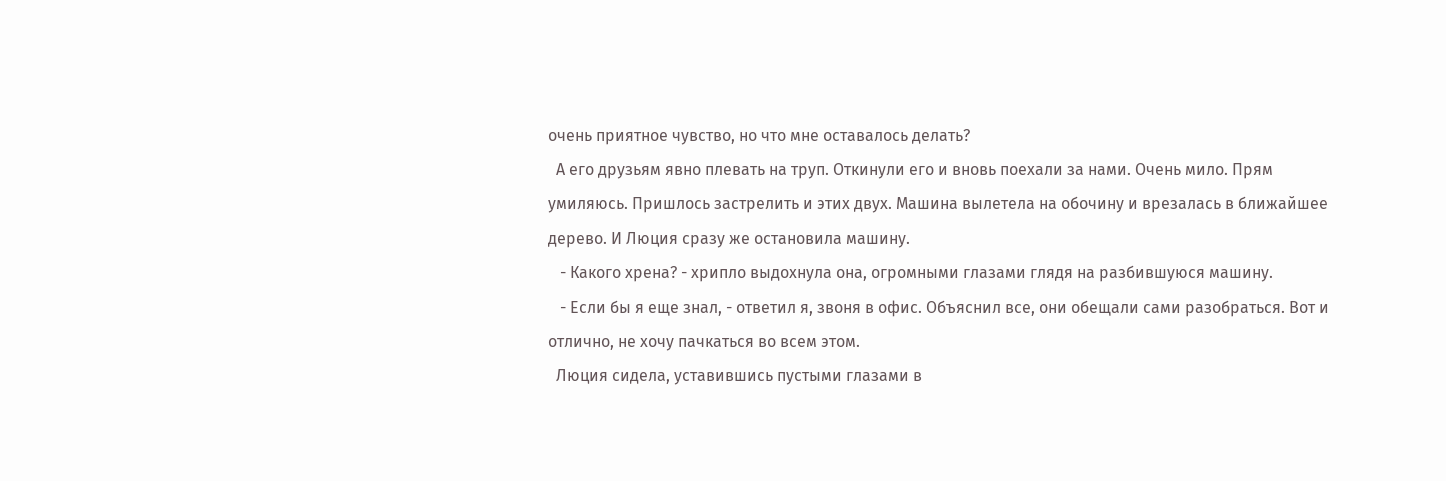очень приятное чувство, но что мне оставалось делать?
  А его друзьям явно плевать на труп. Откинули его и вновь поехали за нами. Очень мило. Прям умиляюсь. Пришлось застрелить и этих двух. Машина вылетела на обочину и врезалась в ближайшее дерево. И Люция сразу же остановила машину.
   - Какого хрена? - хрипло выдохнула она, огромными глазами глядя на разбившуюся машину.
   - Если бы я еще знал, - ответил я, звоня в офис. Объяснил все, они обещали сами разобраться. Вот и отлично, не хочу пачкаться во всем этом.
  Люция сидела, уставившись пустыми глазами в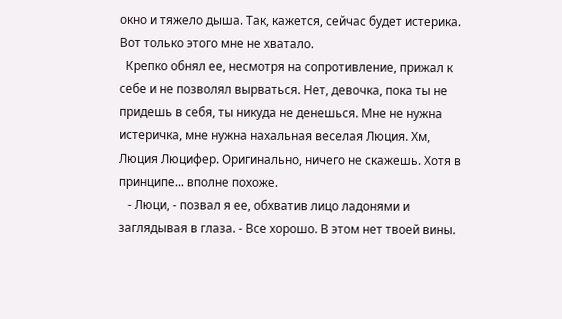окно и тяжело дыша. Так, кажется, сейчас будет истерика. Вот только этого мне не хватало.
  Крепко обнял ее, несмотря на сопротивление, прижал к себе и не позволял вырваться. Нет, девочка, пока ты не придешь в себя, ты никуда не денешься. Мне не нужна истеричка, мне нужна нахальная веселая Люция. Хм, Люция Люцифер. Оригинально, ничего не скажешь. Хотя в принципе... вполне похоже.
   - Люци, - позвал я ее, обхватив лицо ладонями и заглядывая в глаза. - Все хорошо. В этом нет твоей вины.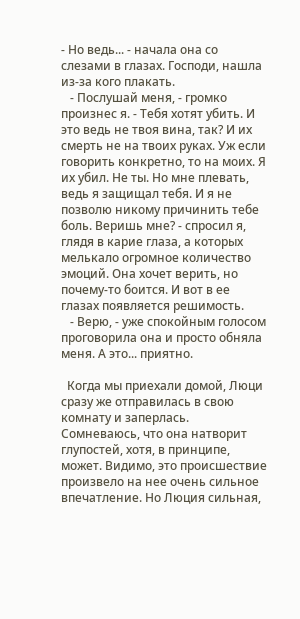- Но ведь... - начала она со слезами в глазах. Господи, нашла из-за кого плакать.
   - Послушай меня, - громко произнес я. - Тебя хотят убить. И это ведь не твоя вина, так? И их смерть не на твоих руках. Уж если говорить конкретно, то на моих. Я их убил. Не ты. Но мне плевать, ведь я защищал тебя. И я не позволю никому причинить тебе боль. Веришь мне? - спросил я, глядя в карие глаза, а которых мелькало огромное количество эмоций. Она хочет верить, но почему-то боится. И вот в ее глазах появляется решимость.
   - Верю, - уже спокойным голосом проговорила она и просто обняла меня. А это... приятно.

  Когда мы приехали домой, Люци сразу же отправилась в свою комнату и заперлась. Сомневаюсь, что она натворит глупостей, хотя, в принципе, может. Видимо, это происшествие произвело на нее очень сильное впечатление. Но Люция сильная,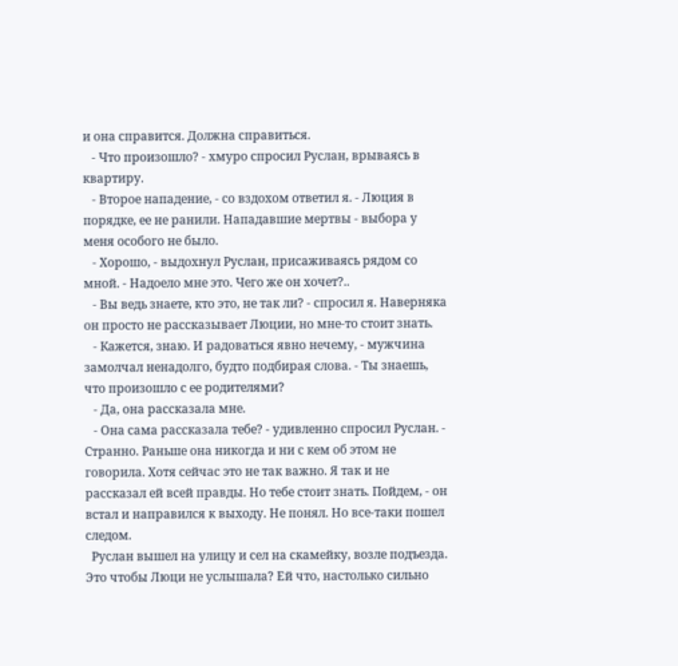и она справится. Должна справиться.
   - Что произошло? - хмуро спросил Руслан, врываясь в квартиру.
   - Второе нападение, - со вздохом ответил я. - Люция в порядке, ее не ранили. Нападавшие мертвы - выбора у меня особого не было.
   - Хорошо, - выдохнул Руслан, присаживаясь рядом со мной. - Надоело мне это. Чего же он хочет?..
   - Вы ведь знаете, кто это, не так ли? - спросил я. Наверняка он просто не рассказывает Люции, но мне-то стоит знать.
   - Кажется, знаю. И радоваться явно нечему, - мужчина замолчал ненадолго, будто подбирая слова. - Ты знаешь, что произошло с ее родителями?
   - Да, она рассказала мне.
   - Она сама рассказала тебе? - удивленно спросил Руслан. - Странно. Раньше она никогда и ни с кем об этом не говорила. Хотя сейчас это не так важно. Я так и не рассказал ей всей правды. Но тебе стоит знать. Пойдем, - он встал и направился к выходу. Не понял. Но все-таки пошел следом.
  Руслан вышел на улицу и сел на скамейку, возле подъезда. Это чтобы Люци не услышала? Ей что, настолько сильно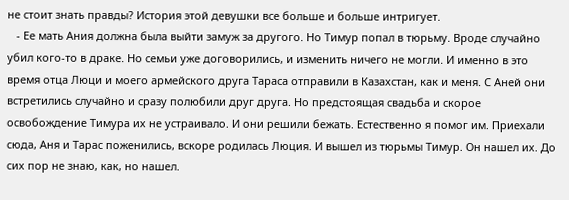не стоит знать правды? История этой девушки все больше и больше интригует.
   - Ее мать Ания должна была выйти замуж за другого. Но Тимур попал в тюрьму. Вроде случайно убил кого-то в драке. Но семьи уже договорились, и изменить ничего не могли. И именно в это время отца Люци и моего армейского друга Тараса отправили в Казахстан, как и меня. С Аней они встретились случайно и сразу полюбили друг друга. Но предстоящая свадьба и скорое освобождение Тимура их не устраивало. И они решили бежать. Естественно я помог им. Приехали сюда, Аня и Тарас поженились, вскоре родилась Люция. И вышел из тюрьмы Тимур. Он нашел их. До сих пор не знаю, как, но нашел.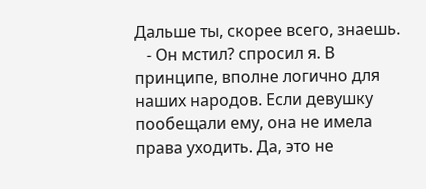Дальше ты, скорее всего, знаешь.
   - Он мстил? спросил я. В принципе, вполне логично для наших народов. Если девушку пообещали ему, она не имела права уходить. Да, это не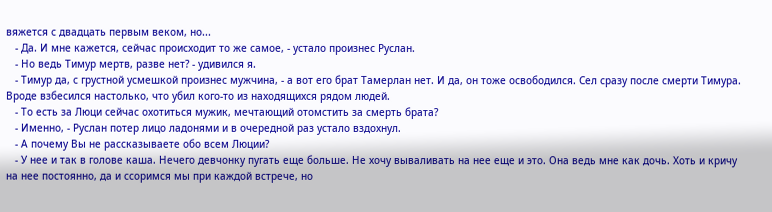вяжется с двадцать первым веком, но...
   - Да. И мне кажется, сейчас происходит то же самое, - устало произнес Руслан.
   - Но ведь Тимур мертв, разве нет? - удивился я.
   - Тимур да, с грустной усмешкой произнес мужчина, - а вот его брат Тамерлан нет. И да, он тоже освободился. Сел сразу после смерти Тимура. Вроде взбесился настолько, что убил кого-то из находящихся рядом людей.
   - То есть за Люци сейчас охотиться мужик, мечтающий отомстить за смерть брата?
   - Именно, - Руслан потер лицо ладонями и в очередной раз устало вздохнул.
   - А почему Вы не рассказываете обо всем Люции?
   - У нее и так в голове каша. Нечего девчонку пугать еще больше. Не хочу вываливать на нее еще и это. Она ведь мне как дочь. Хоть и кричу на нее постоянно, да и ссоримся мы при каждой встрече, но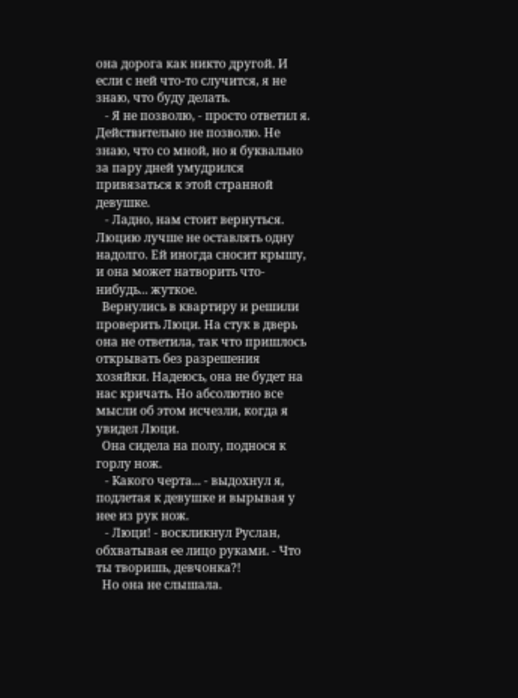она дорога как никто другой. И если с ней что-то случится, я не знаю, что буду делать.
   - Я не позволю, - просто ответил я. Действительно не позволю. Не знаю, что со мной, но я буквально за пару дней умудрился привязаться к этой странной девушке.
   - Ладно, нам стоит вернуться. Люцию лучше не оставлять одну надолго. Ей иногда сносит крышу, и она может натворить что-нибудь... жуткое.
  Вернулись в квартиру и решили проверить Люци. На стук в дверь она не ответила, так что пришлось открывать без разрешения хозяйки. Надеюсь, она не будет на нас кричать. Но абсолютно все мысли об этом исчезли, когда я увидел Люци.
  Она сидела на полу, поднося к горлу нож.
   - Какого черта... - выдохнул я, подлетая к девушке и вырывая у нее из рук нож.
   - Люци! - воскликнул Руслан, обхватывая ее лицо руками. - Что ты творишь, девчонка?!
  Но она не слышала.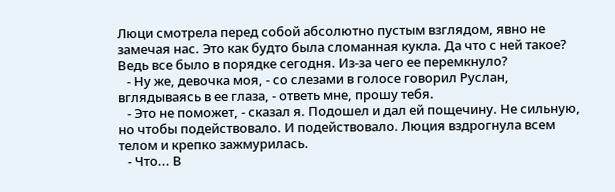Люци смотрела перед собой абсолютно пустым взглядом, явно не замечая нас. Это как будто была сломанная кукла. Да что с ней такое? Ведь все было в порядке сегодня. Из-за чего ее перемкнуло?
   - Ну же, девочка моя, - со слезами в голосе говорил Руслан, вглядываясь в ее глаза, - ответь мне, прошу тебя.
   - Это не поможет, - сказал я. Подошел и дал ей пощечину. Не сильную, но чтобы подействовало. И подействовало. Люция вздрогнула всем телом и крепко зажмурилась.
   - Что... В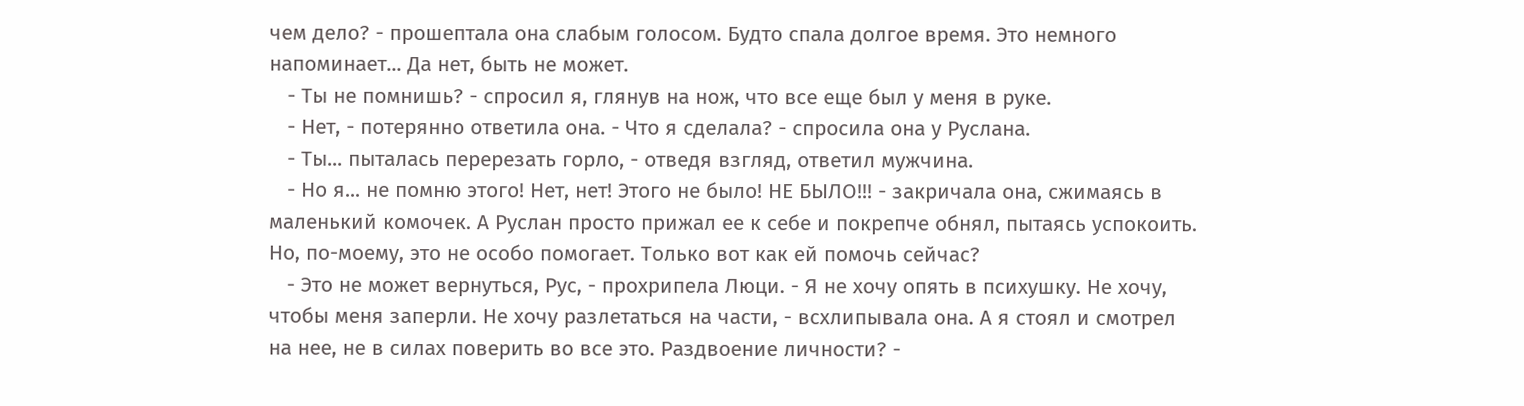чем дело? - прошептала она слабым голосом. Будто спала долгое время. Это немного напоминает... Да нет, быть не может.
   - Ты не помнишь? - спросил я, глянув на нож, что все еще был у меня в руке.
   - Нет, - потерянно ответила она. - Что я сделала? - спросила она у Руслана.
   - Ты... пыталась перерезать горло, - отведя взгляд, ответил мужчина.
   - Но я... не помню этого! Нет, нет! Этого не было! НЕ БЫЛО!!! - закричала она, сжимаясь в маленький комочек. А Руслан просто прижал ее к себе и покрепче обнял, пытаясь успокоить. Но, по-моему, это не особо помогает. Только вот как ей помочь сейчас?
   - Это не может вернуться, Рус, - прохрипела Люци. - Я не хочу опять в психушку. Не хочу, чтобы меня заперли. Не хочу разлетаться на части, - всхлипывала она. А я стоял и смотрел на нее, не в силах поверить во все это. Раздвоение личности? -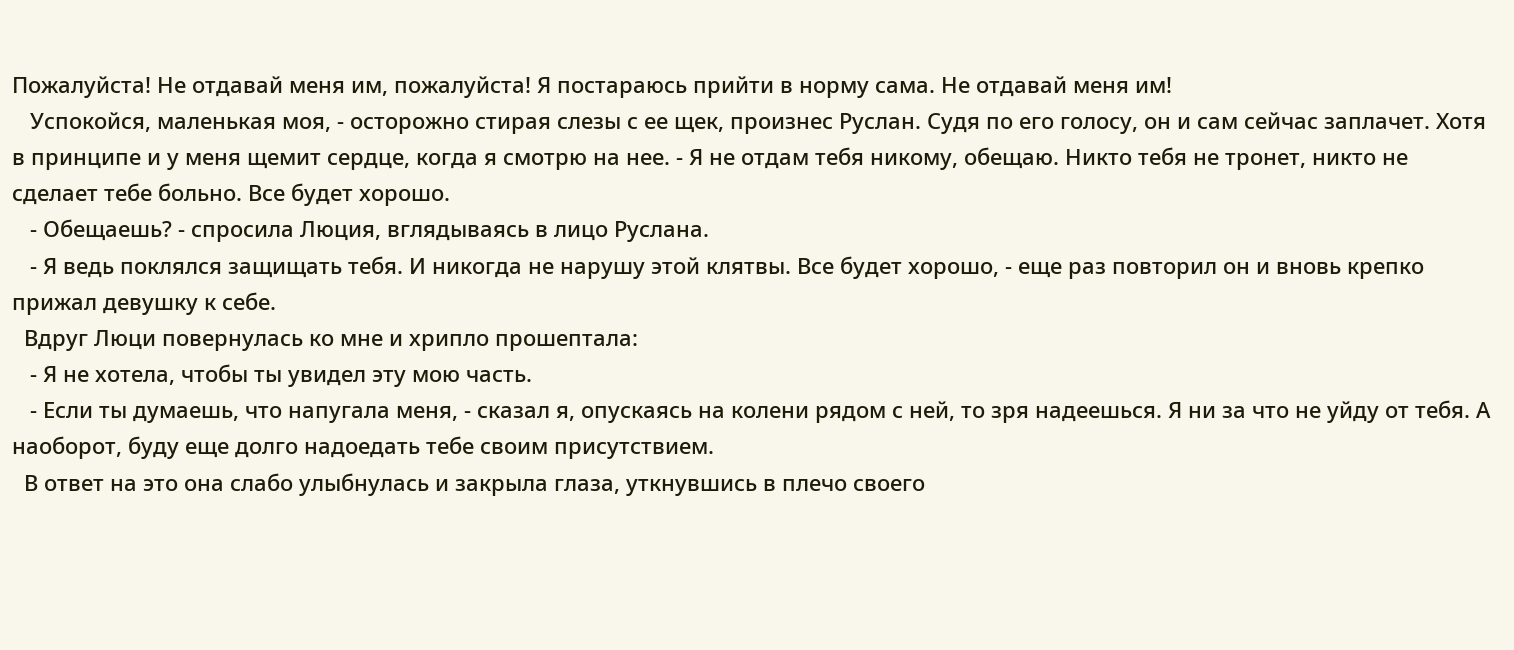Пожалуйста! Не отдавай меня им, пожалуйста! Я постараюсь прийти в норму сама. Не отдавай меня им!
   Успокойся, маленькая моя, - осторожно стирая слезы с ее щек, произнес Руслан. Судя по его голосу, он и сам сейчас заплачет. Хотя в принципе и у меня щемит сердце, когда я смотрю на нее. - Я не отдам тебя никому, обещаю. Никто тебя не тронет, никто не сделает тебе больно. Все будет хорошо.
   - Обещаешь? - спросила Люция, вглядываясь в лицо Руслана.
   - Я ведь поклялся защищать тебя. И никогда не нарушу этой клятвы. Все будет хорошо, - еще раз повторил он и вновь крепко прижал девушку к себе.
  Вдруг Люци повернулась ко мне и хрипло прошептала:
   - Я не хотела, чтобы ты увидел эту мою часть.
   - Если ты думаешь, что напугала меня, - сказал я, опускаясь на колени рядом с ней, то зря надеешься. Я ни за что не уйду от тебя. А наоборот, буду еще долго надоедать тебе своим присутствием.
  В ответ на это она слабо улыбнулась и закрыла глаза, уткнувшись в плечо своего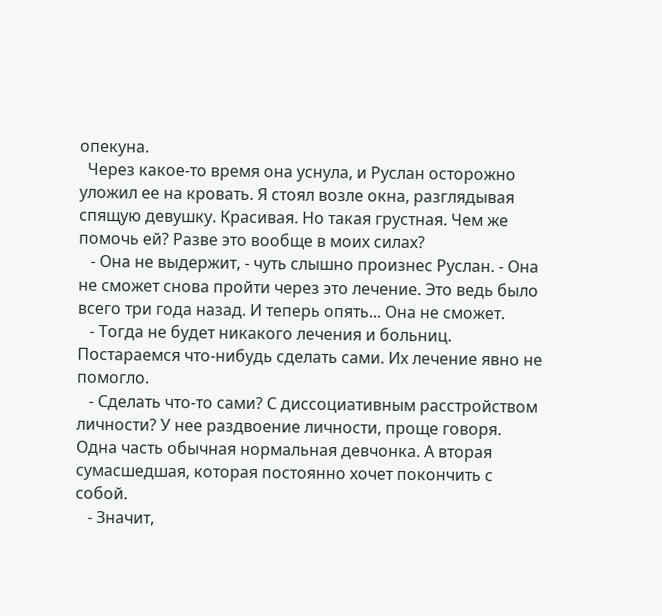опекуна.
  Через какое-то время она уснула, и Руслан осторожно уложил ее на кровать. Я стоял возле окна, разглядывая спящую девушку. Красивая. Но такая грустная. Чем же помочь ей? Разве это вообще в моих силах?
   - Она не выдержит, - чуть слышно произнес Руслан. - Она не сможет снова пройти через это лечение. Это ведь было всего три года назад. И теперь опять... Она не сможет.
   - Тогда не будет никакого лечения и больниц. Постараемся что-нибудь сделать сами. Их лечение явно не помогло.
   - Сделать что-то сами? С диссоциативным расстройством личности? У нее раздвоение личности, проще говоря. Одна часть обычная нормальная девчонка. А вторая сумасшедшая, которая постоянно хочет покончить с собой.
   - Значит,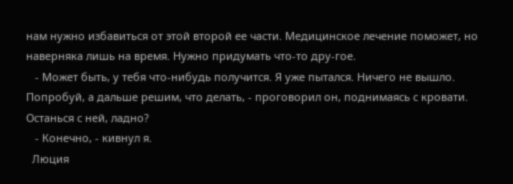нам нужно избавиться от этой второй ее части. Медицинское лечение поможет, но наверняка лишь на время. Нужно придумать что-то дру-гое.
   - Может быть, у тебя что-нибудь получится. Я уже пытался. Ничего не вышло. Попробуй, а дальше решим, что делать, - проговорил он, поднимаясь с кровати. Останься с ней, ладно?
   - Конечно, - кивнул я.
  Люция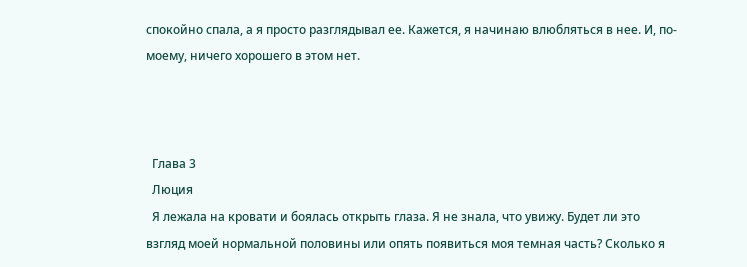спокойно спала, а я просто разглядывал ее. Кажется, я начинаю влюбляться в нее. И, по-моему, ничего хорошего в этом нет.



  Глава 3
  Люция
  Я лежала на кровати и боялась открыть глаза. Я не знала, что увижу. Будет ли это взгляд моей нормальной половины или опять появиться моя темная часть? Сколько я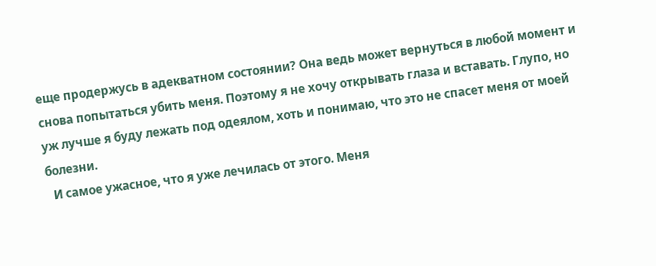еще продержусь в адекватном состоянии? Она ведь может вернуться в любой момент и снова попытаться убить меня. Поэтому я не хочу открывать глаза и вставать. Глупо, но уж лучше я буду лежать под одеялом, хоть и понимаю, что это не спасет меня от моей болезни.
  И самое ужасное, что я уже лечилась от этого. Меня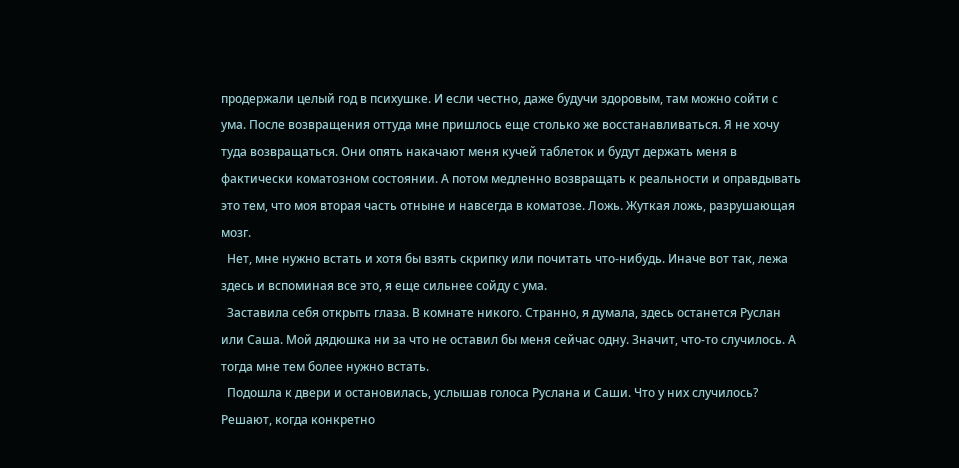продержали целый год в психушке. И если честно, даже будучи здоровым, там можно сойти с ума. После возвращения оттуда мне пришлось еще столько же восстанавливаться. Я не хочу туда возвращаться. Они опять накачают меня кучей таблеток и будут держать меня в фактически коматозном состоянии. А потом медленно возвращать к реальности и оправдывать это тем, что моя вторая часть отныне и навсегда в коматозе. Ложь. Жуткая ложь, разрушающая мозг.
  Нет, мне нужно встать и хотя бы взять скрипку или почитать что-нибудь. Иначе вот так, лежа здесь и вспоминая все это, я еще сильнее сойду с ума.
  Заставила себя открыть глаза. В комнате никого. Странно, я думала, здесь останется Руслан или Саша. Мой дядюшка ни за что не оставил бы меня сейчас одну. Значит, что-то случилось. А тогда мне тем более нужно встать.
  Подошла к двери и остановилась, услышав голоса Руслана и Саши. Что у них случилось? Решают, когда конкретно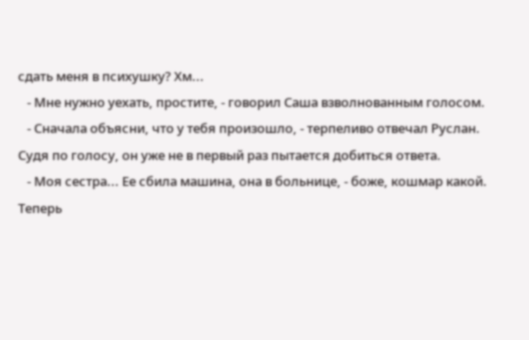сдать меня в психушку? Хм...
   - Мне нужно уехать, простите, - говорил Саша взволнованным голосом.
   - Сначала объясни, что у тебя произошло, - терпеливо отвечал Руслан. Судя по голосу, он уже не в первый раз пытается добиться ответа.
   - Моя сестра... Ее сбила машина, она в больнице, - боже, кошмар какой. Теперь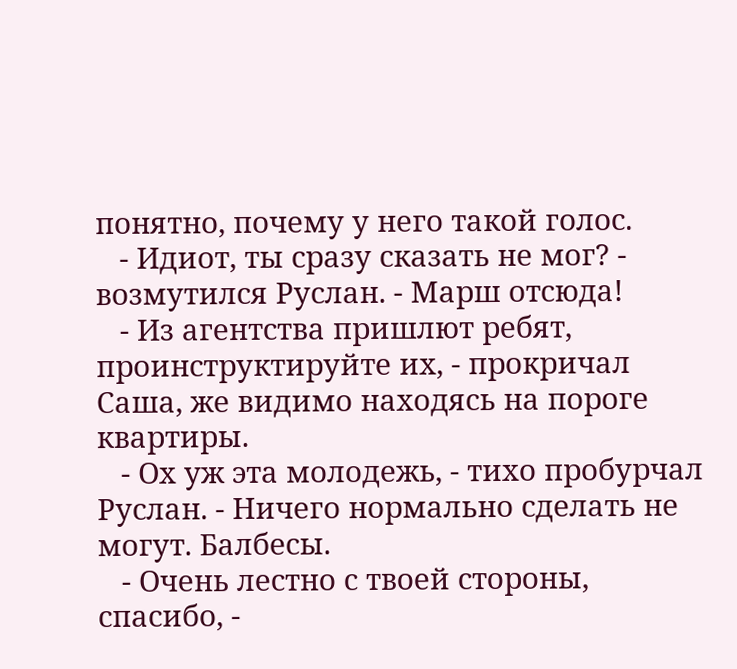понятно, почему у него такой голос.
   - Идиот, ты сразу сказать не мог? - возмутился Руслан. - Марш отсюда!
   - Из агентства пришлют ребят, проинструктируйте их, - прокричал Саша, же видимо находясь на пороге квартиры.
   - Ох уж эта молодежь, - тихо пробурчал Руслан. - Ничего нормально сделать не могут. Балбесы.
   - Очень лестно с твоей стороны, спасибо, -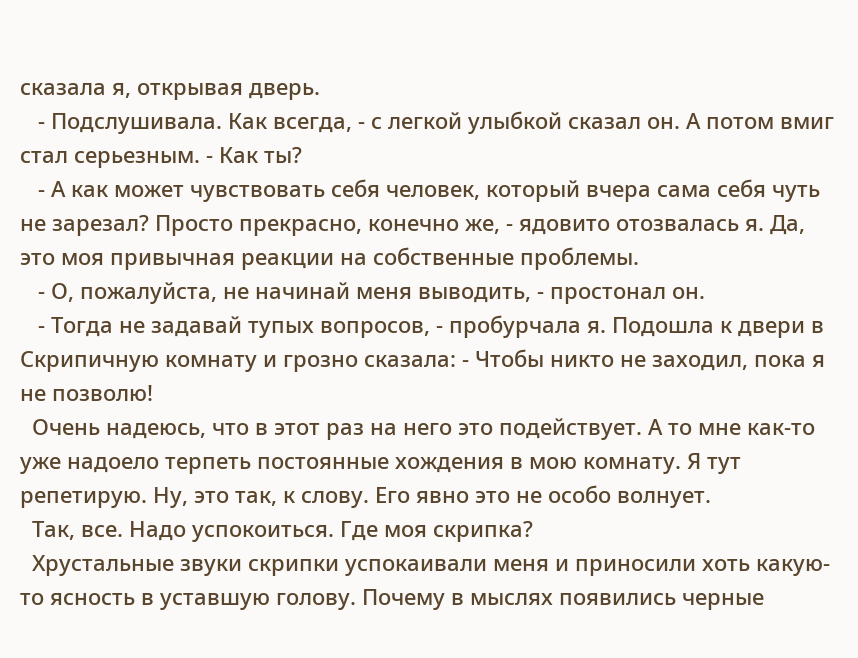сказала я, открывая дверь.
   - Подслушивала. Как всегда, - с легкой улыбкой сказал он. А потом вмиг стал серьезным. - Как ты?
   - А как может чувствовать себя человек, который вчера сама себя чуть не зарезал? Просто прекрасно, конечно же, - ядовито отозвалась я. Да, это моя привычная реакции на собственные проблемы.
   - О, пожалуйста, не начинай меня выводить, - простонал он.
   - Тогда не задавай тупых вопросов, - пробурчала я. Подошла к двери в Скрипичную комнату и грозно сказала: - Чтобы никто не заходил, пока я не позволю!
  Очень надеюсь, что в этот раз на него это подействует. А то мне как-то уже надоело терпеть постоянные хождения в мою комнату. Я тут репетирую. Ну, это так, к слову. Его явно это не особо волнует.
  Так, все. Надо успокоиться. Где моя скрипка?
  Хрустальные звуки скрипки успокаивали меня и приносили хоть какую-то ясность в уставшую голову. Почему в мыслях появились черные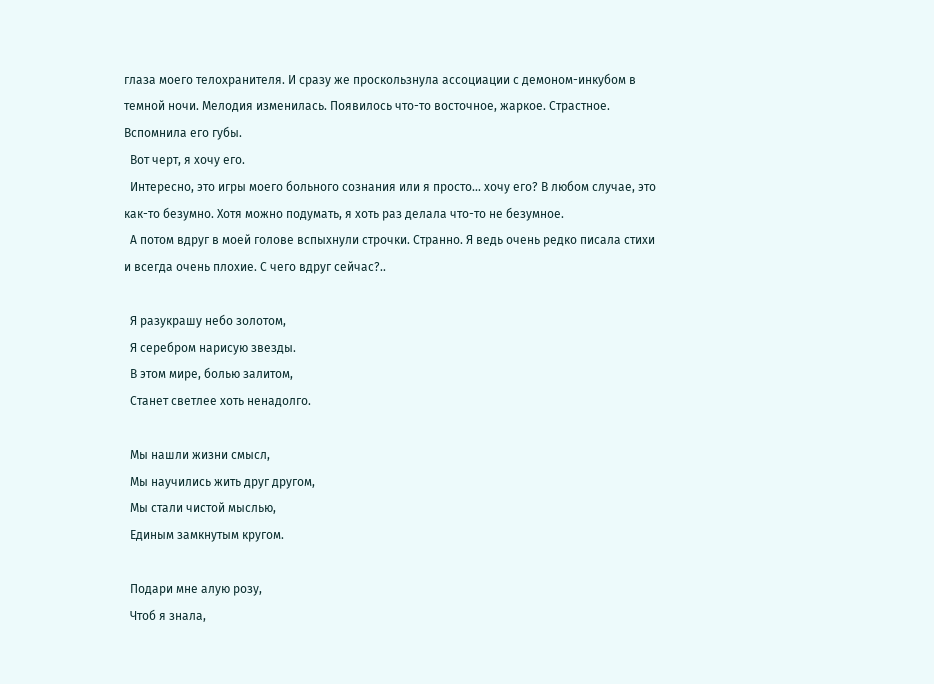глаза моего телохранителя. И сразу же проскользнула ассоциации с демоном-инкубом в темной ночи. Мелодия изменилась. Появилось что-то восточное, жаркое. Страстное. Вспомнила его губы.
  Вот черт, я хочу его.
  Интересно, это игры моего больного сознания или я просто... хочу его? В любом случае, это как-то безумно. Хотя можно подумать, я хоть раз делала что-то не безумное.
  А потом вдруг в моей голове вспыхнули строчки. Странно. Я ведь очень редко писала стихи и всегда очень плохие. С чего вдруг сейчас?..

  Я разукрашу небо золотом,
  Я серебром нарисую звезды.
  В этом мире, болью залитом,
  Станет светлее хоть ненадолго.

  Мы нашли жизни смысл,
  Мы научились жить друг другом,
  Мы стали чистой мыслью,
  Единым замкнутым кругом.

  Подари мне алую розу,
  Чтоб я знала,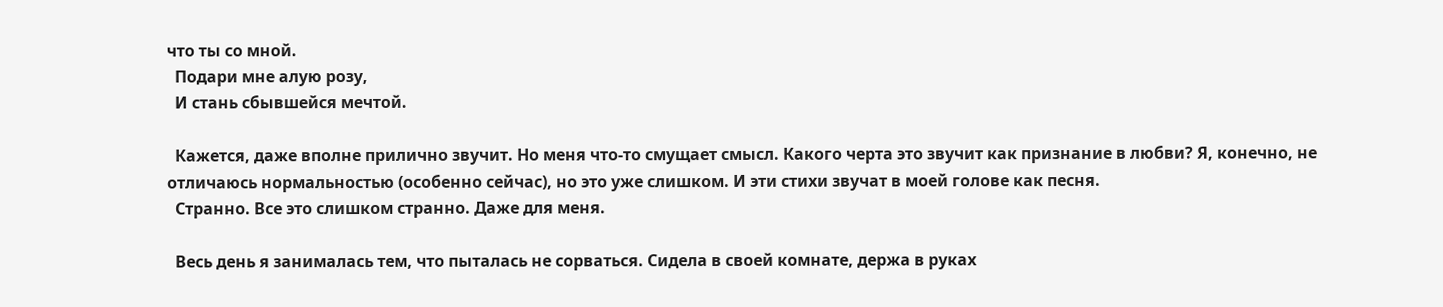что ты со мной.
  Подари мне алую розу,
  И стань сбывшейся мечтой.

  Кажется, даже вполне прилично звучит. Но меня что-то смущает смысл. Какого черта это звучит как признание в любви? Я, конечно, не отличаюсь нормальностью (особенно сейчас), но это уже слишком. И эти стихи звучат в моей голове как песня.
  Странно. Все это слишком странно. Даже для меня.

  Весь день я занималась тем, что пыталась не сорваться. Сидела в своей комнате, держа в руках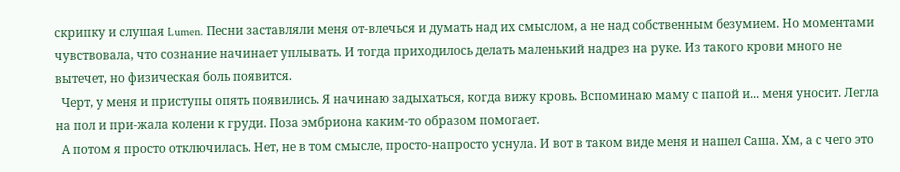скрипку и слушая Lumen. Песни заставляли меня от-влечься и думать над их смыслом, а не над собственным безумием. Но моментами чувствовала, что сознание начинает уплывать. И тогда приходилось делать маленький надрез на руке. Из такого крови много не вытечет, но физическая боль появится.
  Черт, у меня и приступы опять появились. Я начинаю задыхаться, когда вижу кровь. Вспоминаю маму с папой и... меня уносит. Легла на пол и при-жала колени к груди. Поза эмбриона каким-то образом помогает.
  А потом я просто отключилась. Нет, не в том смысле, просто-напросто уснула. И вот в таком виде меня и нашел Саша. Хм, а с чего это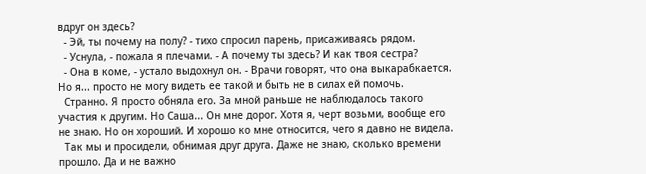вдруг он здесь?
  - Эй, ты почему на полу? - тихо спросил парень, присаживаясь рядом.
  - Уснула, - пожала я плечами. - А почему ты здесь? И как твоя сестра?
  - Она в коме, - устало выдохнул он. - Врачи говорят, что она выкарабкается. Но я... просто не могу видеть ее такой и быть не в силах ей помочь.
  Странно. Я просто обняла его. За мной раньше не наблюдалось такого участия к другим. Но Саша... Он мне дорог. Хотя я, черт возьми, вообще его не знаю. Но он хороший. И хорошо ко мне относится, чего я давно не видела.
  Так мы и просидели, обнимая друг друга. Даже не знаю, сколько времени прошло. Да и не важно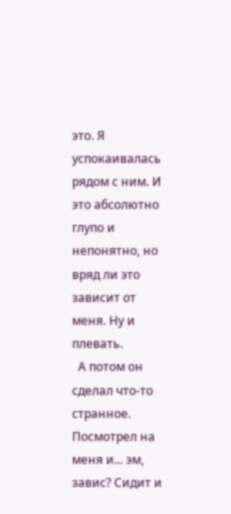это. Я успокаивалась рядом с ним. И это абсолютно глупо и непонятно, но вряд ли это зависит от меня. Ну и плевать.
  А потом он сделал что-то странное. Посмотрел на меня и... эм, завис? Сидит и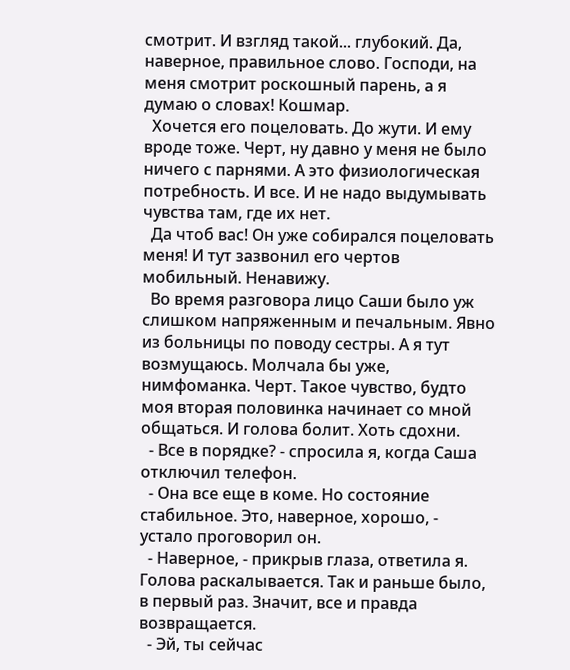смотрит. И взгляд такой... глубокий. Да, наверное, правильное слово. Господи, на меня смотрит роскошный парень, а я думаю о словах! Кошмар.
  Хочется его поцеловать. До жути. И ему вроде тоже. Черт, ну давно у меня не было ничего с парнями. А это физиологическая потребность. И все. И не надо выдумывать чувства там, где их нет.
  Да чтоб вас! Он уже собирался поцеловать меня! И тут зазвонил его чертов мобильный. Ненавижу.
  Во время разговора лицо Саши было уж слишком напряженным и печальным. Явно из больницы по поводу сестры. А я тут возмущаюсь. Молчала бы уже, нимфоманка. Черт. Такое чувство, будто моя вторая половинка начинает со мной общаться. И голова болит. Хоть сдохни.
  - Все в порядке? - спросила я, когда Саша отключил телефон.
  - Она все еще в коме. Но состояние стабильное. Это, наверное, хорошо, - устало проговорил он.
  - Наверное, - прикрыв глаза, ответила я. Голова раскалывается. Так и раньше было, в первый раз. Значит, все и правда возвращается.
  - Эй, ты сейчас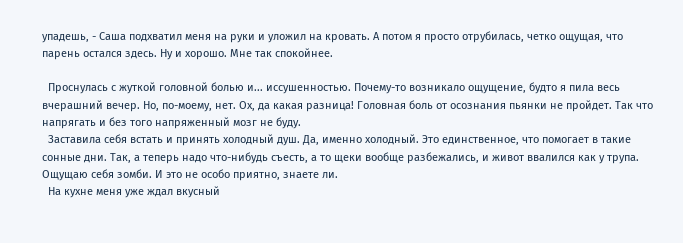упадешь, - Саша подхватил меня на руки и уложил на кровать. А потом я просто отрубилась, четко ощущая, что парень остался здесь. Ну и хорошо. Мне так спокойнее.

  Проснулась с жуткой головной болью и... иссушенностью. Почему-то возникало ощущение, будто я пила весь вчерашний вечер. Но, по-моему, нет. Ох, да какая разница! Головная боль от осознания пьянки не пройдет. Так что напрягать и без того напряженный мозг не буду.
  Заставила себя встать и принять холодный душ. Да, именно холодный. Это единственное, что помогает в такие сонные дни. Так, а теперь надо что-нибудь съесть, а то щеки вообще разбежались, и живот ввалился как у трупа. Ощущаю себя зомби. И это не особо приятно, знаете ли.
  На кухне меня уже ждал вкусный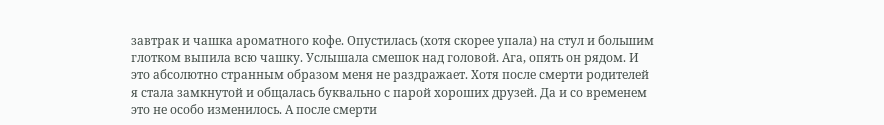завтрак и чашка ароматного кофе. Опустилась (хотя скорее упала) на стул и большим глотком выпила всю чашку. Услышала смешок над головой. Ага, опять он рядом. И это абсолютно странным образом меня не раздражает. Хотя после смерти родителей я стала замкнутой и общалась буквально с парой хороших друзей. Да и со временем это не особо изменилось. А после смерти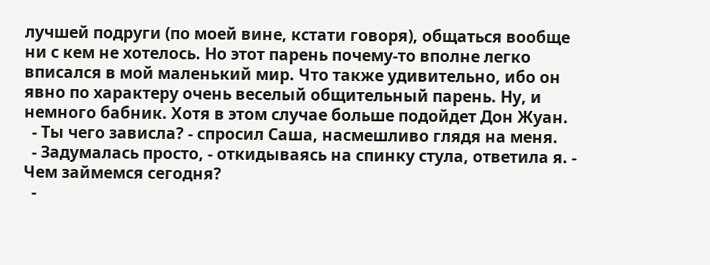лучшей подруги (по моей вине, кстати говоря), общаться вообще ни с кем не хотелось. Но этот парень почему-то вполне легко вписался в мой маленький мир. Что также удивительно, ибо он явно по характеру очень веселый общительный парень. Ну, и немного бабник. Хотя в этом случае больше подойдет Дон Жуан.
  - Ты чего зависла? - спросил Саша, насмешливо глядя на меня.
  - Задумалась просто, - откидываясь на спинку стула, ответила я. - Чем займемся сегодня?
  -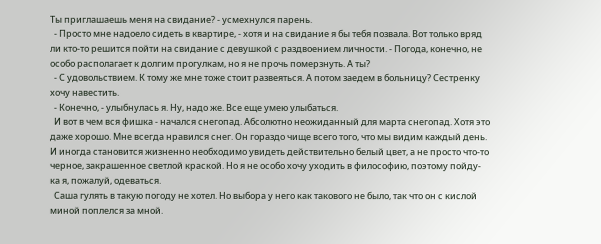Ты приглашаешь меня на свидание? - усмехнулся парень.
  - Просто мне надоело сидеть в квартире, - хотя и на свидание я бы тебя позвала. Вот только вряд ли кто-то решится пойти на свидание с девушкой с раздвоением личности. - Погода, конечно, не особо располагает к долгим прогулкам, но я не прочь померзнуть. А ты?
  - С удовольствием. К тому же мне тоже стоит развеяться. А потом заедем в больницу? Сестренку хочу навестить.
  - Конечно, - улыбнулась я. Ну, надо же. Все еще умею улыбаться.
  И вот в чем вся фишка - начался снегопад. Абсолютно неожиданный для марта снегопад. Хотя это даже хорошо. Мне всегда нравился снег. Он гораздо чище всего того, что мы видим каждый день. И иногда становится жизненно необходимо увидеть действительно белый цвет, а не просто что-то черное, закрашенное светлой краской. Но я не особо хочу уходить в философию, поэтому пойду-ка я, пожалуй, одеваться.
  Саша гулять в такую погоду не хотел. Но выбора у него как такового не было, так что он с кислой миной поплелся за мной.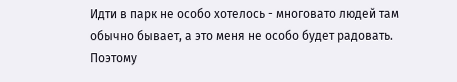Идти в парк не особо хотелось - многовато людей там обычно бывает, а это меня не особо будет радовать. Поэтому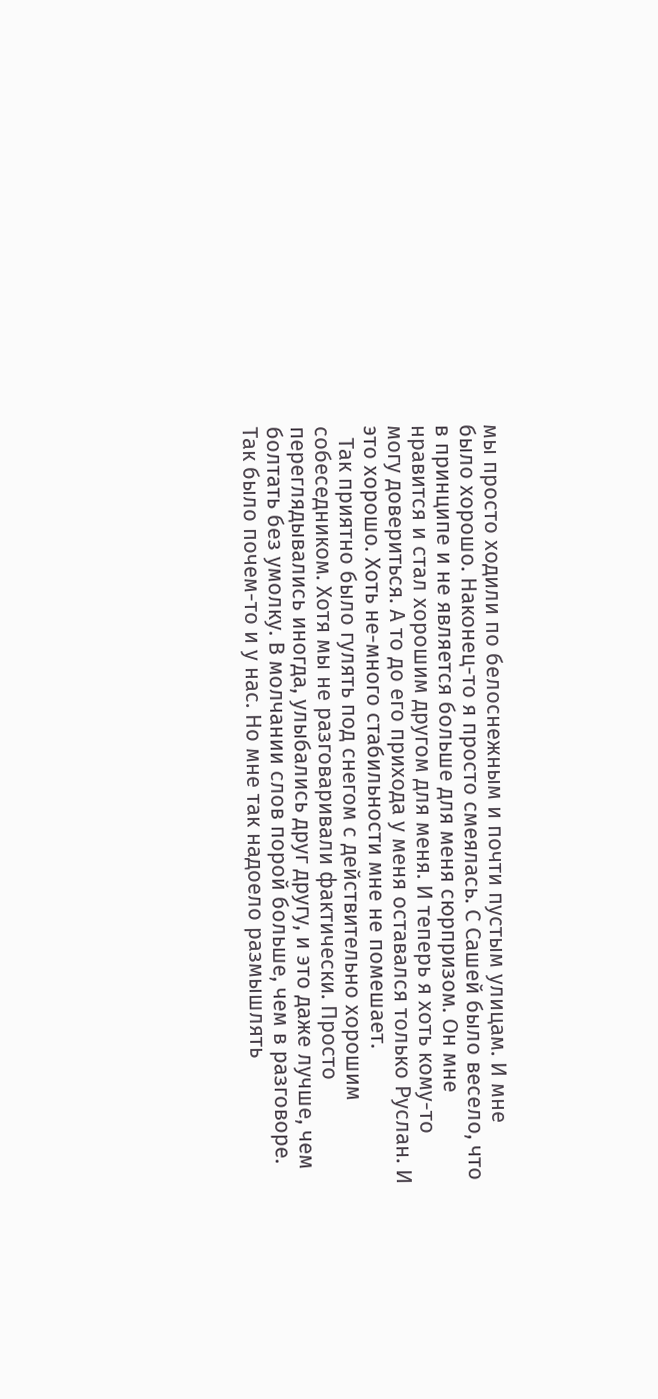мы просто ходили по белоснежным и почти пустым улицам. И мне было хорошо. Наконец-то я просто смеялась. С Сашей было весело, что в принципе и не является больше для меня сюрпризом. Он мне нравится и стал хорошим другом для меня. И теперь я хоть кому-то могу довериться. А то до его прихода у меня оставался только Руслан. И это хорошо. Хоть не-много стабильности мне не помешает.
  Так приятно было гулять под снегом с действительно хорошим собеседником. Хотя мы не разговаривали фактически. Просто переглядывались иногда, улыбались друг другу, и это даже лучше, чем болтать без умолку. В молчании слов порой больше, чем в разговоре. Так было почем-то и у нас. Но мне так надоело размышлять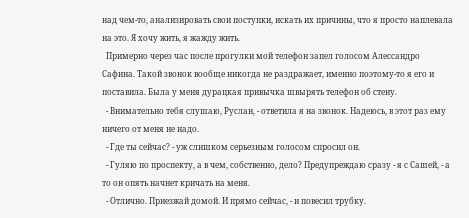над чем-то, анализировать свои поступки, искать их причины, что я просто наплевала на это. Я хочу жить, я жажду жить.
  Примерно через час после прогулки мой телефон запел голосом Алессандро Сафина. Такой звонок вообще никогда не раздражает, именно поэтому-то я его и поставила. Была у меня дурацкая привычка швырять телефон об стену.
  - Внимательно тебя слушаю, Руслан, - ответила я на звонок. Надеюсь, в этот раз ему ничего от меня не надо.
  - Где ты сейчас? - уж слишком серьезным голосом спросил он.
  - Гуляю по проспекту, а в чем, собственно, дело? Предупреждаю сразу - я с Сашей, - а то он опять начнет кричать на меня.
  - Отлично. Приезжай домой. И прямо сейчас, - и повесил трубку.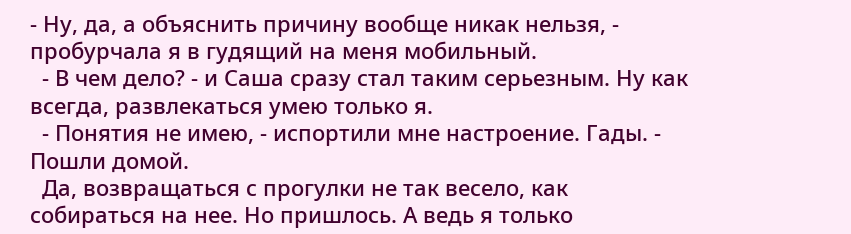- Ну, да, а объяснить причину вообще никак нельзя, - пробурчала я в гудящий на меня мобильный.
  - В чем дело? - и Саша сразу стал таким серьезным. Ну как всегда, развлекаться умею только я.
  - Понятия не имею, - испортили мне настроение. Гады. - Пошли домой.
  Да, возвращаться с прогулки не так весело, как собираться на нее. Но пришлось. А ведь я только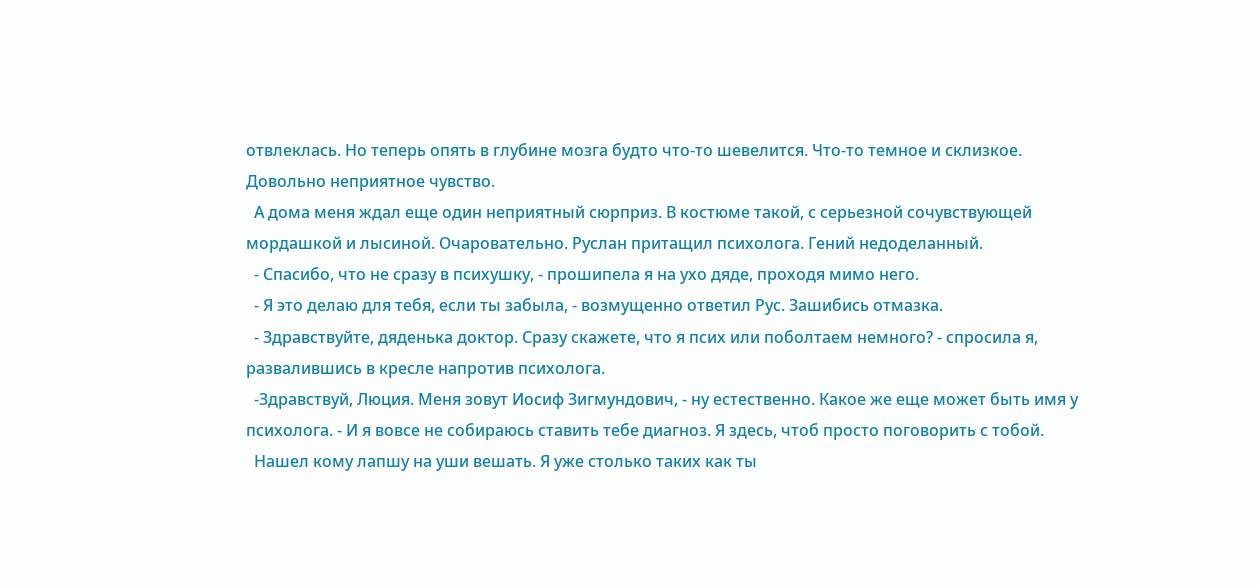отвлеклась. Но теперь опять в глубине мозга будто что-то шевелится. Что-то темное и склизкое. Довольно неприятное чувство.
  А дома меня ждал еще один неприятный сюрприз. В костюме такой, с серьезной сочувствующей мордашкой и лысиной. Очаровательно. Руслан притащил психолога. Гений недоделанный.
  - Спасибо, что не сразу в психушку, - прошипела я на ухо дяде, проходя мимо него.
  - Я это делаю для тебя, если ты забыла, - возмущенно ответил Рус. Зашибись отмазка.
  - Здравствуйте, дяденька доктор. Сразу скажете, что я псих или поболтаем немного? - спросила я, развалившись в кресле напротив психолога.
  -Здравствуй, Люция. Меня зовут Иосиф Зигмундович, - ну естественно. Какое же еще может быть имя у психолога. - И я вовсе не собираюсь ставить тебе диагноз. Я здесь, чтоб просто поговорить с тобой.
  Нашел кому лапшу на уши вешать. Я уже столько таких как ты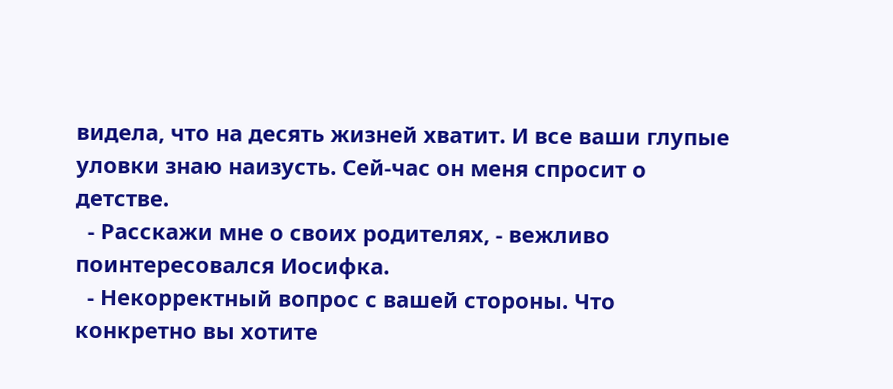видела, что на десять жизней хватит. И все ваши глупые уловки знаю наизусть. Сей-час он меня спросит о детстве.
  - Расскажи мне о своих родителях, - вежливо поинтересовался Иосифка.
  - Некорректный вопрос с вашей стороны. Что конкретно вы хотите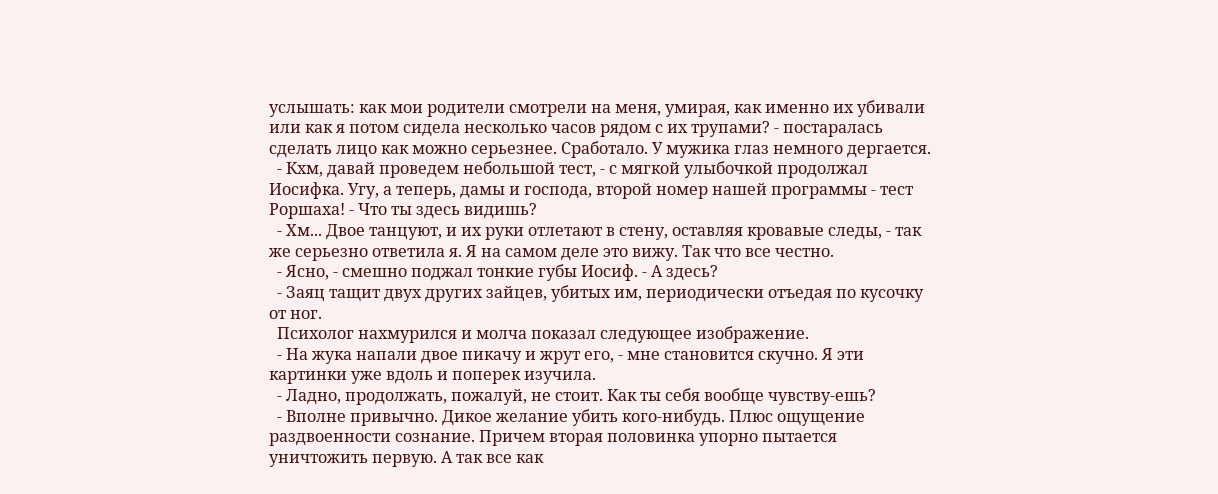услышать: как мои родители смотрели на меня, умирая, как именно их убивали или как я потом сидела несколько часов рядом с их трупами? - постаралась сделать лицо как можно серьезнее. Сработало. У мужика глаз немного дергается.
  - Кхм, давай проведем небольшой тест, - с мягкой улыбочкой продолжал Иосифка. Угу, а теперь, дамы и господа, второй номер нашей программы - тест Роршаха! - Что ты здесь видишь?
  - Хм... Двое танцуют, и их руки отлетают в стену, оставляя кровавые следы, - так же серьезно ответила я. Я на самом деле это вижу. Так что все честно.
  - Ясно, - смешно поджал тонкие губы Иосиф. - А здесь?
  - Заяц тащит двух других зайцев, убитых им, периодически отъедая по кусочку от ног.
  Психолог нахмурился и молча показал следующее изображение.
  - На жука напали двое пикачу и жрут его, - мне становится скучно. Я эти картинки уже вдоль и поперек изучила.
  - Ладно, продолжать, пожалуй, не стоит. Как ты себя вообще чувству-ешь?
  - Вполне привычно. Дикое желание убить кого-нибудь. Плюс ощущение раздвоенности сознание. Причем вторая половинка упорно пытается уничтожить первую. А так все как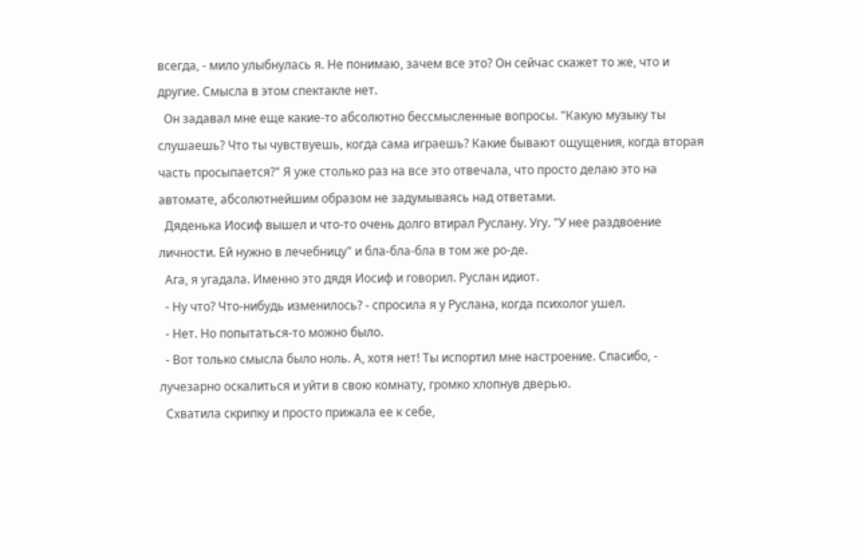всегда, - мило улыбнулась я. Не понимаю, зачем все это? Он сейчас скажет то же, что и другие. Смысла в этом спектакле нет.
  Он задавал мне еще какие-то абсолютно бессмысленные вопросы. "Какую музыку ты слушаешь? Что ты чувствуешь, когда сама играешь? Какие бывают ощущения, когда вторая часть просыпается?" Я уже столько раз на все это отвечала, что просто делаю это на автомате, абсолютнейшим образом не задумываясь над ответами.
  Дяденька Иосиф вышел и что-то очень долго втирал Руслану. Угу. "У нее раздвоение личности. Ей нужно в лечебницу" и бла-бла-бла в том же ро-де.
  Ага, я угадала. Именно это дядя Иосиф и говорил. Руслан идиот.
  - Ну что? Что-нибудь изменилось? - спросила я у Руслана, когда психолог ушел.
  - Нет. Но попытаться-то можно было.
  - Вот только смысла было ноль. А, хотя нет! Ты испортил мне настроение. Спасибо, - лучезарно оскалиться и уйти в свою комнату, громко хлопнув дверью.
  Схватила скрипку и просто прижала ее к себе,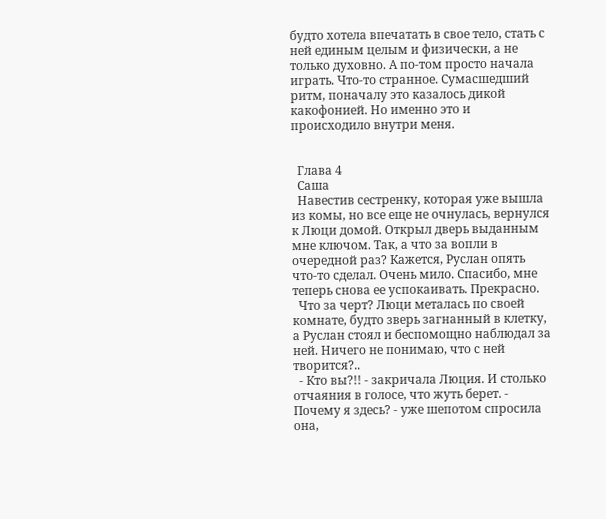будто хотела впечатать в свое тело, стать с ней единым целым и физически, а не только духовно. А по-том просто начала играть. Что-то странное. Сумасшедший ритм, поначалу это казалось дикой какофонией. Но именно это и происходило внутри меня.


  Глава 4
  Саша
  Навестив сестренку, которая уже вышла из комы, но все еще не очнулась, вернулся к Люци домой. Открыл дверь выданным мне ключом. Так, а что за вопли в очередной раз? Кажется, Руслан опять что-то сделал. Очень мило. Спасибо, мне теперь снова ее успокаивать. Прекрасно.
  Что за черт? Люци металась по своей комнате, будто зверь загнанный в клетку, а Руслан стоял и беспомощно наблюдал за ней. Ничего не понимаю, что с ней творится?..
  - Кто вы?!! - закричала Люция. И столько отчаяния в голосе, что жуть берет. - Почему я здесь? - уже шепотом спросила она,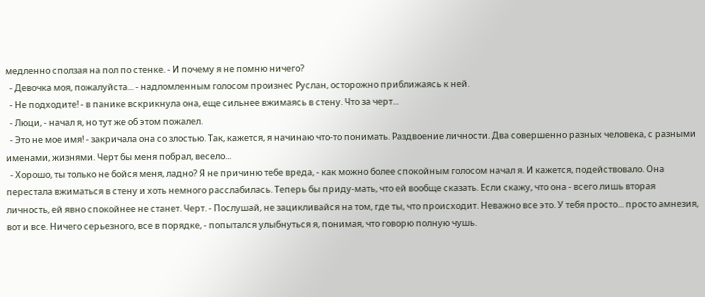медленно сползая на пол по стенке. - И почему я не помню ничего?
  - Девочка моя, пожалуйста... - надломленным голосом произнес Руслан, осторожно приближаясь к ней.
  - Не подходите! - в панике вскрикнула она, еще сильнее вжимаясь в стену. Что за черт...
  - Люци, - начал я, но тут же об этом пожалел.
  - Это не мое имя! - закричала она со злостью. Так, кажется, я начинаю что-то понимать. Раздвоение личности. Два совершенно разных человека, с разными именами, жизнями. Черт бы меня побрал, весело...
  - Хорошо, ты только не бойся меня, ладно? Я не причиню тебе вреда, - как можно более спокойным голосом начал я. И кажется, подействовало. Она перестала вжиматься в стену и хоть немного расслабилась. Теперь бы приду-мать, что ей вообще сказать. Если скажу, что она - всего лишь вторая личность, ей явно спокойнее не станет. Черт. - Послушай, не зацикливайся на том, где ты, что происходит. Неважно все это. У тебя просто... просто амнезия, вот и все. Ничего серьезного, все в порядке, - попытался улыбнуться я, понимая, что говорю полную чушь.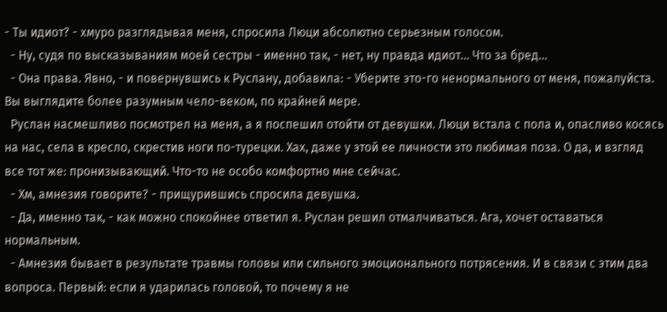- Ты идиот? - хмуро разглядывая меня, спросила Люци абсолютно серьезным голосом.
  - Ну, судя по высказываниям моей сестры - именно так, - нет, ну правда идиот... Что за бред...
  - Она права. Явно, - и повернувшись к Руслану, добавила: - Уберите это-го ненормального от меня, пожалуйста. Вы выглядите более разумным чело-веком, по крайней мере.
  Руслан насмешливо посмотрел на меня, а я поспешил отойти от девушки. Люци встала с пола и, опасливо косясь на нас, села в кресло, скрестив ноги по-турецки. Хах, даже у этой ее личности это любимая поза. О да, и взгляд все тот же: пронизывающий. Что-то не особо комфортно мне сейчас.
  - Хм, амнезия говорите? - прищурившись спросила девушка.
  - Да, именно так, - как можно спокойнее ответил я. Руслан решил отмалчиваться. Ага, хочет оставаться нормальным.
  - Амнезия бывает в результате травмы головы или сильного эмоционального потрясения. И в связи с этим два вопроса. Первый: если я ударилась головой, то почему я не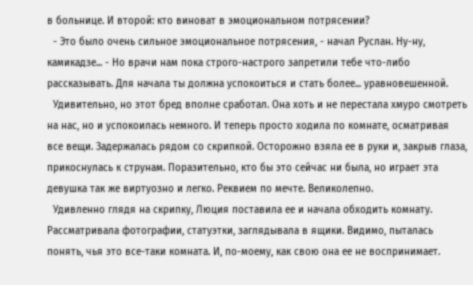в больнице. И второй: кто виноват в эмоциональном потрясении?
  - Это было очень сильное эмоциональное потрясения, - начал Руслан. Ну-ну, камикадзе... - Но врачи нам пока строго-настрого запретили тебе что-либо рассказывать. Для начала ты должна успокоиться и стать более... уравновешенной.
  Удивительно, но этот бред вполне сработал. Она хоть и не перестала хмуро смотреть на нас, но и успокоилась немного. И теперь просто ходила по комнате, осматривая все вещи. Задержалась рядом со скрипкой. Осторожно взяла ее в руки и, закрыв глаза, прикоснулась к струнам. Поразительно, кто бы это сейчас ни была, но играет эта девушка так же виртуозно и легко. Реквием по мечте. Великолепно.
  Удивленно глядя на скрипку, Люция поставила ее и начала обходить комнату. Рассматривала фотографии, статуэтки, заглядывала в ящики. Видимо, пыталась понять, чья это все-таки комната. И, по-моему, как свою она ее не воспринимает.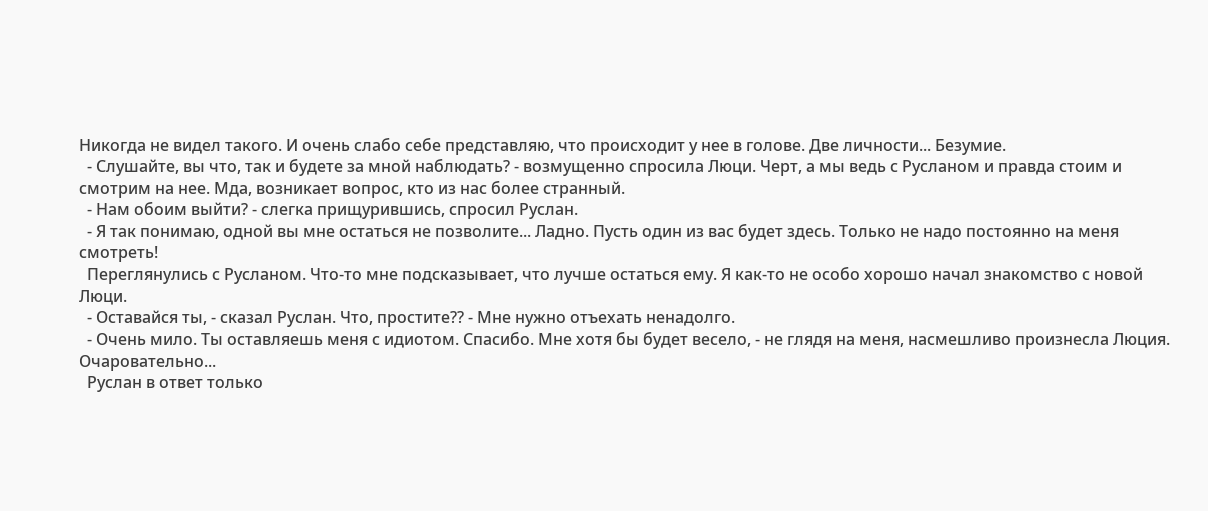Никогда не видел такого. И очень слабо себе представляю, что происходит у нее в голове. Две личности... Безумие.
  - Слушайте, вы что, так и будете за мной наблюдать? - возмущенно спросила Люци. Черт, а мы ведь с Русланом и правда стоим и смотрим на нее. Мда, возникает вопрос, кто из нас более странный.
  - Нам обоим выйти? - слегка прищурившись, спросил Руслан.
  - Я так понимаю, одной вы мне остаться не позволите... Ладно. Пусть один из вас будет здесь. Только не надо постоянно на меня смотреть!
  Переглянулись с Русланом. Что-то мне подсказывает, что лучше остаться ему. Я как-то не особо хорошо начал знакомство с новой Люци.
  - Оставайся ты, - сказал Руслан. Что, простите?? - Мне нужно отъехать ненадолго.
  - Очень мило. Ты оставляешь меня с идиотом. Спасибо. Мне хотя бы будет весело, - не глядя на меня, насмешливо произнесла Люция. Очаровательно...
  Руслан в ответ только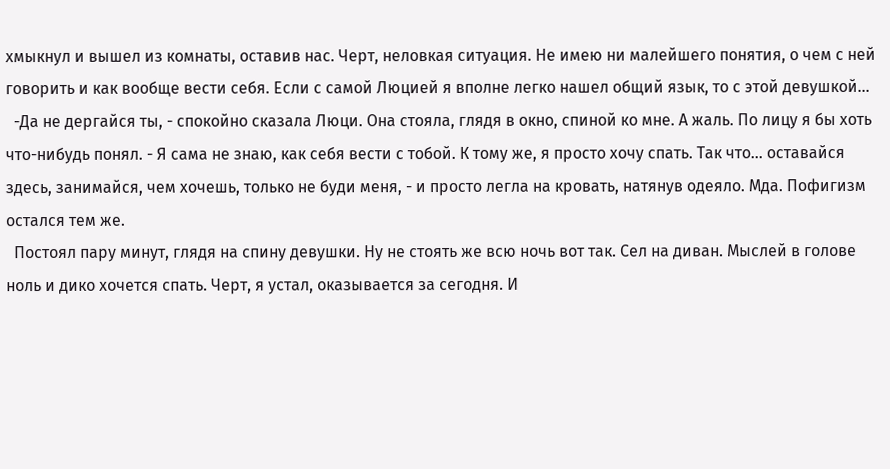хмыкнул и вышел из комнаты, оставив нас. Черт, неловкая ситуация. Не имею ни малейшего понятия, о чем с ней говорить и как вообще вести себя. Если с самой Люцией я вполне легко нашел общий язык, то с этой девушкой...
  -Да не дергайся ты, - спокойно сказала Люци. Она стояла, глядя в окно, спиной ко мне. А жаль. По лицу я бы хоть что-нибудь понял. - Я сама не знаю, как себя вести с тобой. К тому же, я просто хочу спать. Так что... оставайся здесь, занимайся, чем хочешь, только не буди меня, - и просто легла на кровать, натянув одеяло. Мда. Пофигизм остался тем же.
  Постоял пару минут, глядя на спину девушки. Ну не стоять же всю ночь вот так. Сел на диван. Мыслей в голове ноль и дико хочется спать. Черт, я устал, оказывается за сегодня. И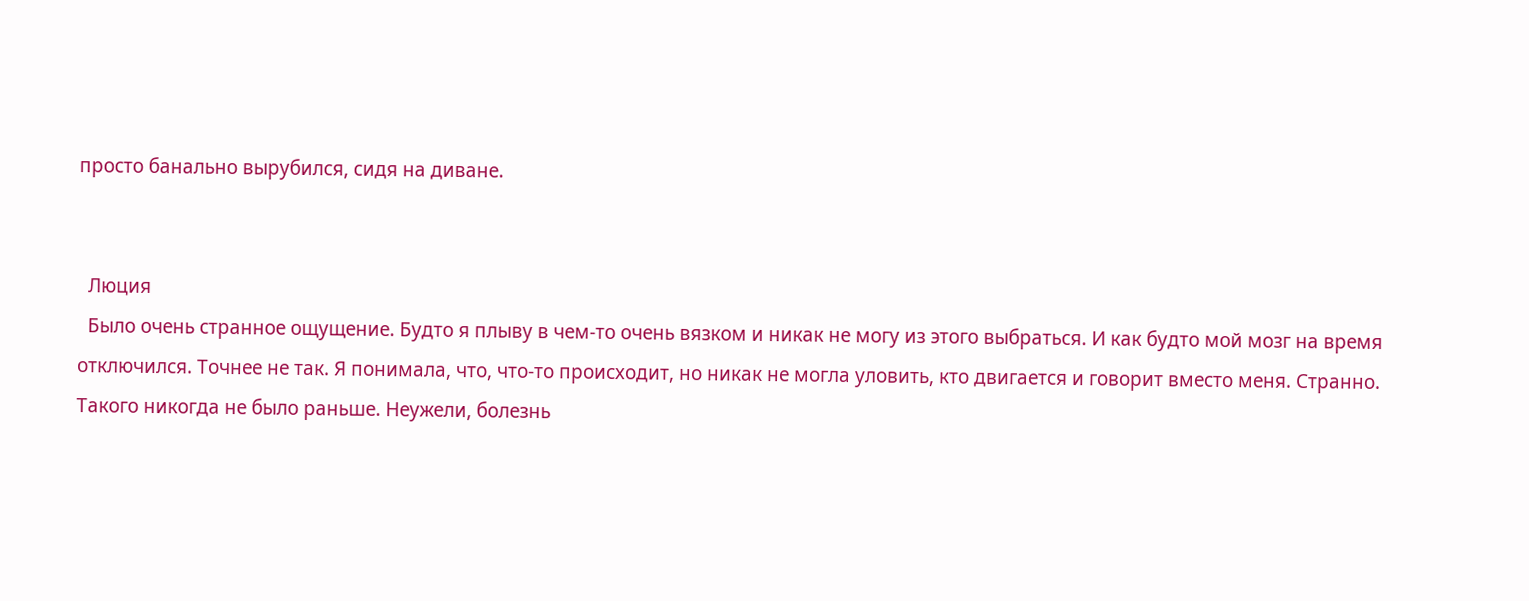просто банально вырубился, сидя на диване.


  Люция
  Было очень странное ощущение. Будто я плыву в чем-то очень вязком и никак не могу из этого выбраться. И как будто мой мозг на время отключился. Точнее не так. Я понимала, что, что-то происходит, но никак не могла уловить, кто двигается и говорит вместо меня. Странно. Такого никогда не было раньше. Неужели, болезнь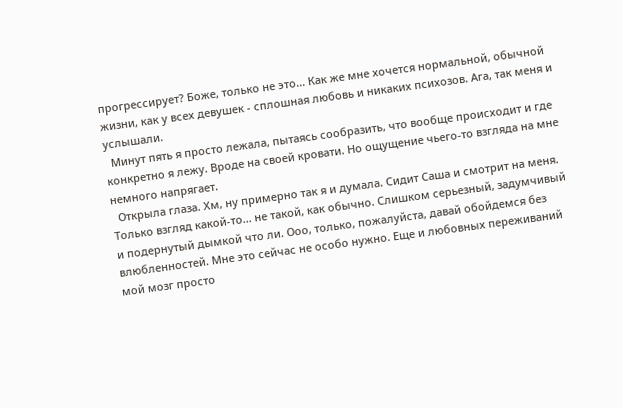прогрессирует? Боже, только не это... Как же мне хочется нормальной, обычной жизни, как у всех девушек - сплошная любовь и никаких психозов. Ага, так меня и услышали.
  Минут пять я просто лежала, пытаясь сообразить, что вообще происходит и где конкретно я лежу. Вроде на своей кровати. Но ощущение чьего-то взгляда на мне немного напрягает.
  Открыла глаза. Хм, ну примерно так я и думала. Сидит Саша и смотрит на меня. Только взгляд какой-то... не такой, как обычно. Слишком серьезный, задумчивый и подернутый дымкой что ли. Ооо, только, пожалуйста, давай обойдемся без влюбленностей. Мне это сейчас не особо нужно. Еще и любовных переживаний мой мозг просто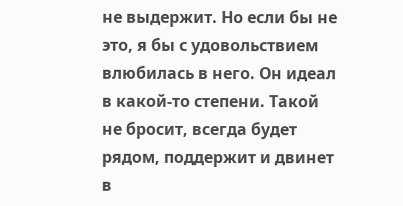не выдержит. Но если бы не это, я бы с удовольствием влюбилась в него. Он идеал в какой-то степени. Такой не бросит, всегда будет рядом, поддержит и двинет в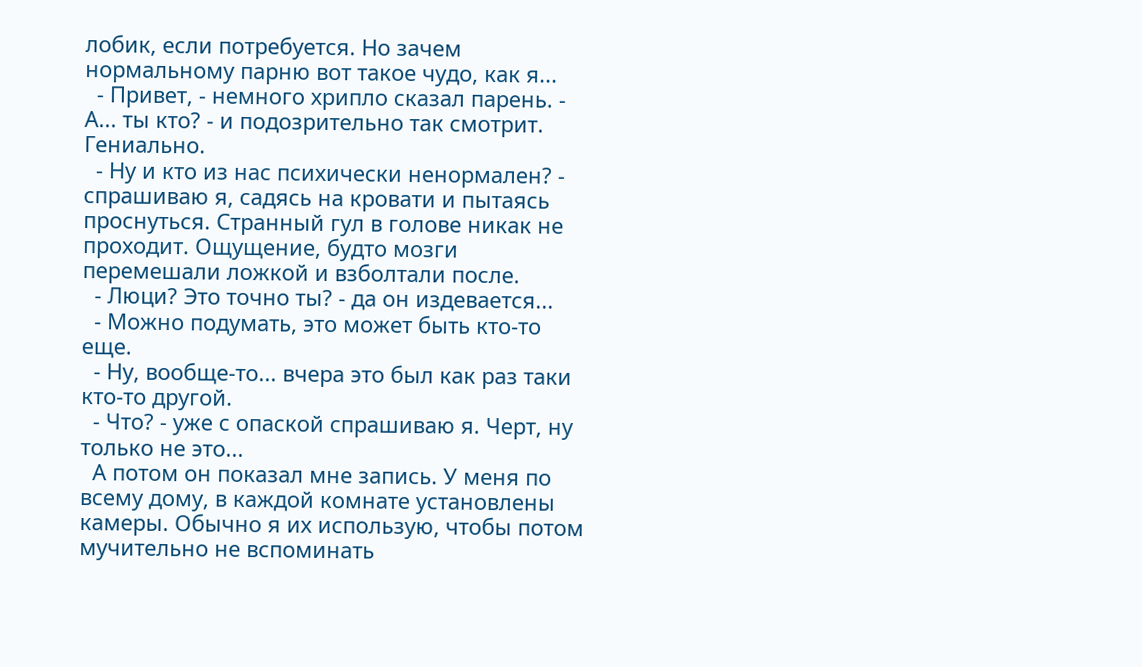лобик, если потребуется. Но зачем нормальному парню вот такое чудо, как я...
  - Привет, - немного хрипло сказал парень. - А... ты кто? - и подозрительно так смотрит. Гениально.
  - Ну и кто из нас психически ненормален? - спрашиваю я, садясь на кровати и пытаясь проснуться. Странный гул в голове никак не проходит. Ощущение, будто мозги перемешали ложкой и взболтали после.
  - Люци? Это точно ты? - да он издевается...
  - Можно подумать, это может быть кто-то еще.
  - Ну, вообще-то... вчера это был как раз таки кто-то другой.
  - Что? - уже с опаской спрашиваю я. Черт, ну только не это...
  А потом он показал мне запись. У меня по всему дому, в каждой комнате установлены камеры. Обычно я их использую, чтобы потом мучительно не вспоминать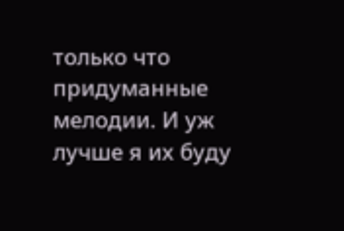только что придуманные мелодии. И уж лучше я их буду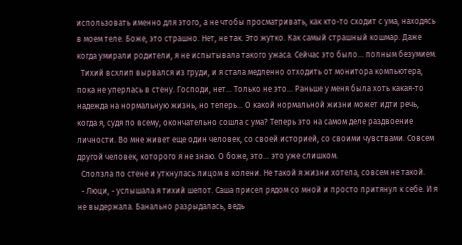использовать именно для этого, а не чтобы просматривать, как кто-то сходит с ума, находясь в моем теле. Боже, это страшно. Нет, не так. Это жутко. Как самый страшный кошмар. Даже когда умирали родители, я не испытывала такого ужаса. Сейчас это было... полным безумием.
  Тихий всхлип вырвался из груди, и я стала медленно отходить от монитора компьютера, пока не уперлась в стену. Господи, нет... Только не это... Раньше у меня была хоть какая-то надежда на нормальную жизнь, но теперь... О какой нормальной жизни может идти речь, когда я, судя по всему, окончательно сошла с ума? Теперь это на самом деле раздвоение личности. Во мне живет еще один человек, со своей историей, со своими чувствами. Совсем другой человек, которого я не знаю. О боже, это... это уже слишком.
  Сползла по стене и уткнулась лицом в колени. Не такой я жизни хотела, совсем не такой.
  - Люци, - услышала я тихий шепот. Саша присел рядом со мной и просто притянул к себе. И я не выдержала. Банально разрыдалась, ведь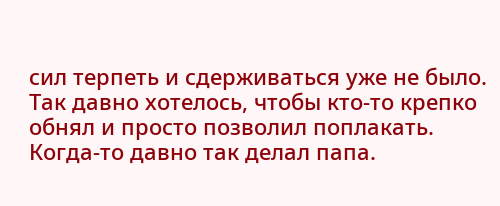сил терпеть и сдерживаться уже не было. Так давно хотелось, чтобы кто-то крепко обнял и просто позволил поплакать. Когда-то давно так делал папа.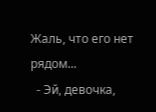Жаль, что его нет рядом...
  - Эй, девочка,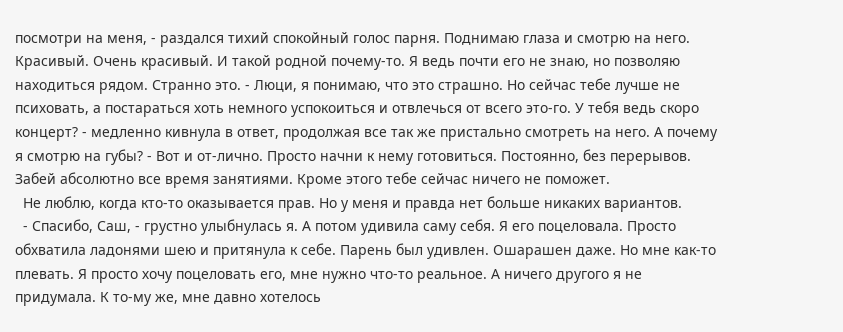посмотри на меня, - раздался тихий спокойный голос парня. Поднимаю глаза и смотрю на него. Красивый. Очень красивый. И такой родной почему-то. Я ведь почти его не знаю, но позволяю находиться рядом. Странно это. - Люци, я понимаю, что это страшно. Но сейчас тебе лучше не психовать, а постараться хоть немного успокоиться и отвлечься от всего это-го. У тебя ведь скоро концерт? - медленно кивнула в ответ, продолжая все так же пристально смотреть на него. А почему я смотрю на губы? - Вот и от-лично. Просто начни к нему готовиться. Постоянно, без перерывов. Забей абсолютно все время занятиями. Кроме этого тебе сейчас ничего не поможет.
  Не люблю, когда кто-то оказывается прав. Но у меня и правда нет больше никаких вариантов.
  - Спасибо, Саш, - грустно улыбнулась я. А потом удивила саму себя. Я его поцеловала. Просто обхватила ладонями шею и притянула к себе. Парень был удивлен. Ошарашен даже. Но мне как-то плевать. Я просто хочу поцеловать его, мне нужно что-то реальное. А ничего другого я не придумала. К то-му же, мне давно хотелось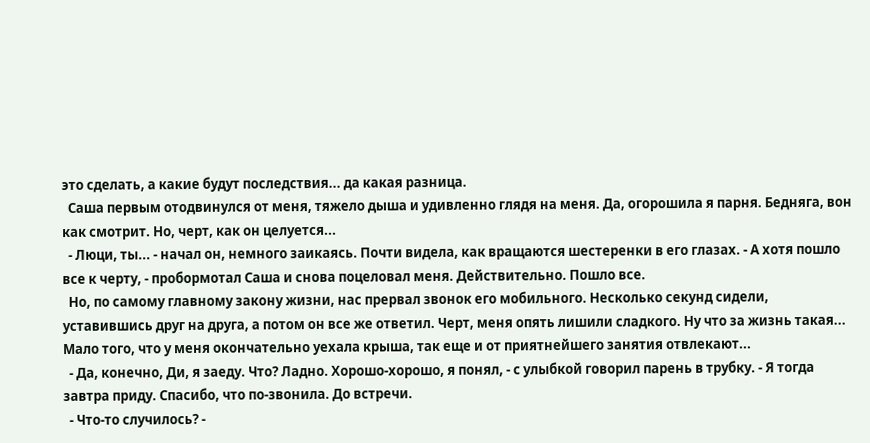это сделать, а какие будут последствия... да какая разница.
  Саша первым отодвинулся от меня, тяжело дыша и удивленно глядя на меня. Да, огорошила я парня. Бедняга, вон как смотрит. Но, черт, как он целуется...
  - Люци, ты... - начал он, немного заикаясь. Почти видела, как вращаются шестеренки в его глазах. - А хотя пошло все к черту, - пробормотал Саша и снова поцеловал меня. Действительно. Пошло все.
  Но, по самому главному закону жизни, нас прервал звонок его мобильного. Несколько секунд сидели, уставившись друг на друга, а потом он все же ответил. Черт, меня опять лишили сладкого. Ну что за жизнь такая... Мало того, что у меня окончательно уехала крыша, так еще и от приятнейшего занятия отвлекают...
  - Да, конечно, Ди, я заеду. Что? Ладно. Хорошо-хорошо, я понял, - с улыбкой говорил парень в трубку. - Я тогда завтра приду. Спасибо, что по-звонила. До встречи.
  - Что-то случилось? -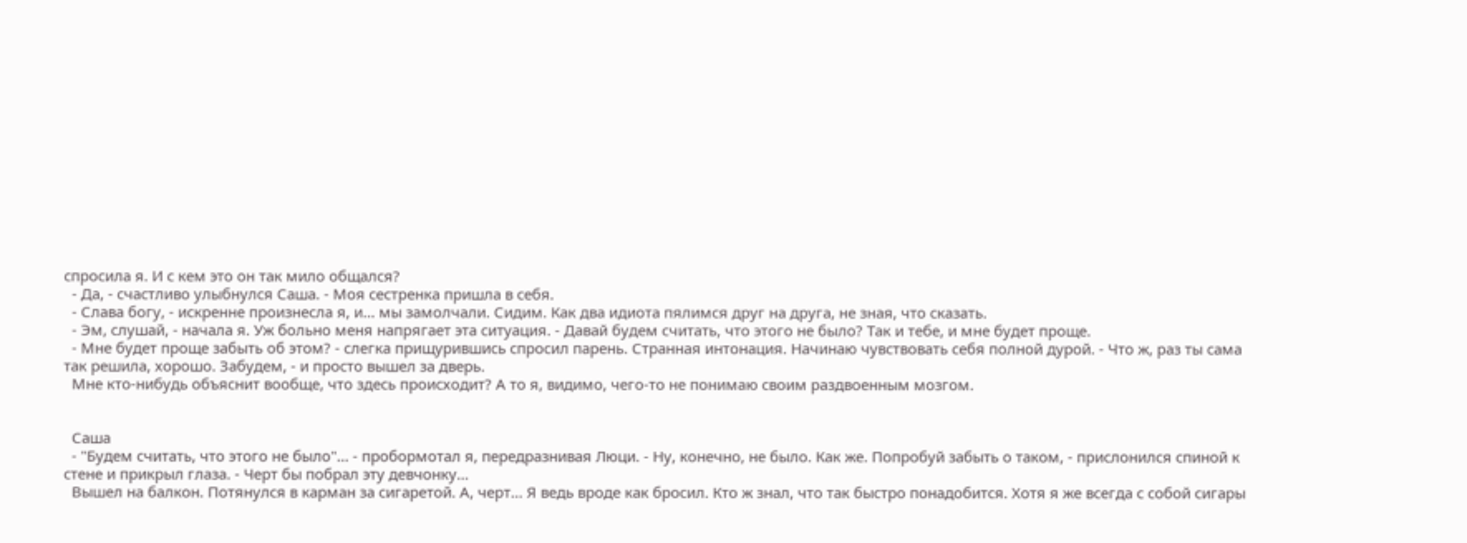спросила я. И с кем это он так мило общался?
  - Да, - счастливо улыбнулся Саша. - Моя сестренка пришла в себя.
  - Слава богу, - искренне произнесла я, и... мы замолчали. Сидим. Как два идиота пялимся друг на друга, не зная, что сказать.
  - Эм, слушай, - начала я. Уж больно меня напрягает эта ситуация. - Давай будем считать, что этого не было? Так и тебе, и мне будет проще.
  - Мне будет проще забыть об этом? - слегка прищурившись спросил парень. Странная интонация. Начинаю чувствовать себя полной дурой. - Что ж, раз ты сама так решила, хорошо. Забудем, - и просто вышел за дверь.
  Мне кто-нибудь объяснит вообще, что здесь происходит? А то я, видимо, чего-то не понимаю своим раздвоенным мозгом.


  Саша
  - "Будем считать, что этого не было"... - пробормотал я, передразнивая Люци. - Ну, конечно, не было. Как же. Попробуй забыть о таком, - прислонился спиной к стене и прикрыл глаза. - Черт бы побрал эту девчонку...
  Вышел на балкон. Потянулся в карман за сигаретой. А, черт... Я ведь вроде как бросил. Кто ж знал, что так быстро понадобится. Хотя я же всегда с собой сигары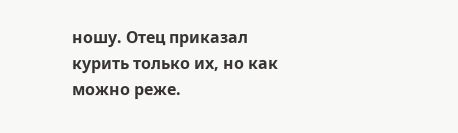ношу. Отец приказал курить только их, но как можно реже.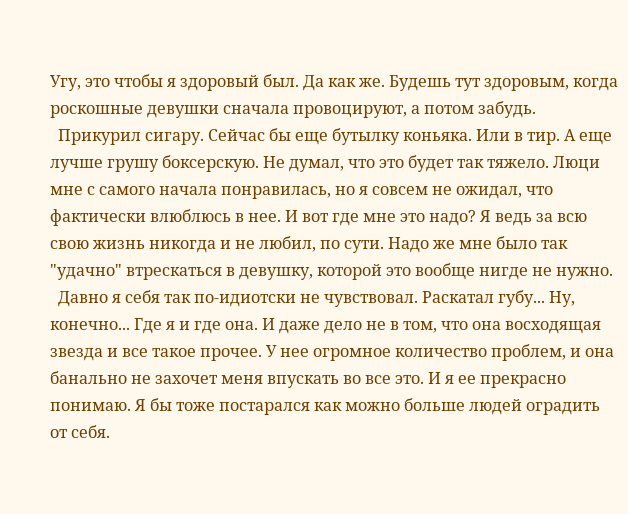Угу, это чтобы я здоровый был. Да как же. Будешь тут здоровым, когда роскошные девушки сначала провоцируют, а потом забудь.
  Прикурил сигару. Сейчас бы еще бутылку коньяка. Или в тир. А еще лучше грушу боксерскую. Не думал, что это будет так тяжело. Люци мне с самого начала понравилась, но я совсем не ожидал, что фактически влюблюсь в нее. И вот где мне это надо? Я ведь за всю свою жизнь никогда и не любил, по сути. Надо же мне было так "удачно" втрескаться в девушку, которой это вообще нигде не нужно.
  Давно я себя так по-идиотски не чувствовал. Раскатал губу... Ну, конечно... Где я и где она. И даже дело не в том, что она восходящая звезда и все такое прочее. У нее огромное количество проблем, и она банально не захочет меня впускать во все это. И я ее прекрасно понимаю. Я бы тоже постарался как можно больше людей оградить от себя.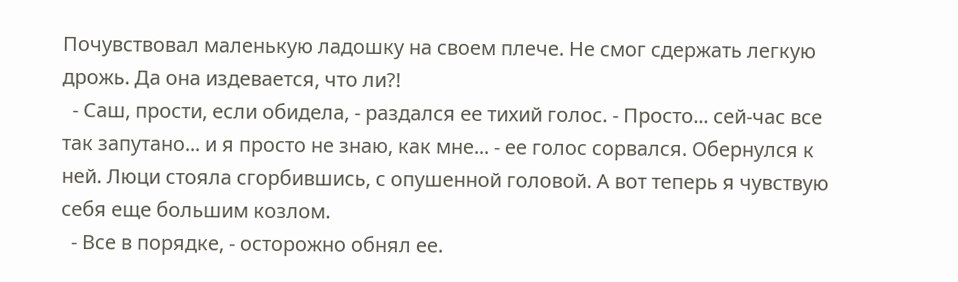Почувствовал маленькую ладошку на своем плече. Не смог сдержать легкую дрожь. Да она издевается, что ли?!
  - Саш, прости, если обидела, - раздался ее тихий голос. - Просто... сей-час все так запутано... и я просто не знаю, как мне... - ее голос сорвался. Обернулся к ней. Люци стояла сгорбившись, с опушенной головой. А вот теперь я чувствую себя еще большим козлом.
  - Все в порядке, - осторожно обнял ее.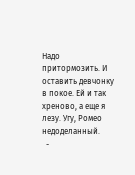Надо притормозить. И оставить девчонку в покое. Ей и так хреново, а еще я лезу. Угу, Ромео недоделанный.
  -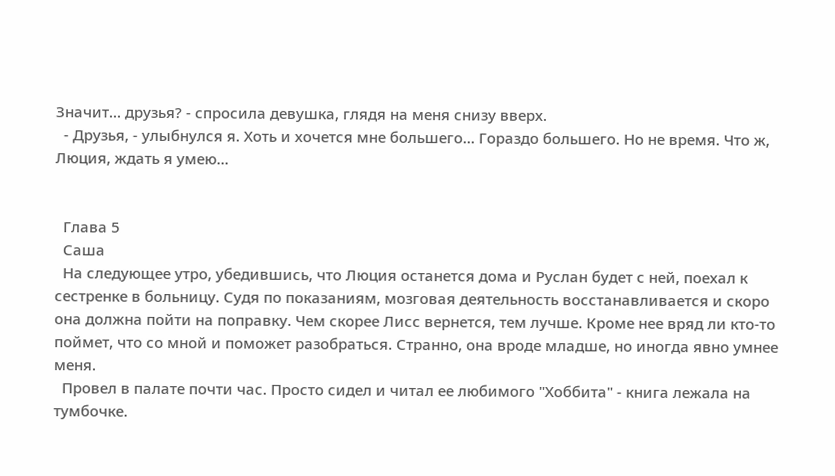Значит... друзья? - спросила девушка, глядя на меня снизу вверх.
  - Друзья, - улыбнулся я. Хоть и хочется мне большего... Гораздо большего. Но не время. Что ж, Люция, ждать я умею...


  Глава 5
  Саша
  На следующее утро, убедившись, что Люция останется дома и Руслан будет с ней, поехал к сестренке в больницу. Судя по показаниям, мозговая деятельность восстанавливается и скоро она должна пойти на поправку. Чем скорее Лисс вернется, тем лучше. Кроме нее вряд ли кто-то поймет, что со мной и поможет разобраться. Странно, она вроде младше, но иногда явно умнее меня.
  Провел в палате почти час. Просто сидел и читал ее любимого "Хоббита" - книга лежала на тумбочке.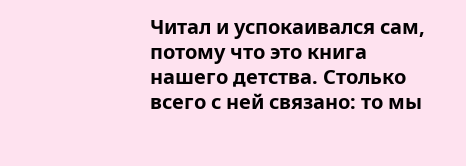Читал и успокаивался сам, потому что это книга нашего детства. Столько всего с ней связано: то мы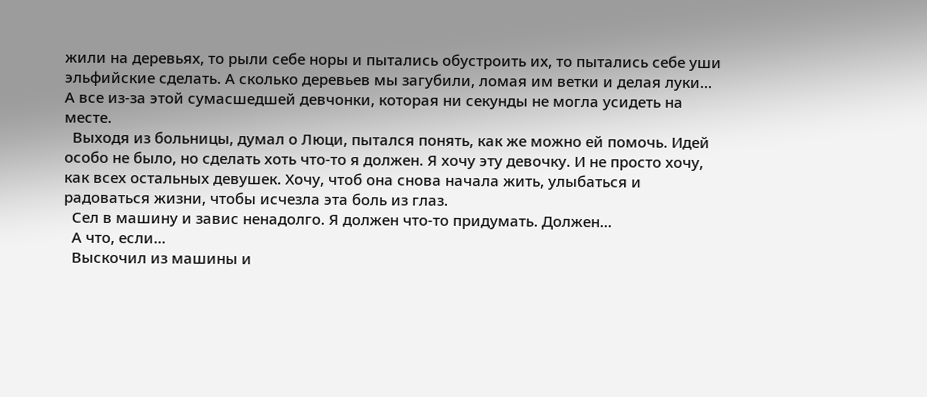жили на деревьях, то рыли себе норы и пытались обустроить их, то пытались себе уши эльфийские сделать. А сколько деревьев мы загубили, ломая им ветки и делая луки... А все из-за этой сумасшедшей девчонки, которая ни секунды не могла усидеть на месте.
  Выходя из больницы, думал о Люци, пытался понять, как же можно ей помочь. Идей особо не было, но сделать хоть что-то я должен. Я хочу эту девочку. И не просто хочу, как всех остальных девушек. Хочу, чтоб она снова начала жить, улыбаться и радоваться жизни, чтобы исчезла эта боль из глаз.
  Сел в машину и завис ненадолго. Я должен что-то придумать. Должен...
  А что, если...
  Выскочил из машины и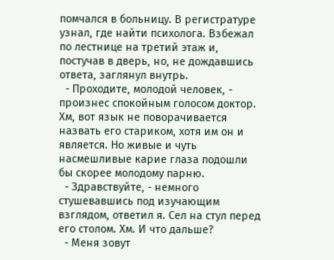помчался в больницу. В регистратуре узнал, где найти психолога. Взбежал по лестнице на третий этаж и, постучав в дверь, но, не дождавшись ответа, заглянул внутрь.
  - Проходите, молодой человек, - произнес спокойным голосом доктор. Хм, вот язык не поворачивается назвать его стариком, хотя им он и является. Но живые и чуть насмешливые карие глаза подошли бы скорее молодому парню.
  - Здравствуйте, - немного стушевавшись под изучающим взглядом, ответил я. Сел на стул перед его столом. Хм. И что дальше?
  - Меня зовут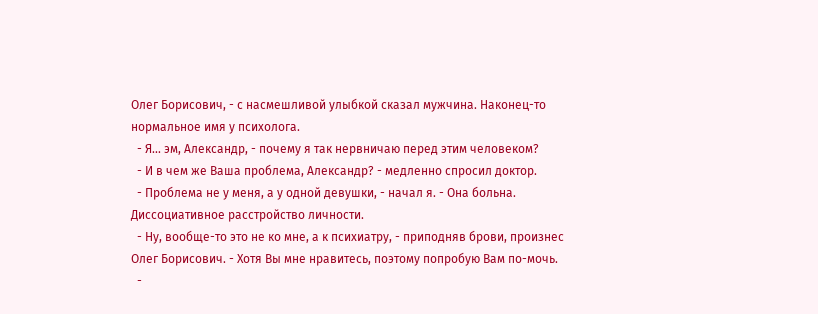Олег Борисович, - с насмешливой улыбкой сказал мужчина. Наконец-то нормальное имя у психолога.
  - Я... эм, Александр, - почему я так нервничаю перед этим человеком?
  - И в чем же Ваша проблема, Александр? - медленно спросил доктор.
  - Проблема не у меня, а у одной девушки, - начал я. - Она больна. Диссоциативное расстройство личности.
  - Ну, вообще-то это не ко мне, а к психиатру, - приподняв брови, произнес Олег Борисович. - Хотя Вы мне нравитесь, поэтому попробую Вам по-мочь.
  -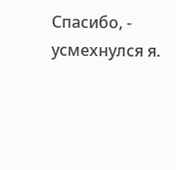Спасибо, - усмехнулся я.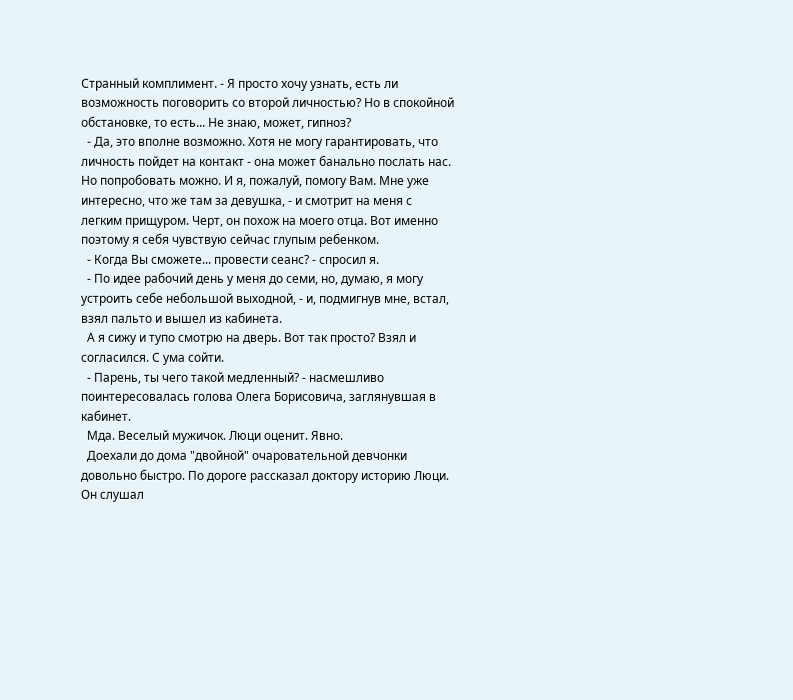Странный комплимент. - Я просто хочу узнать, есть ли возможность поговорить со второй личностью? Но в спокойной обстановке, то есть... Не знаю, может, гипноз?
  - Да, это вполне возможно. Хотя не могу гарантировать, что личность пойдет на контакт - она может банально послать нас. Но попробовать можно. И я, пожалуй, помогу Вам. Мне уже интересно, что же там за девушка, - и смотрит на меня с легким прищуром. Черт, он похож на моего отца. Вот именно поэтому я себя чувствую сейчас глупым ребенком.
  - Когда Вы сможете... провести сеанс? - спросил я.
  - По идее рабочий день у меня до семи, но, думаю, я могу устроить себе небольшой выходной, - и, подмигнув мне, встал, взял пальто и вышел из кабинета.
  А я сижу и тупо смотрю на дверь. Вот так просто? Взял и согласился. С ума сойти.
  - Парень, ты чего такой медленный? - насмешливо поинтересовалась голова Олега Борисовича, заглянувшая в кабинет.
  Мда. Веселый мужичок. Люци оценит. Явно.
  Доехали до дома "двойной" очаровательной девчонки довольно быстро. По дороге рассказал доктору историю Люци. Он слушал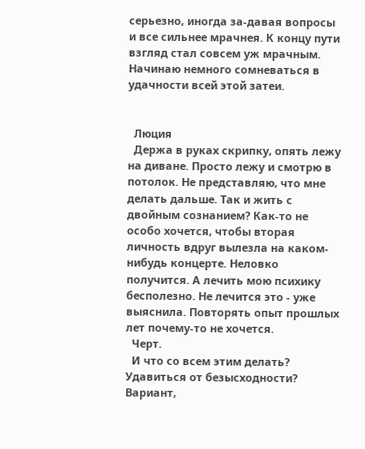серьезно, иногда за-давая вопросы и все сильнее мрачнея. К концу пути взгляд стал совсем уж мрачным. Начинаю немного сомневаться в удачности всей этой затеи.


  Люция
  Держа в руках скрипку, опять лежу на диване. Просто лежу и смотрю в потолок. Не представляю, что мне делать дальше. Так и жить с двойным сознанием? Как-то не особо хочется, чтобы вторая личность вдруг вылезла на каком-нибудь концерте. Неловко получится. А лечить мою психику бесполезно. Не лечится это - уже выяснила. Повторять опыт прошлых лет почему-то не хочется.
  Черт.
  И что со всем этим делать? Удавиться от безысходности? Вариант,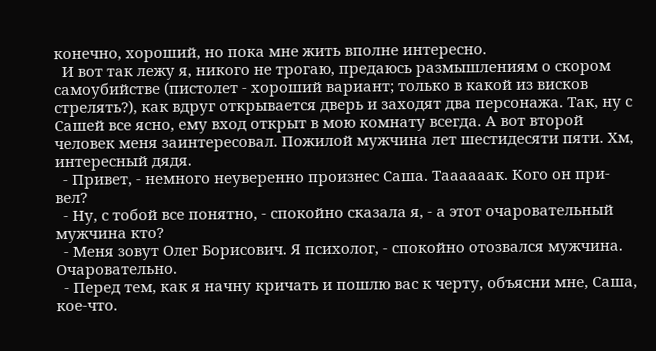конечно, хороший, но пока мне жить вполне интересно.
  И вот так лежу я, никого не трогаю, предаюсь размышлениям о скором самоубийстве (пистолет - хороший вариант; только в какой из висков стрелять?), как вдруг открывается дверь и заходят два персонажа. Так, ну с Сашей все ясно, ему вход открыт в мою комнату всегда. А вот второй человек меня заинтересовал. Пожилой мужчина лет шестидесяти пяти. Хм, интересный дядя.
  - Привет, - немного неуверенно произнес Саша. Таааааак. Кого он при-вел?
  - Ну, с тобой все понятно, - спокойно сказала я, - а этот очаровательный мужчина кто?
  - Меня зовут Олег Борисович. Я психолог, - спокойно отозвался мужчина. Очаровательно.
  - Перед тем, как я начну кричать и пошлю вас к черту, объясни мне, Саша, кое-что.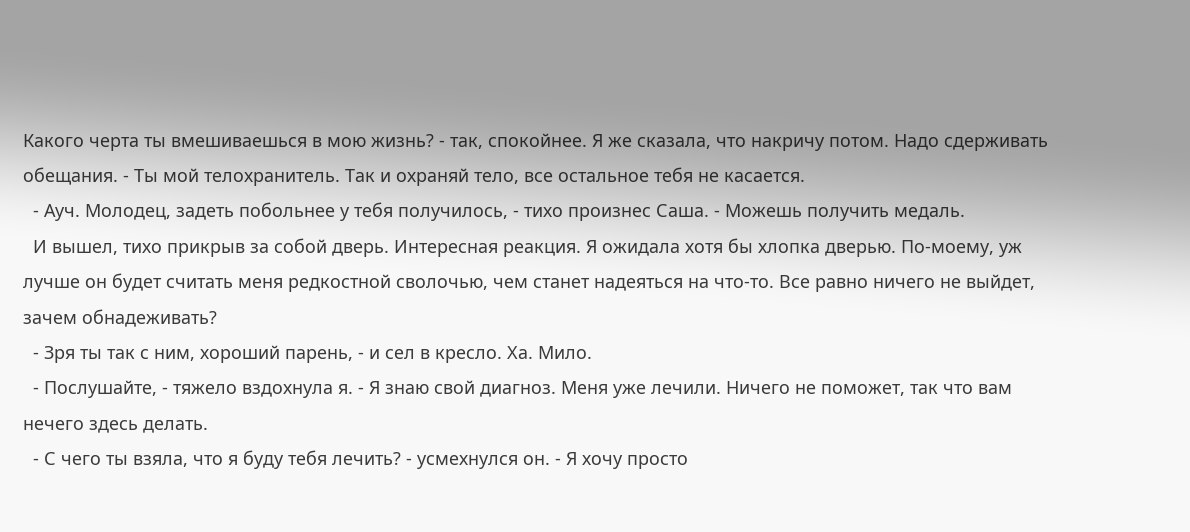Какого черта ты вмешиваешься в мою жизнь? - так, спокойнее. Я же сказала, что накричу потом. Надо сдерживать обещания. - Ты мой телохранитель. Так и охраняй тело, все остальное тебя не касается.
  - Ауч. Молодец, задеть побольнее у тебя получилось, - тихо произнес Саша. - Можешь получить медаль.
  И вышел, тихо прикрыв за собой дверь. Интересная реакция. Я ожидала хотя бы хлопка дверью. По-моему, уж лучше он будет считать меня редкостной сволочью, чем станет надеяться на что-то. Все равно ничего не выйдет, зачем обнадеживать?
  - Зря ты так с ним, хороший парень, - и сел в кресло. Ха. Мило.
  - Послушайте, - тяжело вздохнула я. - Я знаю свой диагноз. Меня уже лечили. Ничего не поможет, так что вам нечего здесь делать.
  - С чего ты взяла, что я буду тебя лечить? - усмехнулся он. - Я хочу просто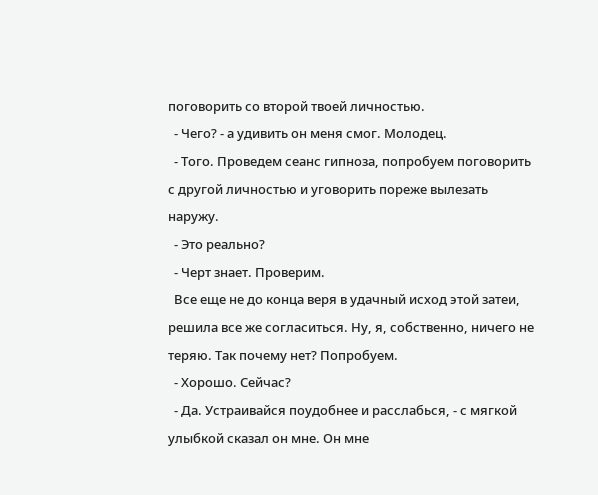поговорить со второй твоей личностью.
  - Чего? - а удивить он меня смог. Молодец.
  - Того. Проведем сеанс гипноза, попробуем поговорить с другой личностью и уговорить пореже вылезать наружу.
  - Это реально?
  - Черт знает. Проверим.
  Все еще не до конца веря в удачный исход этой затеи, решила все же согласиться. Ну, я, собственно, ничего не теряю. Так почему нет? Попробуем.
  - Хорошо. Сейчас?
  - Да. Устраивайся поудобнее и расслабься, - с мягкой улыбкой сказал он мне. Он мне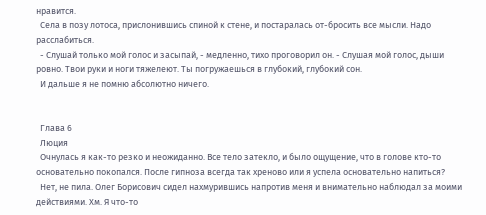нравится.
  Села в позу лотоса, прислонившись спиной к стене, и постаралась от-бросить все мысли. Надо расслабиться.
  - Слушай только мой голос и засыпай, - медленно, тихо проговорил он. - Слушая мой голос, дыши ровно. Твои руки и ноги тяжелеют. Ты погружаешься в глубокий, глубокий сон.
  И дальше я не помню абсолютно ничего.


  Глава 6
  Люция
  Очнулась я как-то резко и неожиданно. Все тело затекло, и было ощущение, что в голове кто-то основательно покопался. После гипноза всегда так хреново или я успела основательно напиться?
  Нет, не пила. Олег Борисович сидел нахмурившись напротив меня и внимательно наблюдал за моими действиями. Хм. Я что-то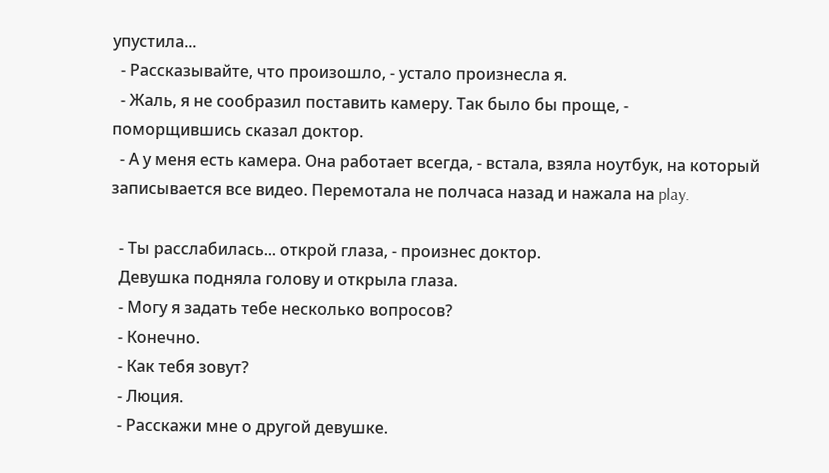упустила...
  - Рассказывайте, что произошло, - устало произнесла я.
  - Жаль, я не сообразил поставить камеру. Так было бы проще, - поморщившись сказал доктор.
  - А у меня есть камера. Она работает всегда, - встала, взяла ноутбук, на который записывается все видео. Перемотала не полчаса назад и нажала на play.

  - Ты расслабилась... открой глаза, - произнес доктор.
  Девушка подняла голову и открыла глаза.
  - Могу я задать тебе несколько вопросов?
  - Конечно.
  - Как тебя зовут?
  - Люция.
  - Расскажи мне о другой девушке.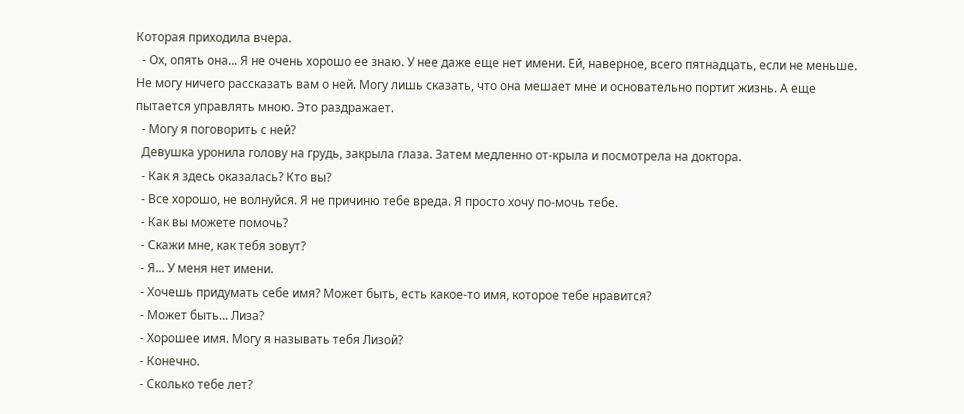Которая приходила вчера.
  - Ох, опять она... Я не очень хорошо ее знаю. У нее даже еще нет имени. Ей, наверное, всего пятнадцать, если не меньше. Не могу ничего рассказать вам о ней. Могу лишь сказать, что она мешает мне и основательно портит жизнь. А еще пытается управлять мною. Это раздражает.
  - Могу я поговорить с ней?
  Девушка уронила голову на грудь, закрыла глаза. Затем медленно от-крыла и посмотрела на доктора.
  - Как я здесь оказалась? Кто вы?
  - Все хорошо, не волнуйся. Я не причиню тебе вреда. Я просто хочу по-мочь тебе.
  - Как вы можете помочь?
  - Скажи мне, как тебя зовут?
  - Я... У меня нет имени.
  - Хочешь придумать себе имя? Может быть, есть какое-то имя, которое тебе нравится?
  - Может быть... Лиза?
  - Хорошее имя. Могу я называть тебя Лизой?
  - Конечно.
  - Сколько тебе лет?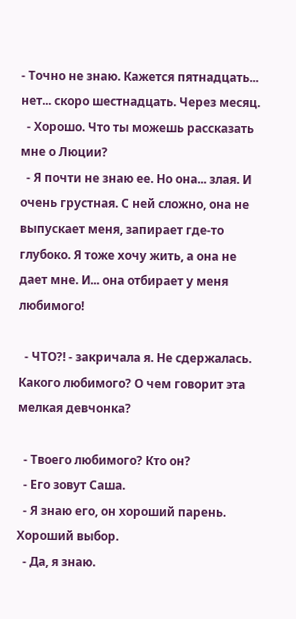- Точно не знаю. Кажется пятнадцать... нет... скоро шестнадцать. Через месяц.
  - Хорошо. Что ты можешь рассказать мне о Люции?
  - Я почти не знаю ее. Но она... злая. И очень грустная. С ней сложно, она не выпускает меня, запирает где-то глубоко. Я тоже хочу жить, а она не дает мне. И... она отбирает у меня любимого!

  - ЧТО?! - закричала я. Не сдержалась. Какого любимого? О чем говорит эта мелкая девчонка?

  - Твоего любимого? Кто он?
  - Его зовут Саша.
  - Я знаю его, он хороший парень. Хороший выбор.
  - Да, я знаю.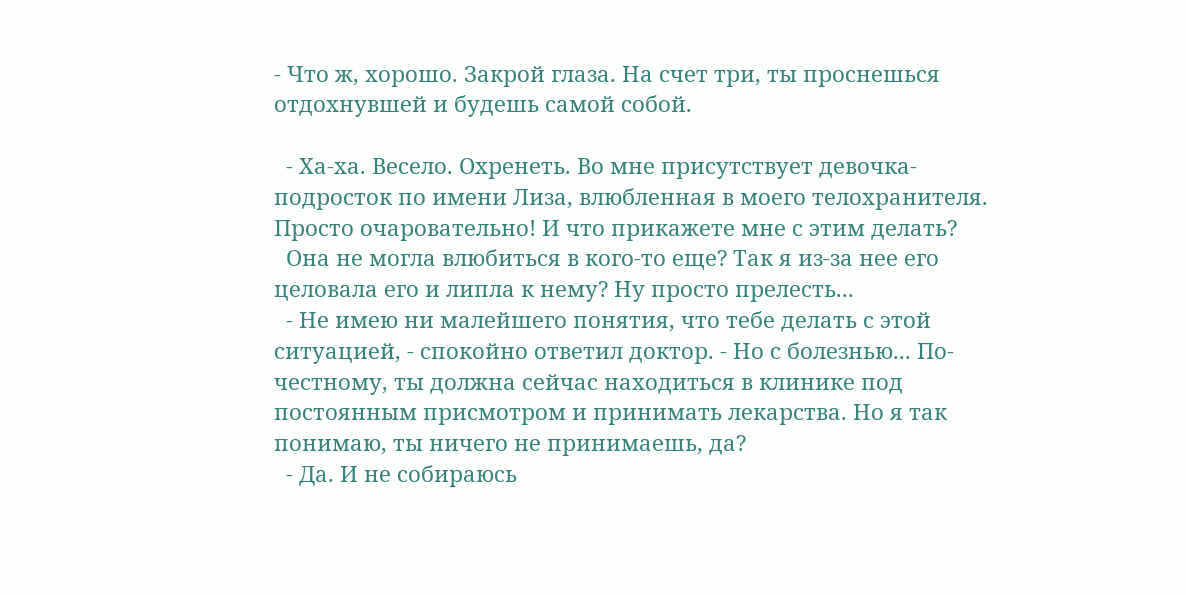- Что ж, хорошо. Закрой глаза. На счет три, ты проснешься отдохнувшей и будешь самой собой.

  - Ха-ха. Весело. Охренеть. Во мне присутствует девочка-подросток по имени Лиза, влюбленная в моего телохранителя. Просто очаровательно! И что прикажете мне с этим делать?
  Она не могла влюбиться в кого-то еще? Так я из-за нее его целовала его и липла к нему? Ну просто прелесть...
  - Не имею ни малейшего понятия, что тебе делать с этой ситуацией, - спокойно ответил доктор. - Но с болезнью... По-честному, ты должна сейчас находиться в клинике под постоянным присмотром и принимать лекарства. Но я так понимаю, ты ничего не принимаешь, да?
  - Да. И не собираюсь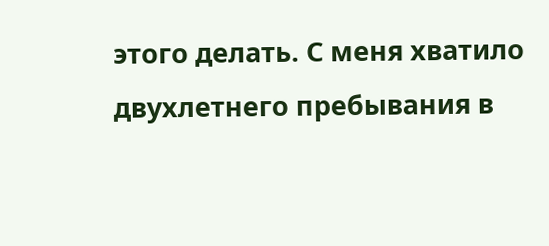этого делать. С меня хватило двухлетнего пребывания в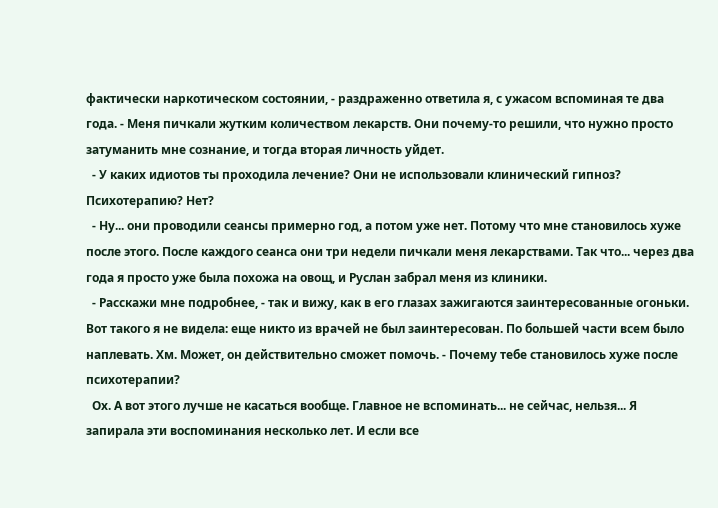фактически наркотическом состоянии, - раздраженно ответила я, с ужасом вспоминая те два года. - Меня пичкали жутким количеством лекарств. Они почему-то решили, что нужно просто затуманить мне сознание, и тогда вторая личность уйдет.
  - У каких идиотов ты проходила лечение? Они не использовали клинический гипноз? Психотерапию? Нет?
  - Ну... они проводили сеансы примерно год, а потом уже нет. Потому что мне становилось хуже после этого. После каждого сеанса они три недели пичкали меня лекарствами. Так что... через два года я просто уже была похожа на овощ, и Руслан забрал меня из клиники.
  - Расскажи мне подробнее, - так и вижу, как в его глазах зажигаются заинтересованные огоньки. Вот такого я не видела: еще никто из врачей не был заинтересован. По большей части всем было наплевать. Хм. Может, он действительно сможет помочь. - Почему тебе становилось хуже после психотерапии?
  Ох. А вот этого лучше не касаться вообще. Главное не вспоминать... не сейчас, нельзя... Я запирала эти воспоминания несколько лет. И если все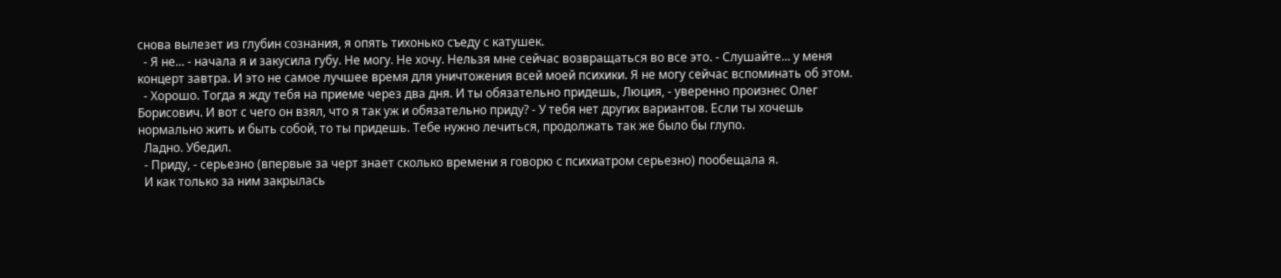снова вылезет из глубин сознания, я опять тихонько съеду с катушек.
  - Я не... - начала я и закусила губу. Не могу. Не хочу. Нельзя мне сейчас возвращаться во все это. - Слушайте... у меня концерт завтра. И это не самое лучшее время для уничтожения всей моей психики. Я не могу сейчас вспоминать об этом.
  - Хорошо. Тогда я жду тебя на приеме через два дня. И ты обязательно придешь, Люция, - уверенно произнес Олег Борисович. И вот с чего он взял, что я так уж и обязательно приду? - У тебя нет других вариантов. Если ты хочешь нормально жить и быть собой, то ты придешь. Тебе нужно лечиться, продолжать так же было бы глупо.
  Ладно. Убедил.
  - Приду, - серьезно (впервые за черт знает сколько времени я говорю с психиатром серьезно) пообещала я.
  И как только за ним закрылась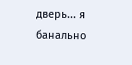дверь... я банально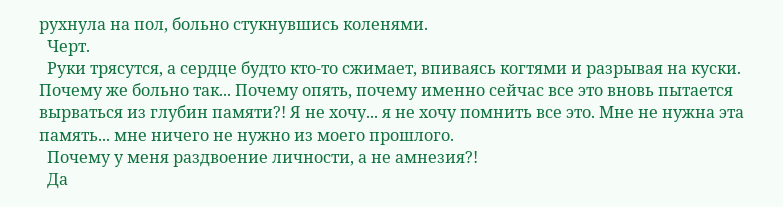рухнула на пол, больно стукнувшись коленями.
  Черт.
  Руки трясутся, а сердце будто кто-то сжимает, впиваясь когтями и разрывая на куски. Почему же больно так... Почему опять, почему именно сейчас все это вновь пытается вырваться из глубин памяти?! Я не хочу... я не хочу помнить все это. Мне не нужна эта память... мне ничего не нужно из моего прошлого.
  Почему у меня раздвоение личности, а не амнезия?!
  Да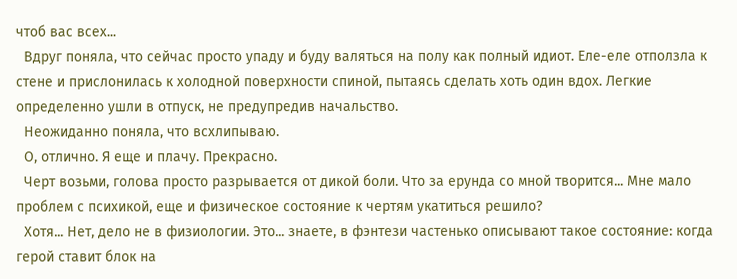чтоб вас всех...
  Вдруг поняла, что сейчас просто упаду и буду валяться на полу как полный идиот. Еле-еле отползла к стене и прислонилась к холодной поверхности спиной, пытаясь сделать хоть один вдох. Легкие определенно ушли в отпуск, не предупредив начальство.
  Неожиданно поняла, что всхлипываю.
  О, отлично. Я еще и плачу. Прекрасно.
  Черт возьми, голова просто разрывается от дикой боли. Что за ерунда со мной творится... Мне мало проблем с психикой, еще и физическое состояние к чертям укатиться решило?
  Хотя... Нет, дело не в физиологии. Это... знаете, в фэнтези частенько описывают такое состояние: когда герой ставит блок на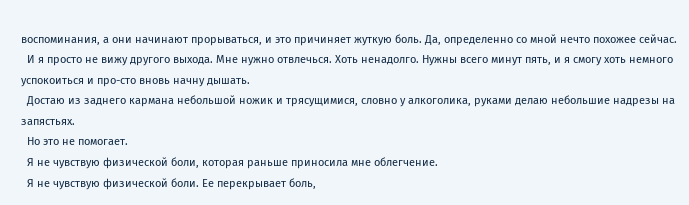воспоминания, а они начинают прорываться, и это причиняет жуткую боль. Да, определенно со мной нечто похожее сейчас.
  И я просто не вижу другого выхода. Мне нужно отвлечься. Хоть ненадолго. Нужны всего минут пять, и я смогу хоть немного успокоиться и про-сто вновь начну дышать.
  Достаю из заднего кармана небольшой ножик и трясущимися, словно у алкоголика, руками делаю небольшие надрезы на запястьях.
  Но это не помогает.
  Я не чувствую физической боли, которая раньше приносила мне облегчение.
  Я не чувствую физической боли. Ее перекрывает боль,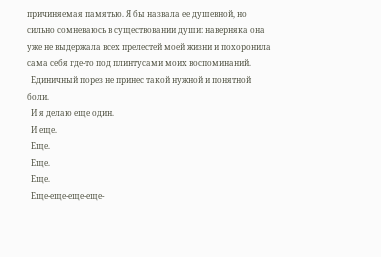причиняемая памятью. Я бы назвала ее душевной, но сильно сомневаюсь в существовании души: наверняка она уже не выдержала всех прелестей моей жизни и похоронила сама себя где-то под плинтусами моих воспоминаний.
  Единичный порез не принес такой нужной и понятной боли.
  И я делаю еще один.
  И еще.
  Еще.
  Еще.
  Еще.
  Еще-еще-еще-еще-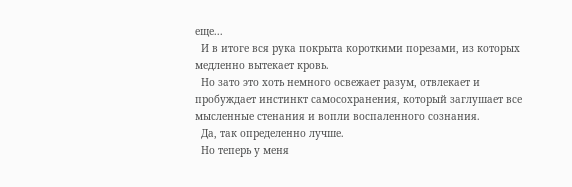еще...
  И в итоге вся рука покрыта короткими порезами, из которых медленно вытекает кровь.
  Но зато это хоть немного освежает разум, отвлекает и пробуждает инстинкт самосохранения, который заглушает все мысленные стенания и вопли воспаленного сознания.
  Да, так определенно лучше.
  Но теперь у меня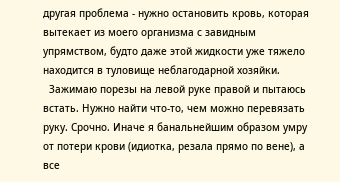другая проблема - нужно остановить кровь, которая вытекает из моего организма с завидным упрямством, будто даже этой жидкости уже тяжело находится в туловище неблагодарной хозяйки.
  Зажимаю порезы на левой руке правой и пытаюсь встать. Нужно найти что-то, чем можно перевязать руку. Срочно. Иначе я банальнейшим образом умру от потери крови (идиотка, резала прямо по вене), а все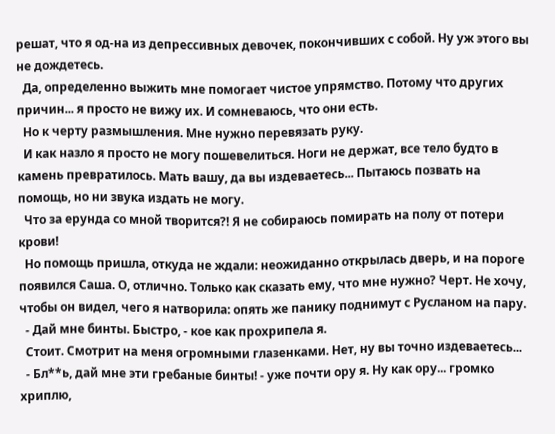решат, что я од-на из депрессивных девочек, покончивших с собой. Ну уж этого вы не дождетесь.
  Да, определенно выжить мне помогает чистое упрямство. Потому что других причин... я просто не вижу их. И сомневаюсь, что они есть.
  Но к черту размышления. Мне нужно перевязать руку.
  И как назло я просто не могу пошевелиться. Ноги не держат, все тело будто в камень превратилось. Мать вашу, да вы издеваетесь... Пытаюсь позвать на помощь, но ни звука издать не могу.
  Что за ерунда со мной творится?! Я не собираюсь помирать на полу от потери крови!
  Но помощь пришла, откуда не ждали: неожиданно открылась дверь, и на пороге появился Саша. О, отлично. Только как сказать ему, что мне нужно? Черт. Не хочу, чтобы он видел, чего я натворила: опять же панику поднимут с Русланом на пару.
  - Дай мне бинты. Быстро, - кое как прохрипела я.
  Стоит. Смотрит на меня огромными глазенками. Нет, ну вы точно издеваетесь...
  - Бл**ь, дай мне эти гребаные бинты! - уже почти ору я. Ну как ору... громко хриплю,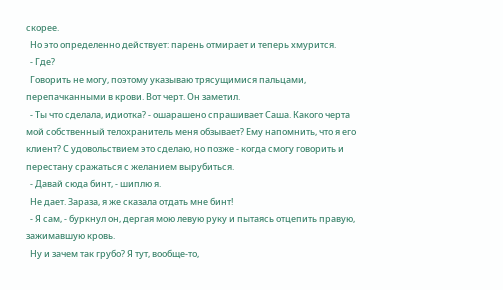скорее.
  Но это определенно действует: парень отмирает и теперь хмурится.
  - Где?
  Говорить не могу, поэтому указываю трясущимися пальцами, перепачканными в крови. Вот черт. Он заметил.
  - Ты что сделала, идиотка? - ошарашено спрашивает Саша. Какого черта мой собственный телохранитель меня обзывает? Ему напомнить, что я его клиент? С удовольствием это сделаю, но позже - когда смогу говорить и перестану сражаться с желанием вырубиться.
  - Давай сюда бинт, - шиплю я.
  Не дает. Зараза, я же сказала отдать мне бинт!
  - Я сам, - буркнул он, дергая мою левую руку и пытаясь отцепить правую, зажимавшую кровь.
  Ну и зачем так грубо? Я тут, вообще-то,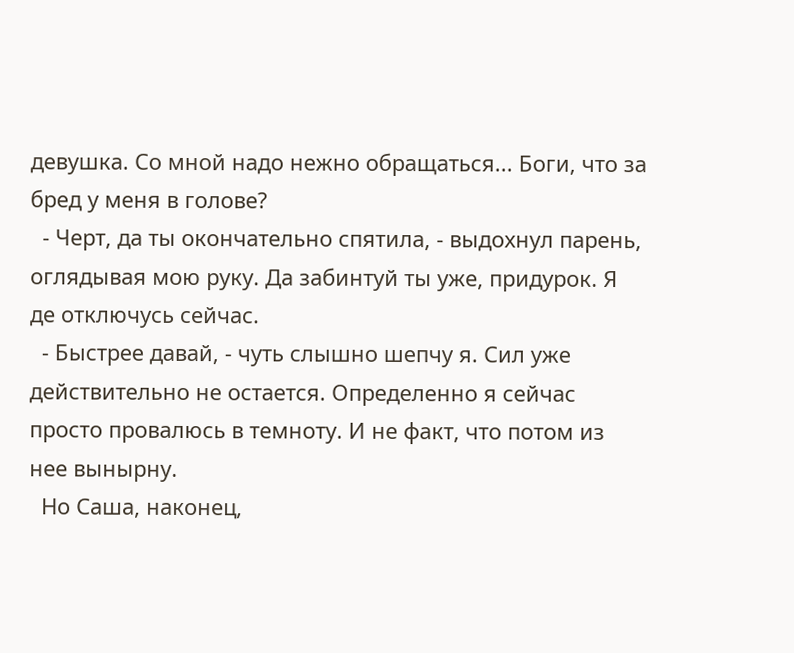девушка. Со мной надо нежно обращаться... Боги, что за бред у меня в голове?
  - Черт, да ты окончательно спятила, - выдохнул парень, оглядывая мою руку. Да забинтуй ты уже, придурок. Я де отключусь сейчас.
  - Быстрее давай, - чуть слышно шепчу я. Сил уже действительно не остается. Определенно я сейчас просто провалюсь в темноту. И не факт, что потом из нее вынырну.
  Но Саша, наконец,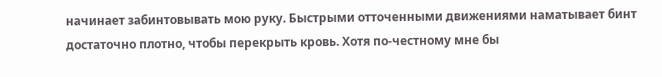начинает забинтовывать мою руку. Быстрыми отточенными движениями наматывает бинт достаточно плотно, чтобы перекрыть кровь. Хотя по-честному мне бы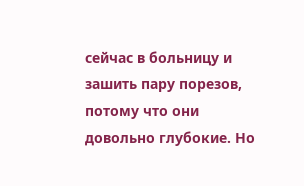сейчас в больницу и зашить пару порезов, потому что они довольно глубокие. Но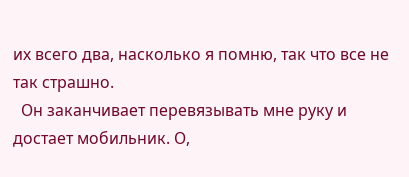их всего два, насколько я помню, так что все не так страшно.
  Он заканчивает перевязывать мне руку и достает мобильник. О,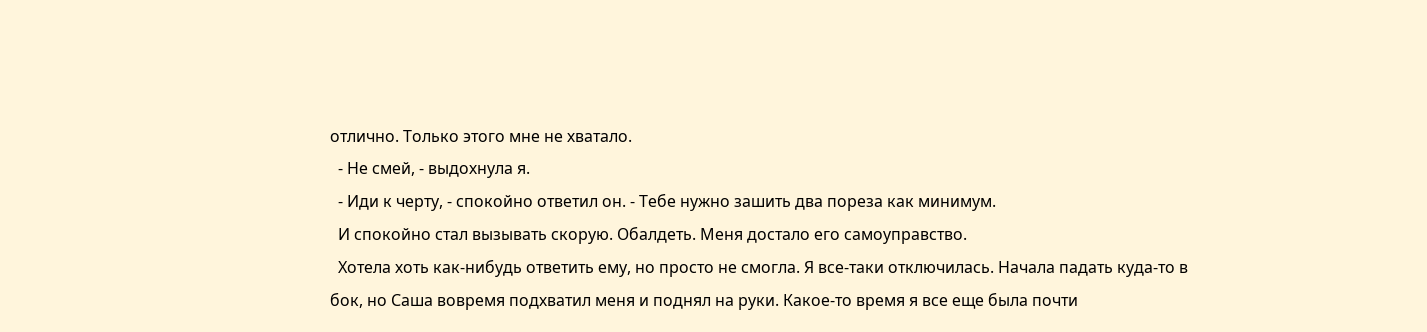отлично. Только этого мне не хватало.
  - Не смей, - выдохнула я.
  - Иди к черту, - спокойно ответил он. - Тебе нужно зашить два пореза как минимум.
  И спокойно стал вызывать скорую. Обалдеть. Меня достало его самоуправство.
  Хотела хоть как-нибудь ответить ему, но просто не смогла. Я все-таки отключилась. Начала падать куда-то в бок, но Саша вовремя подхватил меня и поднял на руки. Какое-то время я все еще была почти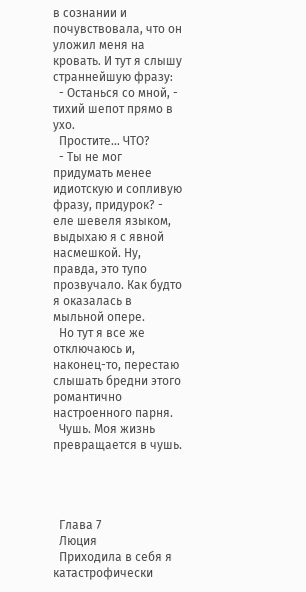в сознании и почувствовала, что он уложил меня на кровать. И тут я слышу страннейшую фразу:
  - Останься со мной, - тихий шепот прямо в ухо.
  Простите... ЧТО?
  - Ты не мог придумать менее идиотскую и сопливую фразу, придурок? - еле шевеля языком, выдыхаю я с явной насмешкой. Ну, правда, это тупо прозвучало. Как будто я оказалась в мыльной опере.
  Но тут я все же отключаюсь и, наконец-то, перестаю слышать бредни этого романтично настроенного парня.
  Чушь. Моя жизнь превращается в чушь.




  Глава 7
  Люция
  Приходила в себя я катастрофически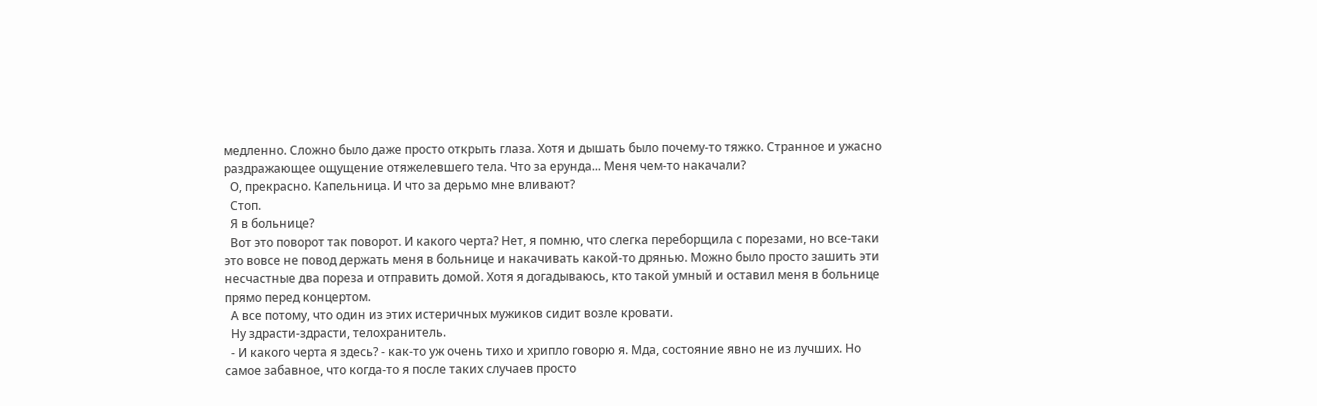медленно. Сложно было даже просто открыть глаза. Хотя и дышать было почему-то тяжко. Странное и ужасно раздражающее ощущение отяжелевшего тела. Что за ерунда... Меня чем-то накачали?
  О, прекрасно. Капельница. И что за дерьмо мне вливают?
  Стоп.
  Я в больнице?
  Вот это поворот так поворот. И какого черта? Нет, я помню, что слегка переборщила с порезами, но все-таки это вовсе не повод держать меня в больнице и накачивать какой-то дрянью. Можно было просто зашить эти несчастные два пореза и отправить домой. Хотя я догадываюсь, кто такой умный и оставил меня в больнице прямо перед концертом.
  А все потому, что один из этих истеричных мужиков сидит возле кровати.
  Ну здрасти-здрасти, телохранитель.
  - И какого черта я здесь? - как-то уж очень тихо и хрипло говорю я. Мда, состояние явно не из лучших. Но самое забавное, что когда-то я после таких случаев просто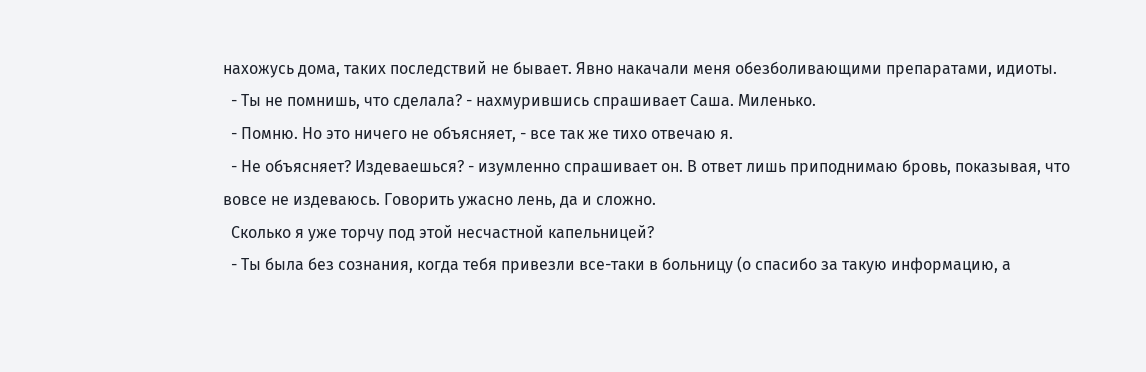нахожусь дома, таких последствий не бывает. Явно накачали меня обезболивающими препаратами, идиоты.
  - Ты не помнишь, что сделала? - нахмурившись спрашивает Саша. Миленько.
  - Помню. Но это ничего не объясняет, - все так же тихо отвечаю я.
  - Не объясняет? Издеваешься? - изумленно спрашивает он. В ответ лишь приподнимаю бровь, показывая, что вовсе не издеваюсь. Говорить ужасно лень, да и сложно.
  Сколько я уже торчу под этой несчастной капельницей?
  - Ты была без сознания, когда тебя привезли все-таки в больницу (о спасибо за такую информацию, а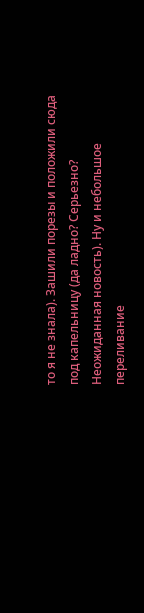то я не знала). Зашили порезы и положили сюда под капельницу (да ладно? Серьезно? Неожиданная новость). Ну и небольшое переливание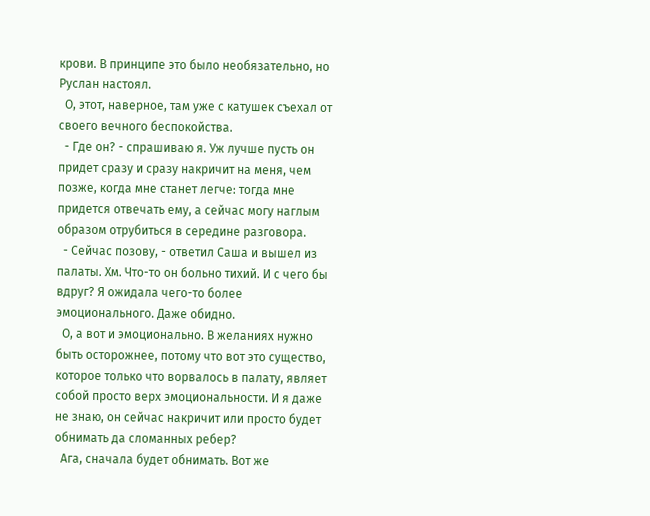крови. В принципе это было необязательно, но Руслан настоял.
  О, этот, наверное, там уже с катушек съехал от своего вечного беспокойства.
  - Где он? - спрашиваю я. Уж лучше пусть он придет сразу и сразу накричит на меня, чем позже, когда мне станет легче: тогда мне придется отвечать ему, а сейчас могу наглым образом отрубиться в середине разговора.
  - Сейчас позову, - ответил Саша и вышел из палаты. Хм. Что-то он больно тихий. И с чего бы вдруг? Я ожидала чего-то более эмоционального. Даже обидно.
  О, а вот и эмоционально. В желаниях нужно быть осторожнее, потому что вот это существо, которое только что ворвалось в палату, являет собой просто верх эмоциональности. И я даже не знаю, он сейчас накричит или просто будет обнимать да сломанных ребер?
  Ага, сначала будет обнимать. Вот же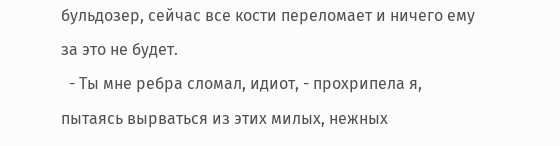бульдозер, сейчас все кости переломает и ничего ему за это не будет.
  - Ты мне ребра сломал, идиот, - прохрипела я, пытаясь вырваться из этих милых, нежных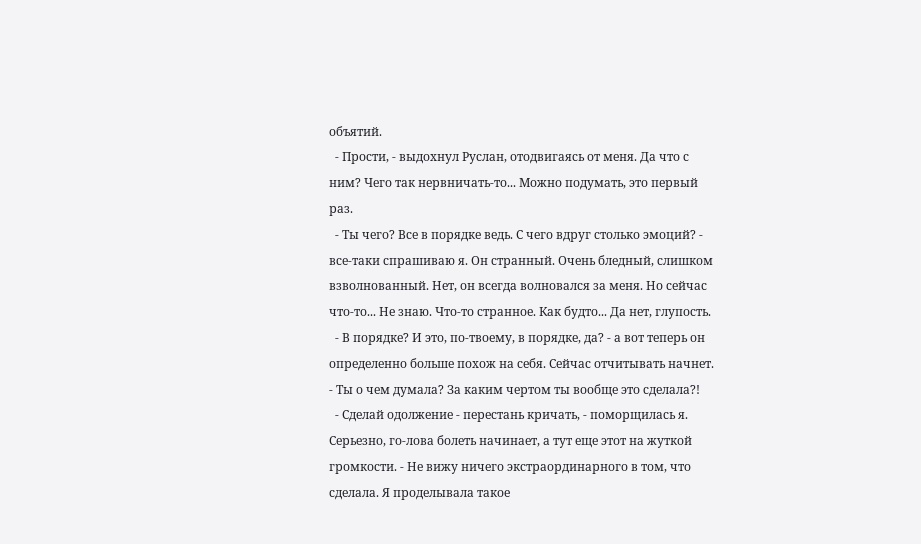объятий.
  - Прости, - выдохнул Руслан, отодвигаясь от меня. Да что с ним? Чего так нервничать-то... Можно подумать, это первый раз.
  - Ты чего? Все в порядке ведь. С чего вдруг столько эмоций? - все-таки спрашиваю я. Он странный. Очень бледный, слишком взволнованный. Нет, он всегда волновался за меня. Но сейчас что-то... Не знаю. Что-то странное. Как будто... Да нет, глупость.
  - В порядке? И это, по-твоему, в порядке, да? - а вот теперь он определенно больше похож на себя. Сейчас отчитывать начнет. - Ты о чем думала? За каким чертом ты вообще это сделала?!
  - Сделай одолжение - перестань кричать, - поморщилась я. Серьезно, го-лова болеть начинает, а тут еще этот на жуткой громкости. - Не вижу ничего экстраординарного в том, что сделала. Я проделывала такое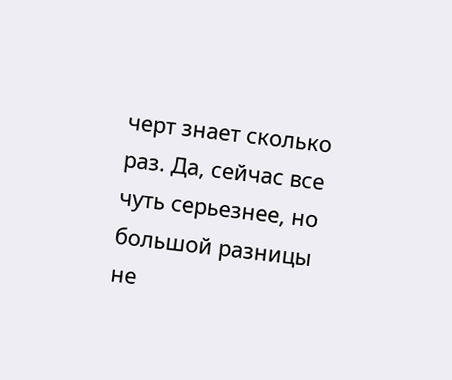черт знает сколько раз. Да, сейчас все чуть серьезнее, но большой разницы не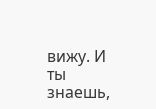вижу. И ты знаешь,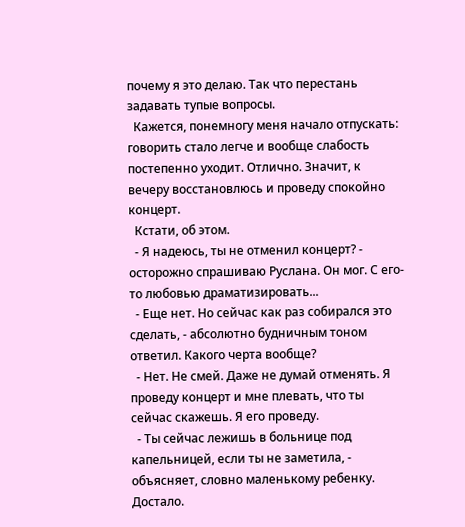почему я это делаю. Так что перестань задавать тупые вопросы.
  Кажется, понемногу меня начало отпускать: говорить стало легче и вообще слабость постепенно уходит. Отлично. Значит, к вечеру восстановлюсь и проведу спокойно концерт.
  Кстати, об этом.
  - Я надеюсь, ты не отменил концерт? - осторожно спрашиваю Руслана. Он мог. С его-то любовью драматизировать...
  - Еще нет. Но сейчас как раз собирался это сделать, - абсолютно будничным тоном ответил. Какого черта вообще?
  - Нет. Не смей. Даже не думай отменять. Я проведу концерт и мне плевать, что ты сейчас скажешь. Я его проведу.
  - Ты сейчас лежишь в больнице под капельницей, если ты не заметила, - объясняет, словно маленькому ребенку. Достало.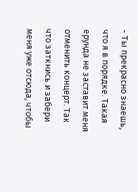- Ты прекрасно знаешь, что я в порядке. Такая ерунда не заставит меня отменить концерт. Так что заткнись и забери меня уже отсюда, чтобы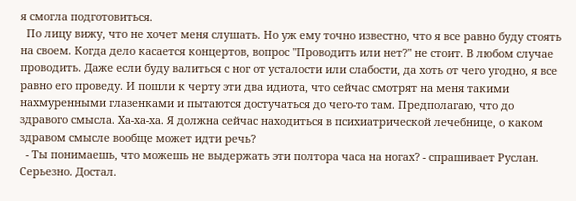я смогла подготовиться.
  По лицу вижу, что не хочет меня слушать. Но уж ему точно известно, что я все равно буду стоять на своем. Когда дело касается концертов, вопрос "Проводить или нет?" не стоит. В любом случае проводить. Даже если буду валиться с ног от усталости или слабости, да хоть от чего угодно, я все равно его проведу. И пошли к черту эти два идиота, что сейчас смотрят на меня такими нахмуренными глазенками и пытаются достучаться до чего-то там. Предполагаю, что до здравого смысла. Ха-ха-ха. Я должна сейчас находиться в психиатрической лечебнице, о каком здравом смысле вообще может идти речь?
  - Ты понимаешь, что можешь не выдержать эти полтора часа на ногах? - спрашивает Руслан. Серьезно. Достал.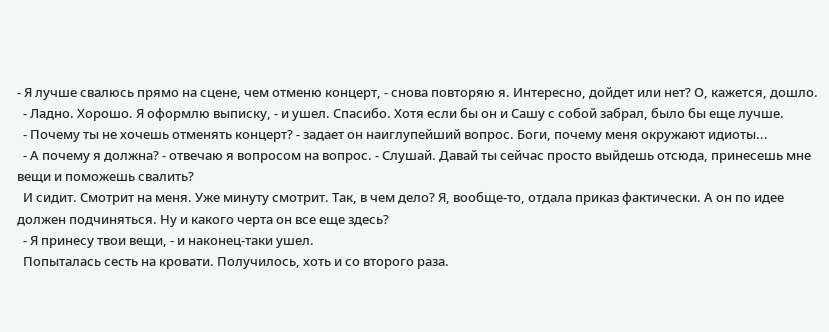- Я лучше свалюсь прямо на сцене, чем отменю концерт, - снова повторяю я. Интересно, дойдет или нет? О, кажется, дошло.
  - Ладно. Хорошо. Я оформлю выписку, - и ушел. Спасибо. Хотя если бы он и Сашу с собой забрал, было бы еще лучше.
  - Почему ты не хочешь отменять концерт? - задает он наиглупейший вопрос. Боги, почему меня окружают идиоты...
  - А почему я должна? - отвечаю я вопросом на вопрос. - Слушай. Давай ты сейчас просто выйдешь отсюда, принесешь мне вещи и поможешь свалить?
  И сидит. Смотрит на меня. Уже минуту смотрит. Так, в чем дело? Я, вообще-то, отдала приказ фактически. А он по идее должен подчиняться. Ну и какого черта он все еще здесь?
  - Я принесу твои вещи, - и наконец-таки ушел.
  Попыталась сесть на кровати. Получилось, хоть и со второго раза.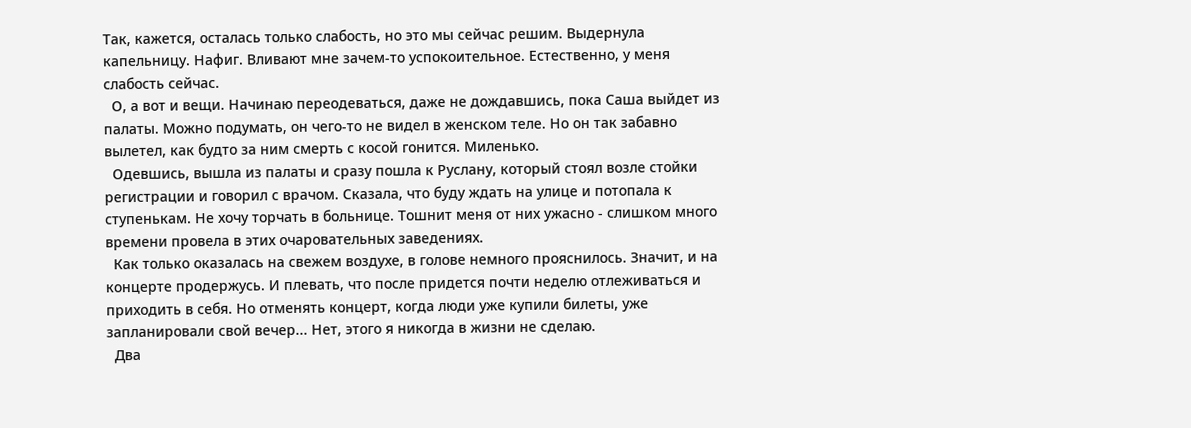Так, кажется, осталась только слабость, но это мы сейчас решим. Выдернула капельницу. Нафиг. Вливают мне зачем-то успокоительное. Естественно, у меня слабость сейчас.
  О, а вот и вещи. Начинаю переодеваться, даже не дождавшись, пока Саша выйдет из палаты. Можно подумать, он чего-то не видел в женском теле. Но он так забавно вылетел, как будто за ним смерть с косой гонится. Миленько.
  Одевшись, вышла из палаты и сразу пошла к Руслану, который стоял возле стойки регистрации и говорил с врачом. Сказала, что буду ждать на улице и потопала к ступенькам. Не хочу торчать в больнице. Тошнит меня от них ужасно - слишком много времени провела в этих очаровательных заведениях.
  Как только оказалась на свежем воздухе, в голове немного прояснилось. Значит, и на концерте продержусь. И плевать, что после придется почти неделю отлеживаться и приходить в себя. Но отменять концерт, когда люди уже купили билеты, уже запланировали свой вечер... Нет, этого я никогда в жизни не сделаю.
  Два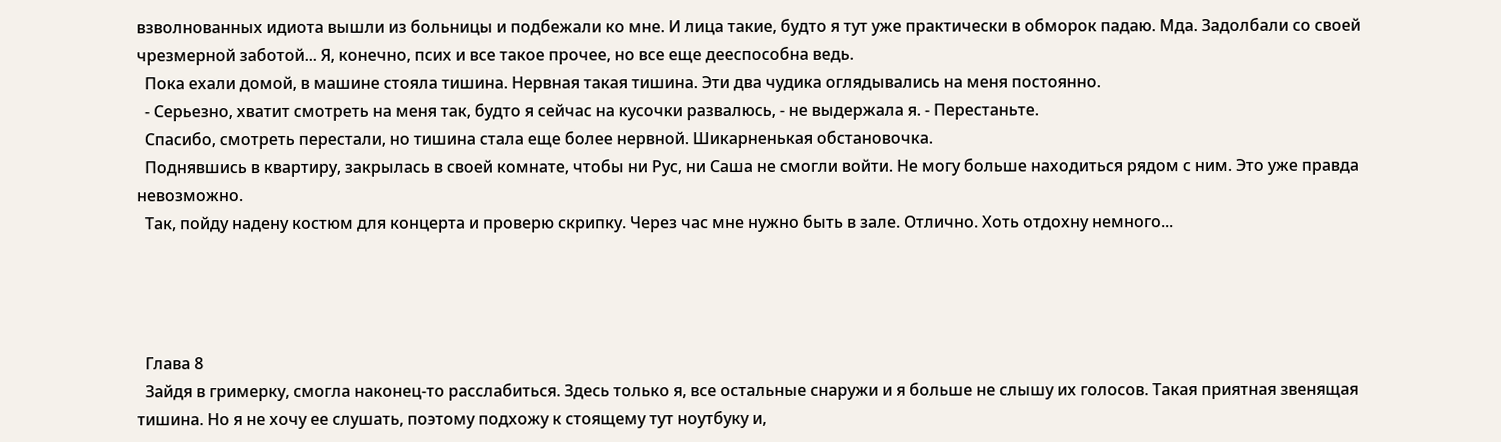взволнованных идиота вышли из больницы и подбежали ко мне. И лица такие, будто я тут уже практически в обморок падаю. Мда. Задолбали со своей чрезмерной заботой... Я, конечно, псих и все такое прочее, но все еще дееспособна ведь.
  Пока ехали домой, в машине стояла тишина. Нервная такая тишина. Эти два чудика оглядывались на меня постоянно.
  - Серьезно, хватит смотреть на меня так, будто я сейчас на кусочки развалюсь, - не выдержала я. - Перестаньте.
  Спасибо, смотреть перестали, но тишина стала еще более нервной. Шикарненькая обстановочка.
  Поднявшись в квартиру, закрылась в своей комнате, чтобы ни Рус, ни Саша не смогли войти. Не могу больше находиться рядом с ним. Это уже правда невозможно.
  Так, пойду надену костюм для концерта и проверю скрипку. Через час мне нужно быть в зале. Отлично. Хоть отдохну немного...




  Глава 8
  Зайдя в гримерку, смогла наконец-то расслабиться. Здесь только я, все остальные снаружи и я больше не слышу их голосов. Такая приятная звенящая тишина. Но я не хочу ее слушать, поэтому подхожу к стоящему тут ноутбуку и,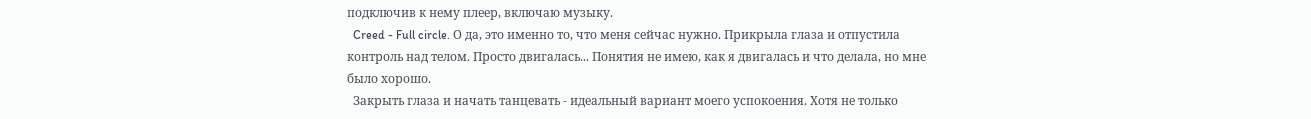подключив к нему плеер, включаю музыку.
  Creed - Full circle. О да, это именно то, что меня сейчас нужно. Прикрыла глаза и отпустила контроль над телом. Просто двигалась... Понятия не имею, как я двигалась и что делала, но мне было хорошо.
  Закрыть глаза и начать танцевать - идеальный вариант моего успокоения. Хотя не только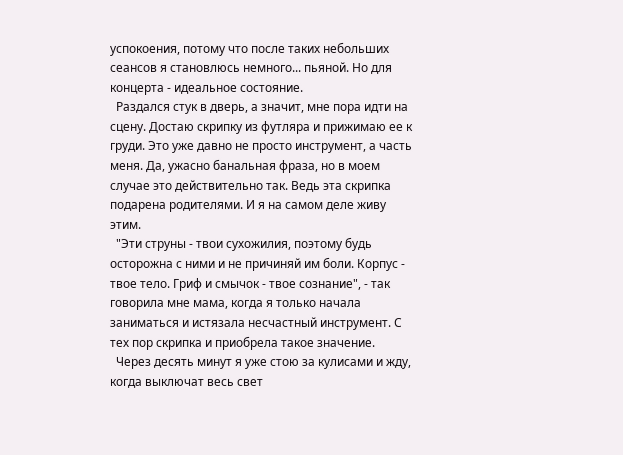успокоения, потому что после таких небольших сеансов я становлюсь немного... пьяной. Но для концерта - идеальное состояние.
  Раздался стук в дверь, а значит, мне пора идти на сцену. Достаю скрипку из футляра и прижимаю ее к груди. Это уже давно не просто инструмент, а часть меня. Да, ужасно банальная фраза, но в моем случае это действительно так. Ведь эта скрипка подарена родителями. И я на самом деле живу этим.
  "Эти струны - твои сухожилия, поэтому будь осторожна с ними и не причиняй им боли. Корпус - твое тело. Гриф и смычок - твое сознание", - так говорила мне мама, когда я только начала заниматься и истязала несчастный инструмент. С тех пор скрипка и приобрела такое значение.
  Через десять минут я уже стою за кулисами и жду, когда выключат весь свет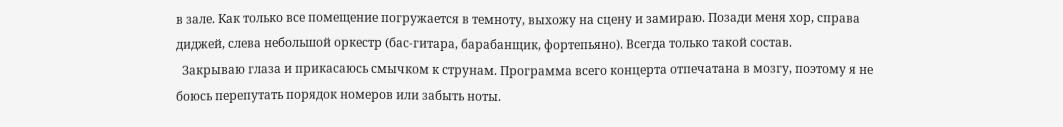в зале. Как только все помещение погружается в темноту, выхожу на сцену и замираю. Позади меня хор, справа диджей, слева небольшой оркестр (бас-гитара, барабанщик, фортепьяно). Всегда только такой состав.
  Закрываю глаза и прикасаюсь смычком к струнам. Программа всего концерта отпечатана в мозгу, поэтому я не боюсь перепутать порядок номеров или забыть ноты.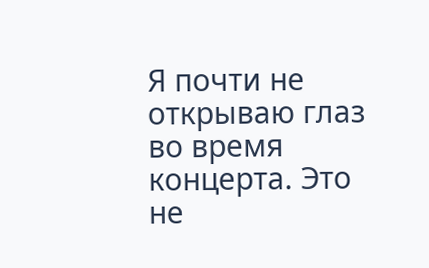Я почти не открываю глаз во время концерта. Это не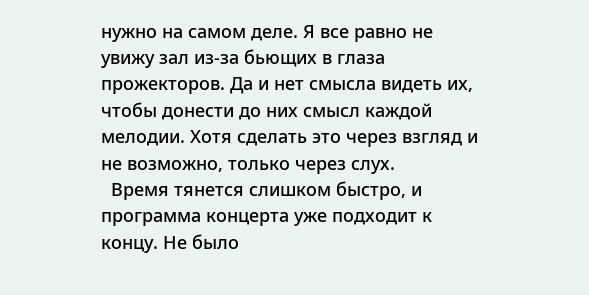нужно на самом деле. Я все равно не увижу зал из-за бьющих в глаза прожекторов. Да и нет смысла видеть их, чтобы донести до них смысл каждой мелодии. Хотя сделать это через взгляд и не возможно, только через слух.
  Время тянется слишком быстро, и программа концерта уже подходит к концу. Не было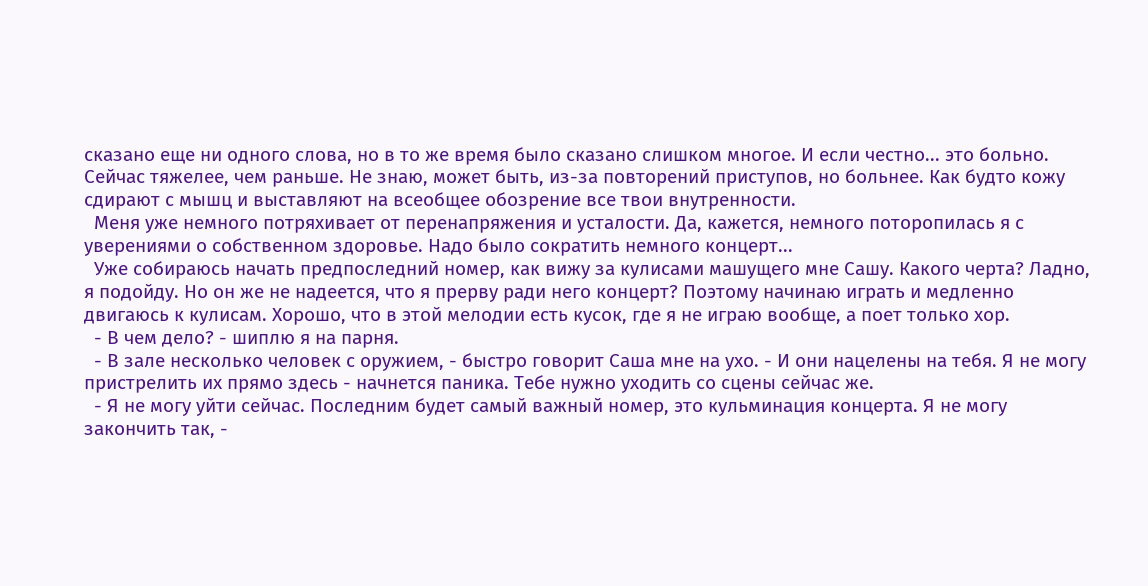сказано еще ни одного слова, но в то же время было сказано слишком многое. И если честно... это больно. Сейчас тяжелее, чем раньше. Не знаю, может быть, из-за повторений приступов, но больнее. Как будто кожу сдирают с мышц и выставляют на всеобщее обозрение все твои внутренности.
  Меня уже немного потряхивает от перенапряжения и усталости. Да, кажется, немного поторопилась я с уверениями о собственном здоровье. Надо было сократить немного концерт...
  Уже собираюсь начать предпоследний номер, как вижу за кулисами машущего мне Сашу. Какого черта? Ладно, я подойду. Но он же не надеется, что я прерву ради него концерт? Поэтому начинаю играть и медленно двигаюсь к кулисам. Хорошо, что в этой мелодии есть кусок, где я не играю вообще, а поет только хор.
  - В чем дело? - шиплю я на парня.
  - В зале несколько человек с оружием, - быстро говорит Саша мне на ухо. - И они нацелены на тебя. Я не могу пристрелить их прямо здесь - начнется паника. Тебе нужно уходить со сцены сейчас же.
  - Я не могу уйти сейчас. Последним будет самый важный номер, это кульминация концерта. Я не могу закончить так, -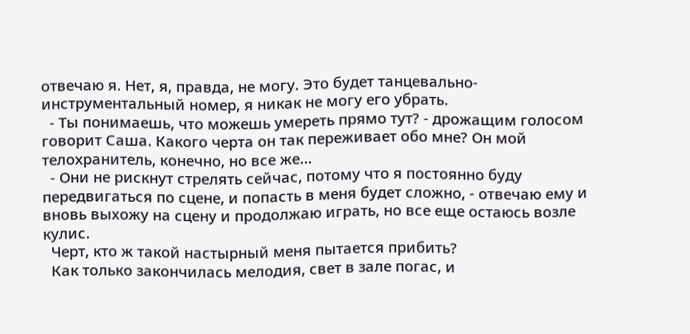отвечаю я. Нет, я, правда, не могу. Это будет танцевально-инструментальный номер, я никак не могу его убрать.
  - Ты понимаешь, что можешь умереть прямо тут? - дрожащим голосом говорит Саша. Какого черта он так переживает обо мне? Он мой телохранитель, конечно, но все же...
  - Они не рискнут стрелять сейчас, потому что я постоянно буду передвигаться по сцене, и попасть в меня будет сложно, - отвечаю ему и вновь выхожу на сцену и продолжаю играть, но все еще остаюсь возле кулис.
  Черт, кто ж такой настырный меня пытается прибить?
  Как только закончилась мелодия, свет в зале погас, и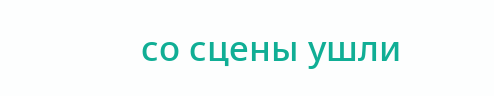со сцены ушли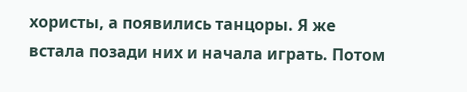хористы, а появились танцоры. Я же встала позади них и начала играть. Потом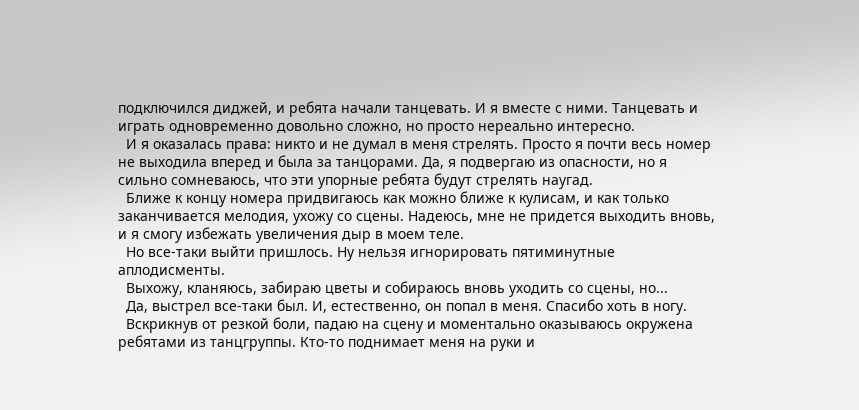подключился диджей, и ребята начали танцевать. И я вместе с ними. Танцевать и играть одновременно довольно сложно, но просто нереально интересно.
  И я оказалась права: никто и не думал в меня стрелять. Просто я почти весь номер не выходила вперед и была за танцорами. Да, я подвергаю из опасности, но я сильно сомневаюсь, что эти упорные ребята будут стрелять наугад.
  Ближе к концу номера придвигаюсь как можно ближе к кулисам, и как только заканчивается мелодия, ухожу со сцены. Надеюсь, мне не придется выходить вновь, и я смогу избежать увеличения дыр в моем теле.
  Но все-таки выйти пришлось. Ну нельзя игнорировать пятиминутные аплодисменты.
  Выхожу, кланяюсь, забираю цветы и собираюсь вновь уходить со сцены, но...
  Да, выстрел все-таки был. И, естественно, он попал в меня. Спасибо хоть в ногу.
  Вскрикнув от резкой боли, падаю на сцену и моментально оказываюсь окружена ребятами из танцгруппы. Кто-то поднимает меня на руки и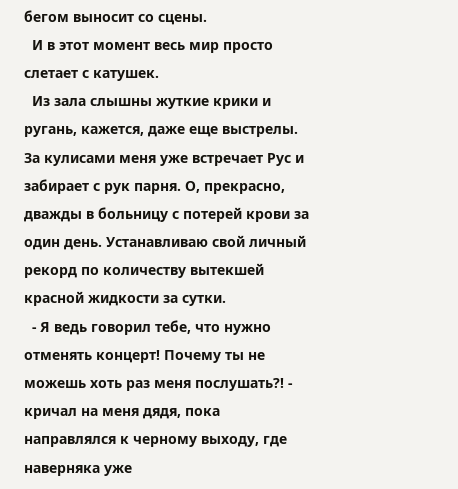бегом выносит со сцены.
  И в этот момент весь мир просто слетает с катушек.
  Из зала слышны жуткие крики и ругань, кажется, даже еще выстрелы. За кулисами меня уже встречает Рус и забирает с рук парня. О, прекрасно, дважды в больницу с потерей крови за один день. Устанавливаю свой личный рекорд по количеству вытекшей красной жидкости за сутки.
  - Я ведь говорил тебе, что нужно отменять концерт! Почему ты не можешь хоть раз меня послушать?! - кричал на меня дядя, пока направлялся к черному выходу, где наверняка уже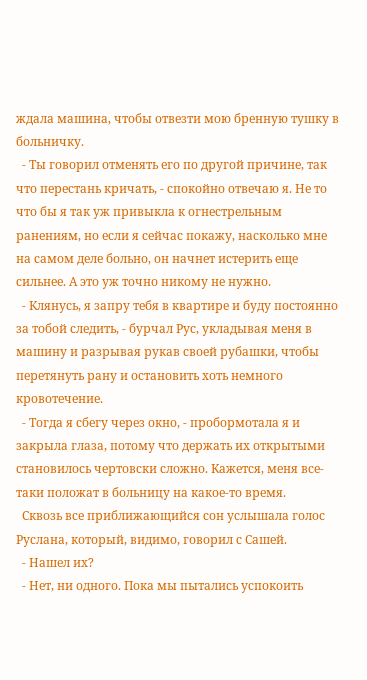ждала машина, чтобы отвезти мою бренную тушку в больничку.
  - Ты говорил отменять его по другой причине, так что перестань кричать, - спокойно отвечаю я. Не то что бы я так уж привыкла к огнестрельным ранениям, но если я сейчас покажу, насколько мне на самом деле больно, он начнет истерить еще сильнее. А это уж точно никому не нужно.
  - Клянусь, я запру тебя в квартире и буду постоянно за тобой следить, - бурчал Рус, укладывая меня в машину и разрывая рукав своей рубашки, чтобы перетянуть рану и остановить хоть немного кровотечение.
  - Тогда я сбегу через окно, - пробормотала я и закрыла глаза, потому что держать их открытыми становилось чертовски сложно. Кажется, меня все-таки положат в больницу на какое-то время.
  Сквозь все приближающийся сон услышала голос Руслана, который, видимо, говорил с Сашей.
  - Нашел их?
  - Нет, ни одного. Пока мы пытались успокоить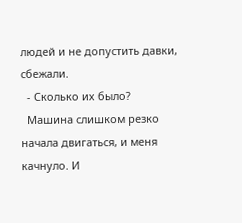людей и не допустить давки, сбежали.
  - Сколько их было?
  Машина слишком резко начала двигаться, и меня качнуло. И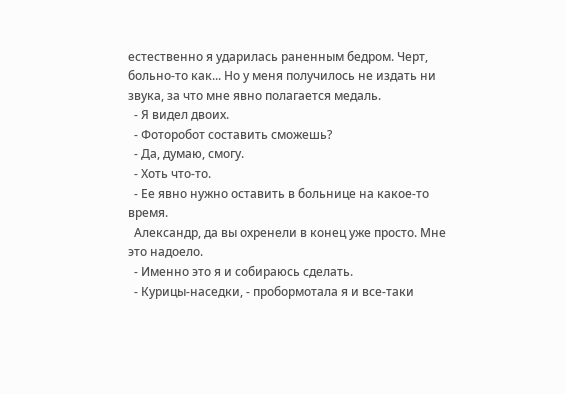естественно я ударилась раненным бедром. Черт, больно-то как... Но у меня получилось не издать ни звука, за что мне явно полагается медаль.
  - Я видел двоих.
  - Фоторобот составить сможешь?
  - Да, думаю, смогу.
  - Хоть что-то.
  - Ее явно нужно оставить в больнице на какое-то время.
  Александр, да вы охренели в конец уже просто. Мне это надоело.
  - Именно это я и собираюсь сделать.
  - Курицы-наседки, - пробормотала я и все-таки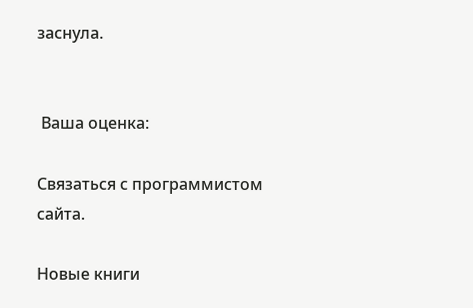заснула.


 Ваша оценка:

Связаться с программистом сайта.

Новые книги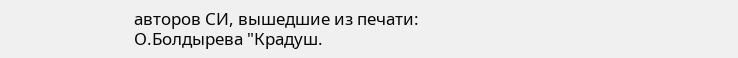авторов СИ, вышедшие из печати:
О.Болдырева "Крадуш.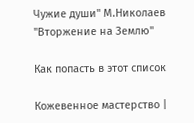Чужие души" М.Николаев "Вторжение на Землю"

Как попасть в этoт список

Кожевенное мастерство |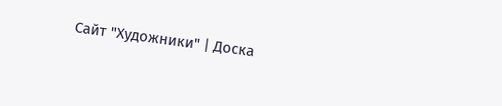Сайт "Художники" | Доска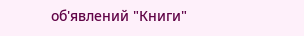об'явлений "Книги"